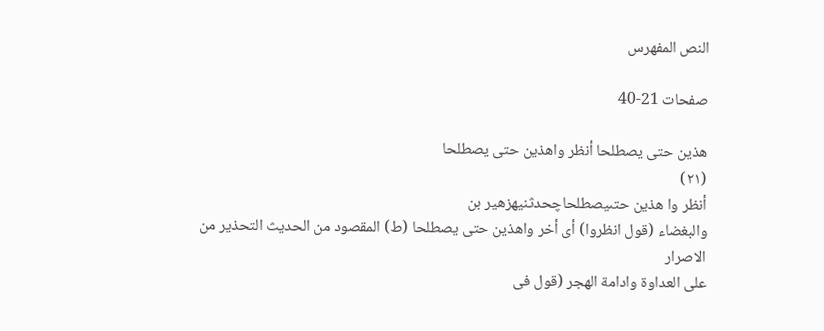النص المفهرس

صفحات 21-40

هذين حتى يصطلحا أنظر واهذين حتى يصطلحا
(٢١)
أنظر وا هذين حتىيصطلحاچحدثنیهزهير بن
والبغضاء (قول انظروا) أى أخر واهذين حتى يصطلحا (ط) المقصود من الحديث التحذير من الاصرار
على العداوة وادامة الهجر (قول فى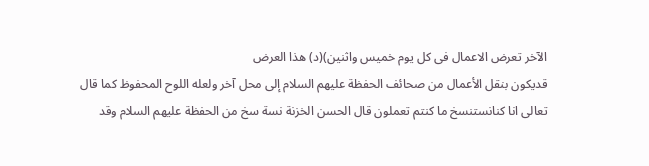الآخر تعرض الاعمال فى كل يوم خميس واثنين)(د) هذا العرض
قديكون بنقل الأعمال من صحائف الحفظة عليهم السلام إلى محل آخر ولعله اللوح المحفوظ كما قال
تعالى انا كنانستنسخ ما كنتم تعملون قال الحسن الخزنة نسة سخ من الحفظة عليهم السلام وقد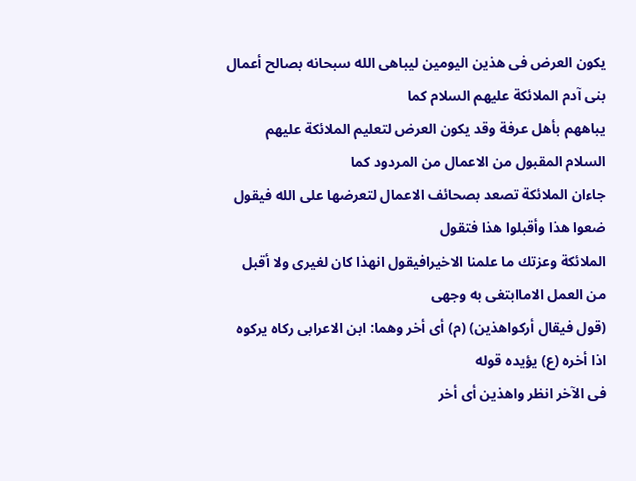يكون العرض فى هذين اليومين ليباهى الله سبحانه بصالح أعمال بنى آدم الملائكة عليهم السلام كما
يباههم بأهل عرفة وقد يكون العرض لتعليم الملائكة عليهم السلام المقبول من الاعمال من المردود كما
جاءان الملائكة تصعد بصحائف الاعمال لتعرضها على الله فيقول ضعوا هذا وأقبلوا هذا فتقول
الملائكة وعزتك ما علمنا الاخیرافيقول انهذا كان لغیری ولا أقبل من العمل الاماابتغى به وجهى
(قول فيقال أركواهذين) (م) أى أخر وهما: ابن الاعرابى ركاه يركوه اذا أخره (ع) يؤيده قوله
فى الآخر انظر واهذين أى أخر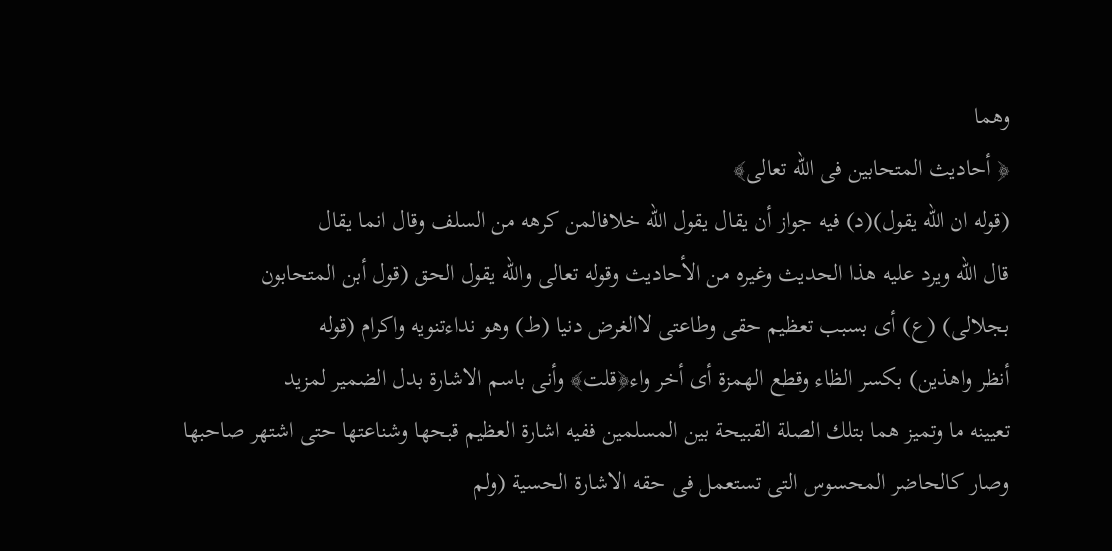وهما
﴿ أحاديث المتحابين فى الله تعالى﴾
(قوله ان الله يقول)(د) فيه جواز أن يقال يقول الله خلافالمن كرهه من السلف وقال انما يقال
قال الله ويرد عليه هذا الحديث وغيره من الأحاديث وقوله تعالى والله يقول الحق (قول أبن المتحابون
بجلالى) (ع) أى بسبب تعظيم حقى وطاعتى لاالغرض دنيا (ط) وهو نداءتنويه واكرام (قوله
أنظر واهذين) بكسر الظاء وقطع الهمزة أى أخر واء﴿قلت﴾ وأنى باسم الاشارة بدل الضمير لمزيد
تعيينه ما وتميز هما بتلك الصلة القبيحة بين المسلمين ففيه اشارة العظيم قبحها وشناعتها حتى اشتهر صاحبها
وصار كالحاضر المحسوس التى تستعمل فى حقه الاشارة الحسية (ولم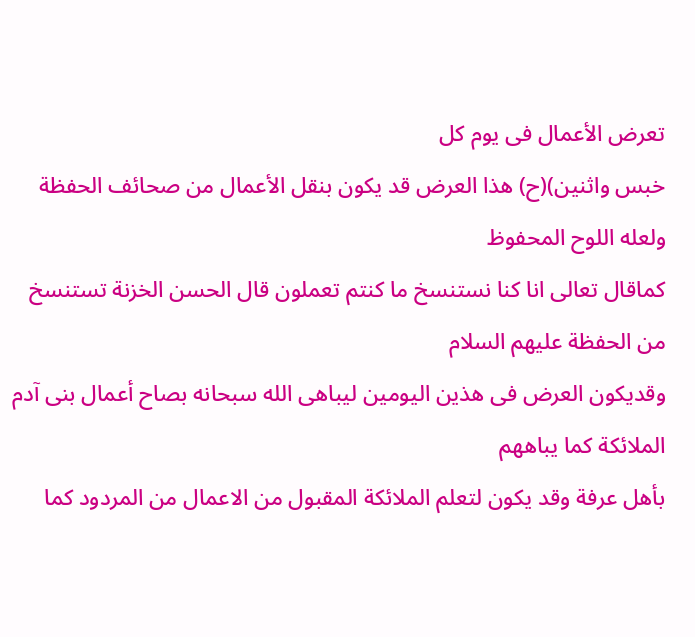تعرض الأعمال فى يوم كل
خبس واثنين)(ح) هذا العرض قد يكون بنقل الأعمال من صحائف الحفظة ولعله اللوح المحفوظ
كماقال تعالى انا كنا نستنسخ ما كنتم تعملون قال الحسن الخزنة تستنسخ من الحفظة عليهم السلام
وقديكون العرض فى هذين اليومين ليباهى الله سبحانه بصاح أعمال بنى آدم الملائكة كما يباههم
بأهل عرفة وقد يكون لتعلم الملائكة المقبول من الاعمال من المردود كما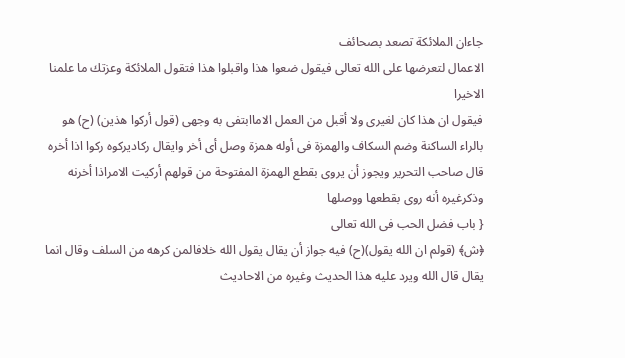جاءان الملائكة تصعد بصحائف
الاعمال لتعرضها على الله تعالى فيقول ضعوا هذا واقبلوا هذا فتقول الملائكة وعزتك ما علمنا الاخيرا
فيقول ان هذا كان لغيرى ولا أقبل من العمل الاماابتفى به وجهى (قول أركوا هذين) (ح) هو
بالراء الساكنة وضم السكاف والهمزة فى أوله همزة وصل أى أخر وايقال ركاديركوه ركوا اذا أخره
قال صاحب التحرير ويجوز أن يروى بقطع الهمزة المفتوحة من قولهم أركيت الامراذا أخرنه
وذكرغيره أنه روى بقطعها ووصلها
{ باب فضل الحب فى الله تعالى
﴿ش﴾ (قولم ان الله يقول)(ح) فيه جواز أن يقال يقول الله خلافالمن كرهه من السلف وقال انما
يقال قال الله ويرد عليه هذا الحديث وغيره من الاحاديث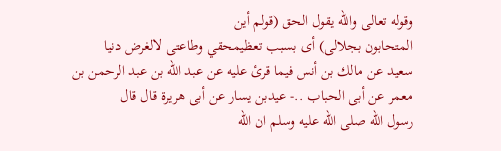وقوله تعالى والله يقول الحق (قولم أين
المتحابون بجلالى) أى بسبب تعظيمحقي وطاعتى لالغرض دنيا
سعيد عن مالك بن أنس فيما قرئ عليه عن عبد الله بن عبد الرحمن بن معمر عن أبى الحباب ..- عيدبن يسار عن أبى هريرة قال قال
رسول الله صلى الله عليه وسلم ان الله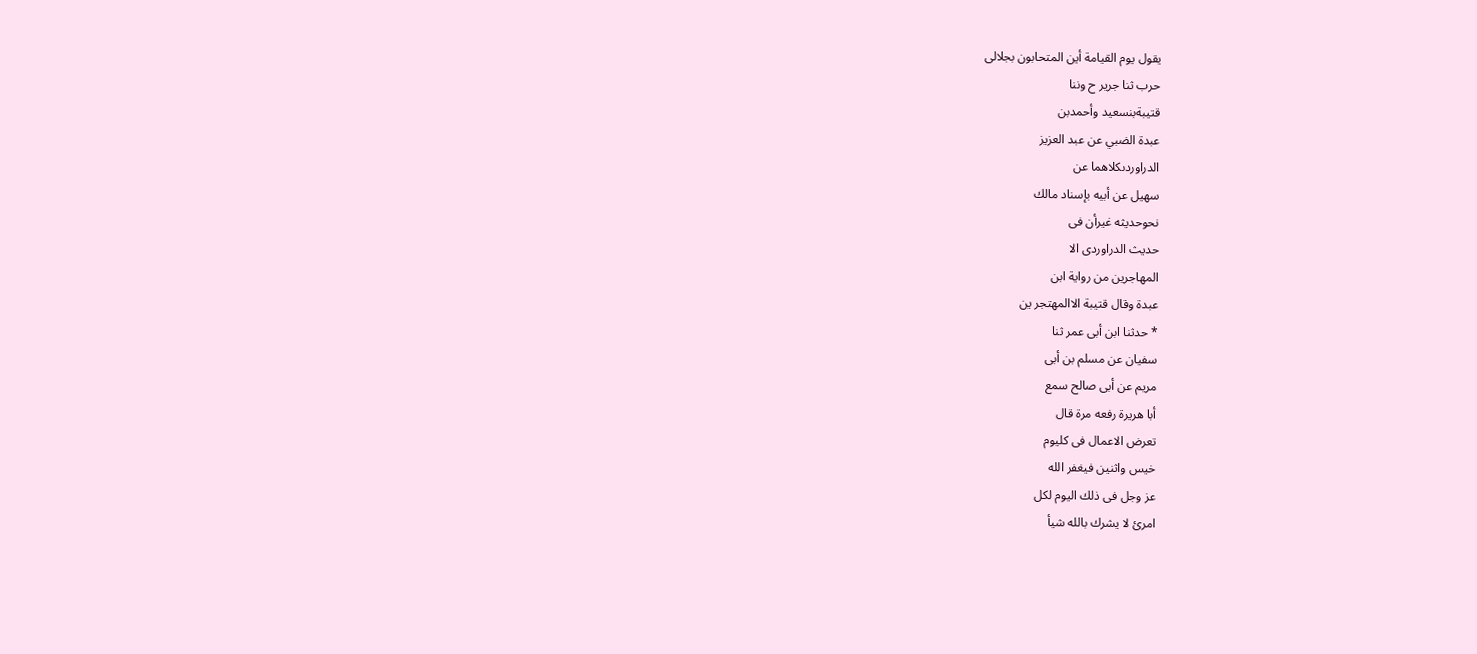يقول يوم القيامة أين المتحابون بجلالى
حرب ثنا جرير ح وننا
قتيبةبنسعيد وأحمدبن
عبدة الضبي عن عبد العزيز
الدراوردىكلاهما عن
سهيل عن أبيه بإسناد مالك
نحوحديثه غیرأن فى
حديث الدراوردى الا
المهاجرين من رواية ابن
عبدة وقال قتيبة الاالمهتجر ين
* حدثنا ابن أبى عمر ثنا
سفيان عن مسلم بن أبى
مريم عن أبى صالح سمع
أبا هريرة رفعه مرة قال
تعرض الاعمال فی کلیوم
خیس واثنين فيغفر الله
عز وجل فى ذلك اليوم لكل
امرئ لا يشرك بالله شيأ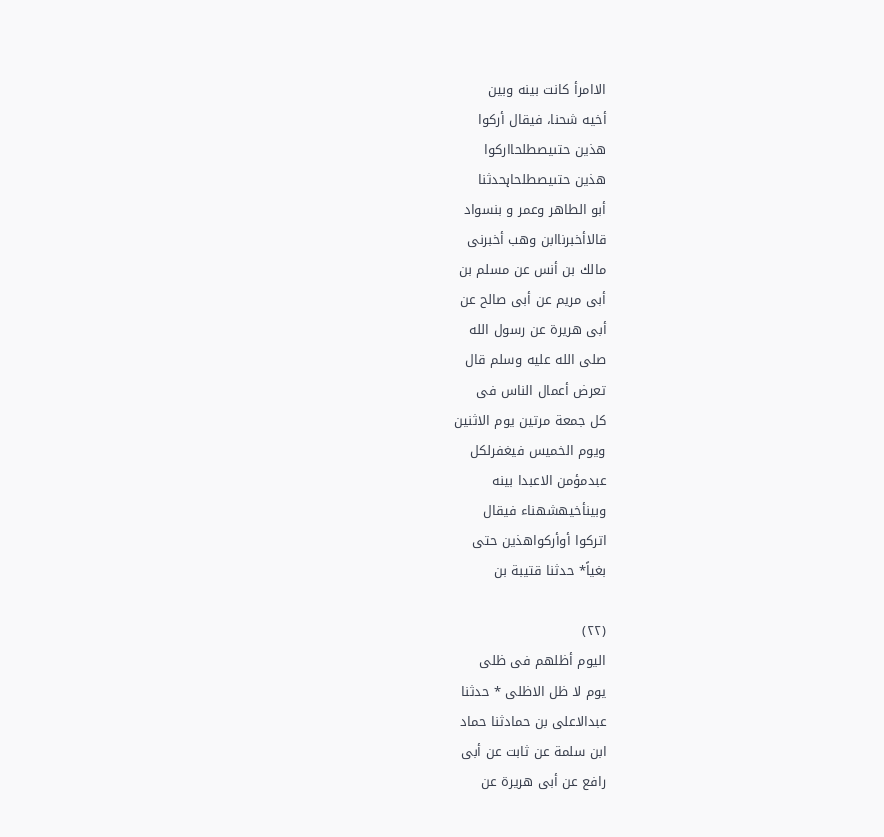الاامرأ كانت بينه وبين
أخيه شحنا، فيقال أركوا
هذين حتىيصطلحااركوا
هذین حتىيصطلحاہحدثنا
أبو الطاهر وعمر و بنسواد
قالاأخبرناابن وهب أخبرنى
مالك بن أنس عن مسلم بن
أبى مريم عن أبى صالح عن
أبى هريرة عن رسول الله
صلى الله عليه وسلم قال
تعرض أعمال الناس فى
كل جمعة مرتين يوم الاثنين
ويوم الخميس فيغفرلكل
عبدمؤمن الاعبدا بينه
وبينأخيهشهناء فيقال
اتركوا أوأركواهذين حتى
بغياً* حدثنا قتيبة بن

(٢٢)
اليوم أظلهم فى ظلى
يوم لا ظل الاظلى * حدثنا
عبدالاعلى بن حمادثنا حماد
ابن سلمة عن ثابت عن أبى
رافع عن أبى هريرة عن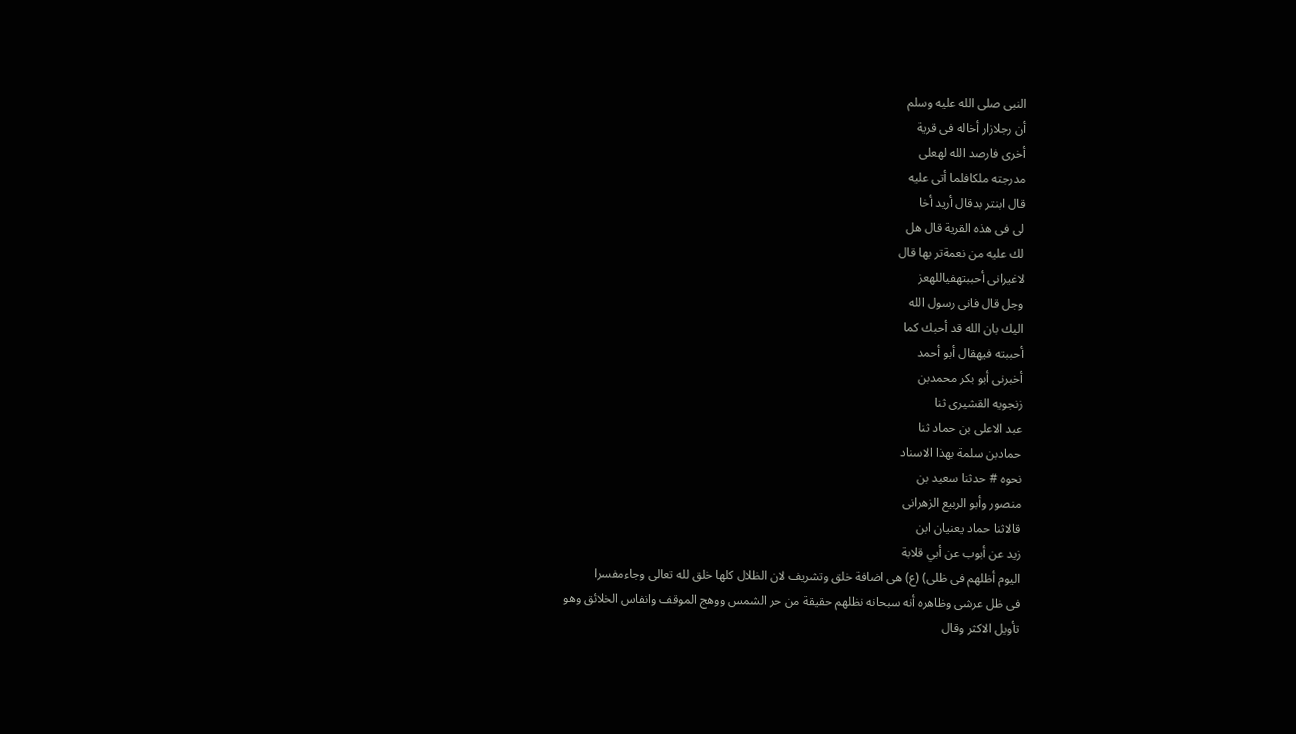النبى صلى الله عليه وسلم
أن رجلازار أخاله فى قرية
أخری فارصد الله لهعلى
مدرجته ملكافلما أتى عليه
قال ابنتر بدقال أريد أخا
لى فى هذه القرية قال هل
لك عليه من نعمةتر بها قال
لاغیرانی أحببتهفیاللهعز
وجل قال فانى رسول الله
اليك بان الله قد أحبك كما
أحببته فيهقال أبو أحمد
أخبرنى أبو بكر محمدبن
زنجويه القشيرى ثنا
عبد الاعلى بن حماد ثنا
حمادبن سلمة بهذا الاسناد
نحوه # حدثنا سعيد بن
منصور وأبو الربيع الزهرانى
قالاثنا حماد يعنيان ابن
زيد عن أبوب عن أبي قلابة
اليوم أظلهم فى ظلى) (ع) هى اضافة خلق وتشريف لان الظلال كلها خلق لله تعالى وجاءمفسرا
فى ظل عرشى وظاهره أنه سبحانه نظلهم حقيقة من حر الشمس ووهج الموقف وانفاس الخلائق وهو
تأويل الاكثر وقال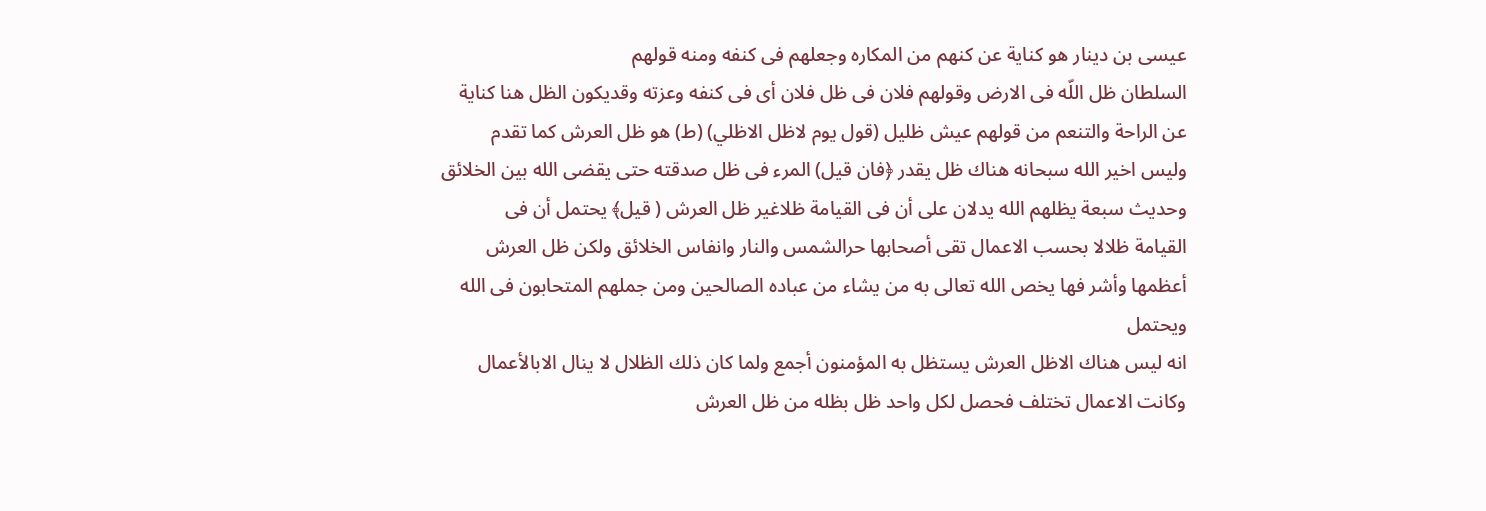عيسى بن دينار هو كناية عن كنهم من المكاره وجعلهم فى كنفه ومنه قولهم
السلطان ظل اللّه فى الارض وقولهم فلان فى ظل فلان أى فى كنفه وعزته وقديكون الظل هنا كناية
عن الراحة والتنعم من قولهم عيش ظليل (قول يوم لاظل الاظلي) (ط) هو ظل العرش كما تقدم
وليس اخير الله سبحانه هناك ظل يقدر ﴿فان قيل) المرء فى ظل صدقته حتى يقضى الله بين الخلائق
وحديث سبعة يظلهم الله يدلان على أن فى القيامة ظلاغير ظل العرش ( قيل﴾ يحتمل أن فى
القيامة ظلالا بحسب الاعمال تقى أصحابها حرالشمس والنار وانفاس الخلائق ولكن ظل العرش
أعظمها وأشر فها يخص الله تعالى به من يشاء من عباده الصالحين ومن جملهم المتحابون فى الله ويحتمل
انه ليس هناك الاظل العرش يستظل به المؤمنون أجمع ولما كان ذلك الظلال لا ينال الابالأعمال
وكانت الاعمال تختلف فحصل لكل واحد ظل بظله من ظل العرش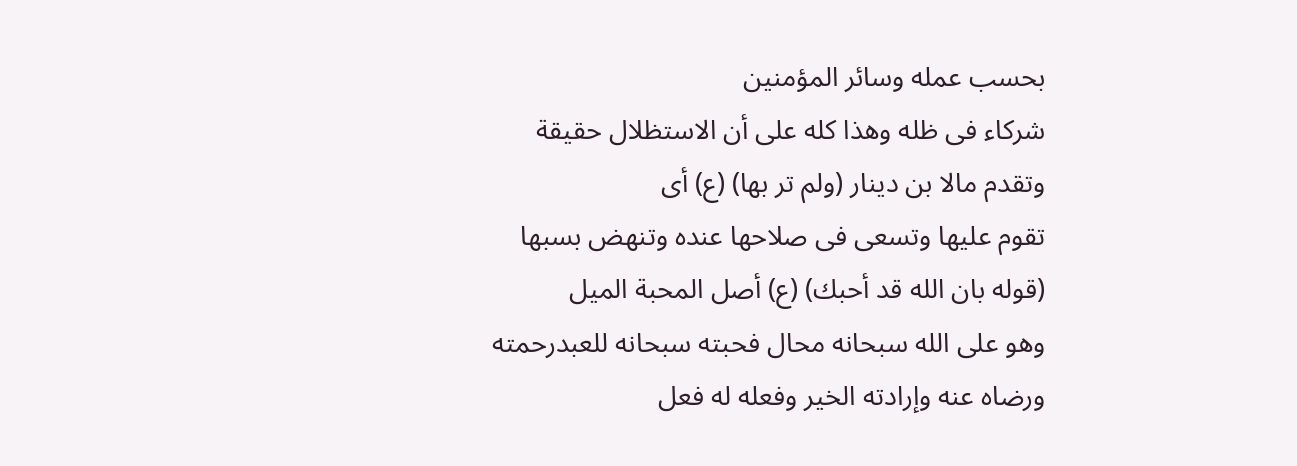بحسب عمله وسائر المؤمنين
شركاء فى ظله وهذا كله على أن الاستظلال حقيقة وتقدم مالا بن دينار (ولم تر بها) (ع) أى
تقوم عليها وتسعى فى صلاحها عنده وتنهض بسبها (قوله بان الله قد أحبك) (ع) أصل المحبة الميل
وهو على الله سبحانه محال فحبته سبحانه للعبدرحمته ورضاه عنه وإرادته الخير وفعله له فعل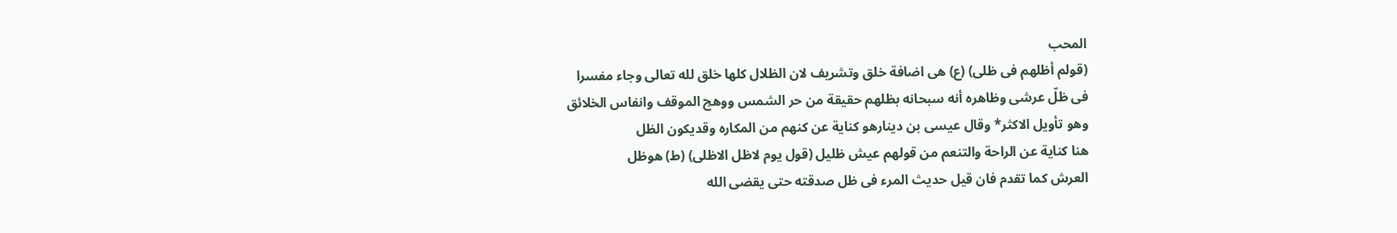المحب
(قولم أظلهم فى ظلى) (ع) هى اضافة خلق وتشريف لان الظلال كلها خلق لله تعالى وجاء مفسرا
فى ظلّ عرشى وظاهره أنه سبحانه بظلهم حقيقة من حر الشمس ووهج الموقف وانفاس الخلائق
وهو تأويل الاكثر* وقال عيسى بن دينارهو كناية عن كنهم من المكاره وقديكون الظل
هنا كناية عن الراحة والتنعم من قولهم عيش ظليل (قول يوم لاظل الاظلى) (ط) هوظل
العرش كما تقدم فان قيل حديث المرء فى ظل صدقته حتى يقضى الله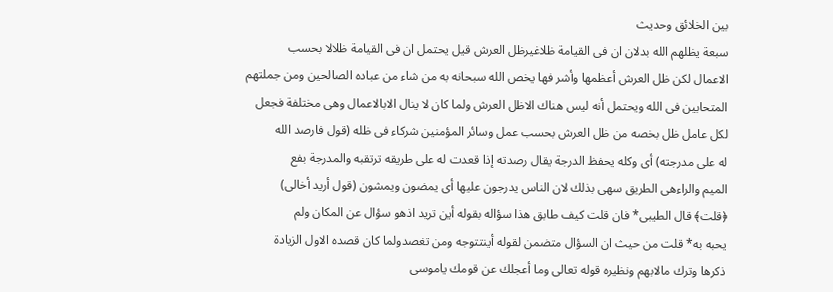بين الخلائق وحديث
سبعة يظلهم الله بدلان ان فى القيامة ظلاغيرظل العرش قيل يحتمل ان فى القيامة ظلالا بحسب
الاعمال لكن ظل العرش أعظمها وأشر فها يخص الله سبحانه به من شاء من عباده الصالحين ومن جملتهم
المتحابين فى الله ويحتمل أنه ليس هناك الاظل العرش ولما كان لا ينال الابالاعمال وهى مختلفة فجعل
لكل عامل ظل بخصه من ظل العرش بحسب عمل وسائر المؤمنين شركاء فى ظله (قول فارصد الله
له على مدرجته) أى وكله يحفظ الدرجة يقال رصدته إذا قعدت له على طريقه ترتقبه والمدرجة بفع
الميم والراءهى الطريق سهى بذلك لان الناس يدرجون عليها أى يمضون ويمشون (قول أريد أخالى)
﴿قلت﴾ قال الطيبى* فان قلت كيف طابق هذا سؤاله بقوله أين تريد اذهو سؤال عن المكان ولم
يحبه به* قلت من حيث ان السؤال متضمن لقوله أينتتوجه ومن تغصدولما كان قصده الاول الزيادة
ذكرها وترك مالابهم ونظيره قوله تعالى وما أعجلك عن قومك ياموسى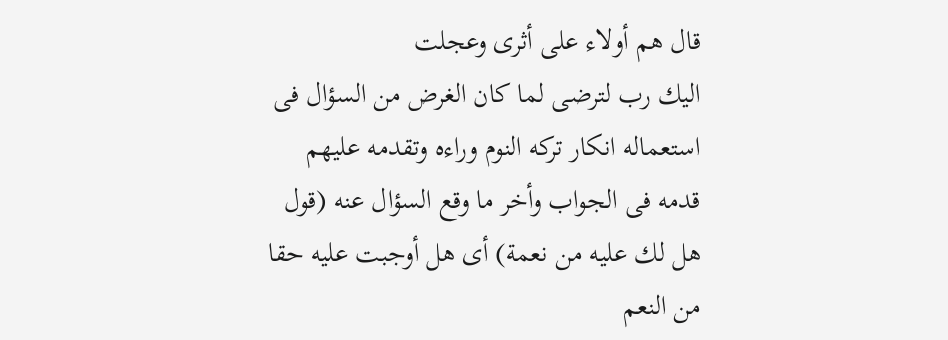قال هم أولاء على أثرى وعجلت
اليك رب لترضى لما كان الغرض من السؤال فى استعماله انكار تركه النوم وراءه وتقدمه عليهم
قدمه فى الجواب وأخر ما وقع السؤال عنه (قول هل لك عليه من نعمة) أى هل أوجبت عليه حقا
من النعم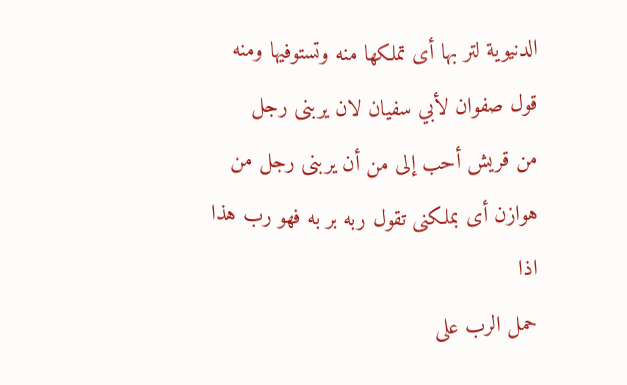الدنيوية لتر بها أى تملكها منه وتستوفيها ومنه قول صفوان لأبي سفيان لان يربنى رجل
من قريش أحب إلى من أن يربنى رجل من هوازن أى بملكنى تقول ربه بر به فهو رب هذا اذا
حمل الرب على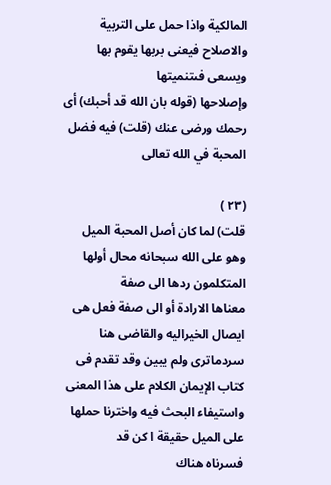المالكية واذا حمل على التربية والاصلاح فيعنى بربها يقوم بها ويسعى فىتنميتها
وإصلاحها (قوله بان الله قد أحبك) أى رحمك ورضى عنك (قلت) فيه فضل المحبة في الله تعالى

(٢٣ )
قلت) لما كان أصل المحبة الميل وهو على الله سبحانه محال أولها المتكلمون ردها الى صفة
معناها الارادة أو الى صفة فعل هى ايصال الخيراليه والقاضى هنا سردماترى ولم يبين وقد تقدم فى
كتاب الإيمان الكلام على هذا المعنى واستيفاء البحث فيه واخترنا حملها على الميل حقيقة ا كن قد
فسرناه هناك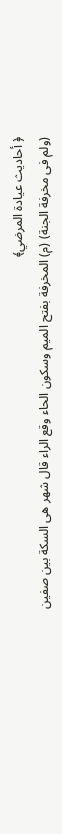﴿ أحاديث عيادة المرضي﴾
(ولم فى مخرفة الجنة) (م) المخرفة بفتح الميم وسكون الحاء وقع الراء قال شهر هى السكة بين صفين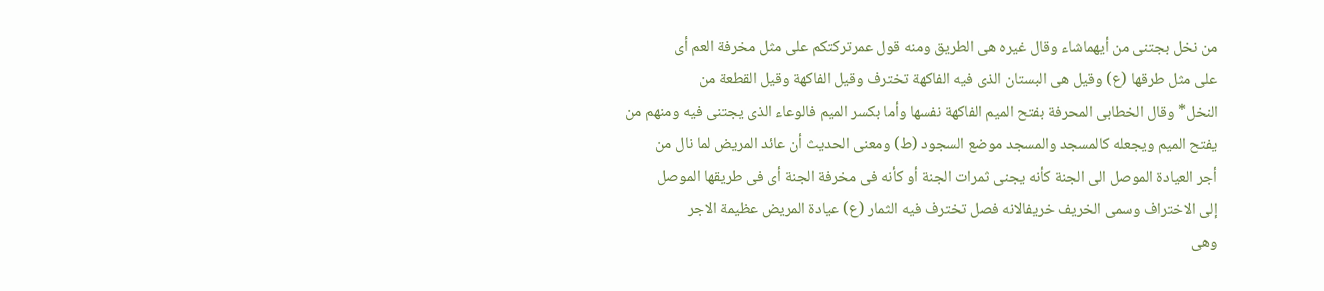من نخل بجتنى من أيهماشاء وقال غيره هى الطريق ومنه قول عمرتركتكم على مثل مخرفة العم أى
على مثل طرقها (ع) وقيل هى البستان الذى فيه الفاكهة تخترف وقيل الفاكهة وقيل القطعة من
النخل* وقال الخطابى المحرفة بفتح الميم الفاكهة نفسها وأما بكسر الميم فالوعاء الذى يجتنى فيه ومنهم من
يفتح الميم ويجعله كالمسجد والمسجد موضع السجود (ط) ومعنى الحديث أن عائد المريض لما نال من
أجر العيادة الموصل الى الجنة كأنه يجنى ثمرات الجنة أو كأنه فى مخرفة الجنة أى فى طريقها الموصل
إلى الاختراف وسمى الخريف خريفالانه فصل تخترف فيه الثمار (ع) عيادة المريض عظيمة الاجر
وهى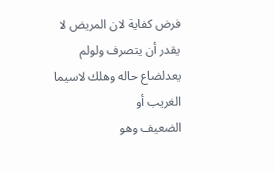فرض كفاية لان المريض لا يقدر أن يتصرف ولولم يعدلضاع حاله وهلك لاسيما الغريب أو
الضعيف وهو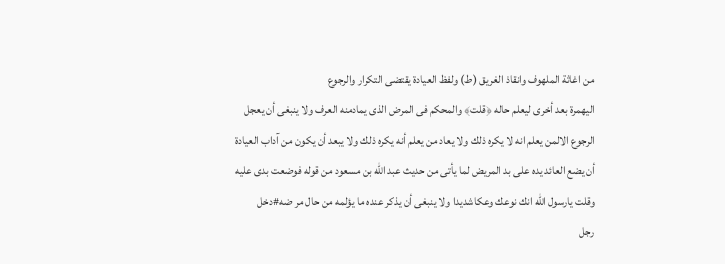من اغاثة الملهوف وانقاذ الغريق (ط) ولفظ العيادة يقتضى التكرار والرجوع
اليهمرة بعد أخرى ليعلم حاله ﴿قلت﴾ والمحكم فى المرض الذى يمادمنه العرف ولا ينبغى أن يعجل
الرجوع الالمن يعلم انه لا يكره ذلك ولا يعاد من يعلم أنه يكره ذلك ولا يبعد أن يكون من آداب العيادة
أن يضع العائد يده على بد المريض لما يأتى من حديث عبد الله بن مسعود من قوله فوضعت بدى عليه
وقلت يارسول الله انك نوعك وعكاشديدا ولا ينبغى أن يذكر عنده ما يؤلمه من حال مر ضه#دخل
رجل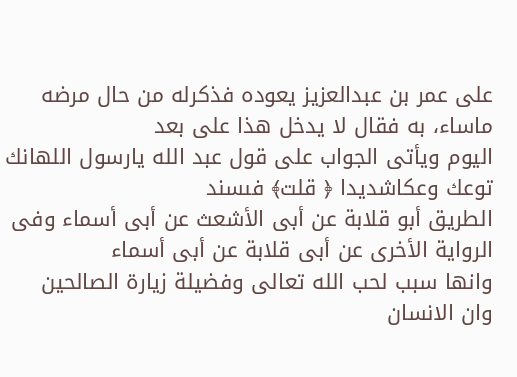على عمر بن عبدالعزيز يعوده فذكرله من حال مرضه ماساء، به فقال لا يدخل هذا على بعد
اليوم ويأتى الجواب على قول عبد الله يارسول اللهانك توعك وعكاشديدا ﴿ قلت﴾ فىسند
الطريق أبو قلابة عن أبى الأشعث عن أبى أسماء وفى الرواية الأخرى عن أبى قلابة عن أبى أسماء
وانها سبب لحب الله تعالى وفضيلة زيارة الصالحين وان الانسان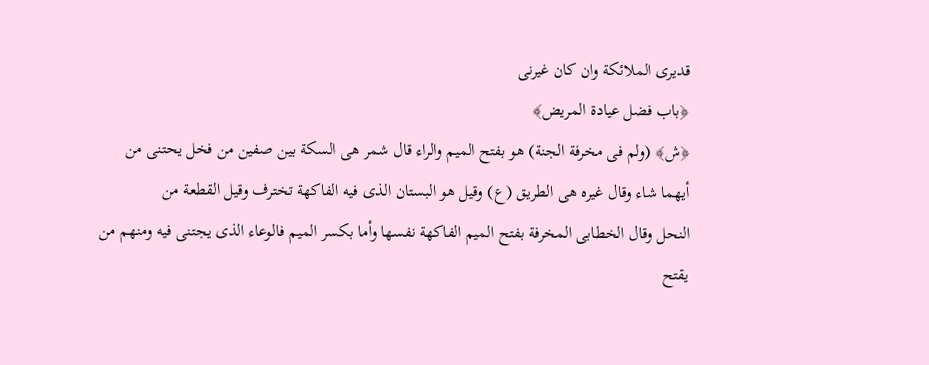قديرى الملائكة وان كان غيرنى
﴿باب فضل عيادة المريض﴾
﴿ش﴾ (ولم فى مخرفة الجنة) هو بفتح الميم والراء قال شمر هى السكة بين صفين من فخل يحتنى من
أيهما شاء وقال غيره هى الطريق (ع) وقيل هو البستان الذى فيه الفاكهة تخترف وقيل القطعة من
النحل وقال الخطابى المخرفة بفتح الميم الفاكهة نفسها وأما بكسر الميم فالوعاء الذى يجتنى فيه ومنهم من
يقتح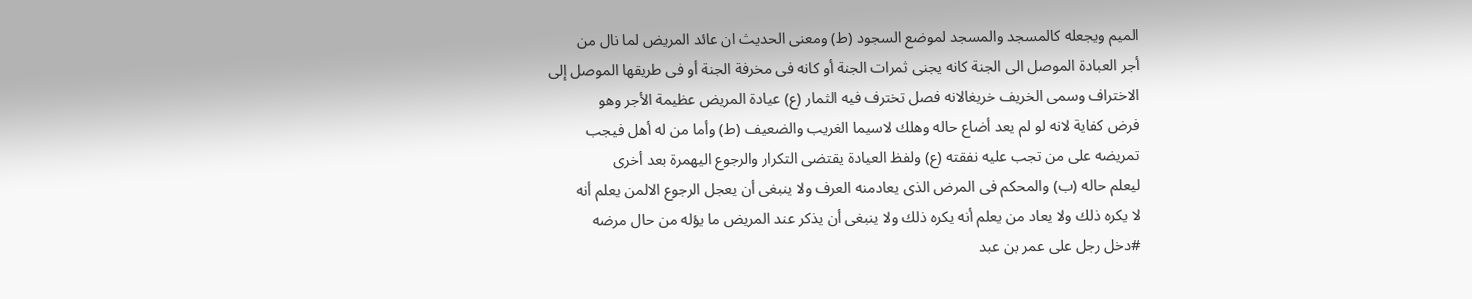الميم ويجعله كالمسجد والمسجد لموضع السجود (ط) ومعنى الحديث ان عائد المريض لما نال من
أجر العبادة الموصل الى الجنة كانه يجنى ثمرات الجنة أو كانه فى مخرفة الجنة أو فى طريقها الموصل إلى
الاختراف وسمى الخريف خريغالانه فصل تخترف فيه الثمار (ع) عيادة المريض عظيمة الأجر وهو
فرض كفاية لانه لو لم يعد أضاع حاله وهلك لاسيما الغريب والضعيف (ط) وأما من له أهل فيجب
تمريضه على من تجب عليه نفقته (ع) ولفظ العيادة يقتضى التكرار والرجوع اليهمرة بعد أخرى
ليعلم حاله (ب) والمحكم فى المرض الذى يعادمنه العرف ولا ينبغى أن يعجل الرجوع الالمن يعلم أنه
لا يكره ذلك ولا يعاد من يعلم أنه يكره ذلك ولا ينبغى أن يذكر عند المريض ما يؤله من حال مرضه
#دخل رجل على عمر بن عبد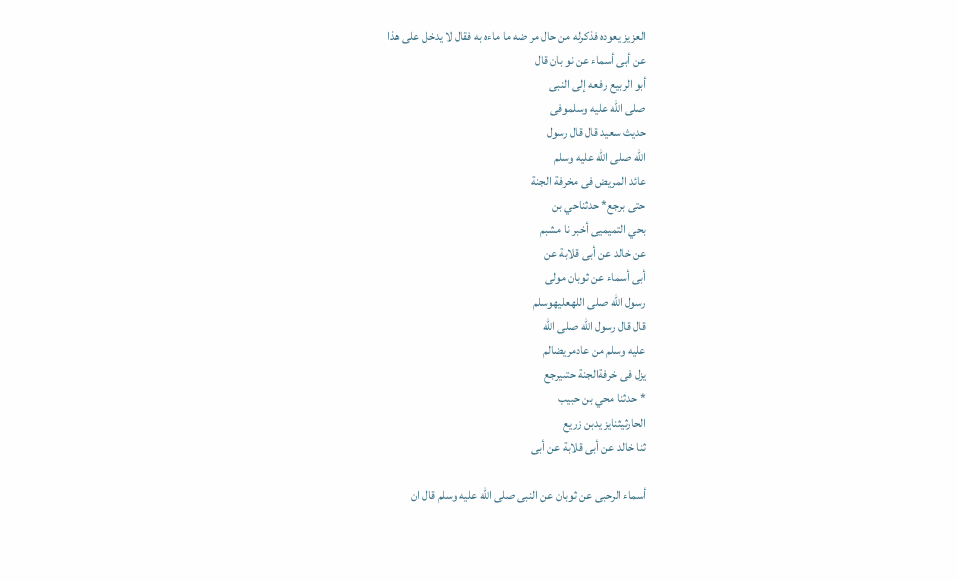العزيز يعوده فذكرله من حال مر ضه ما ماءه به فقال لا يدخل على هذا
عن أبى أسماء عن نو بان قال
أبو الربيع رفعه إلى النبى
صلى الله عليه وسلموفى
حديث سعيد قال قال رسول
الله صلى الله عليه وسلم
عائد المريض فى مخرفة الجنة
حتى برجع* حدثناحي بن
بحي التميميى أخبر نا مشبم
عن خالد عن أبى قلابة عن
أبى أسماء عن ثوبان مولى
رسول الله صلى اللهعليهوسلم
قال قال رسول الله صلى الله
عليه وسلم من عادمريضالم
یزل فی خرفةالجنة حتىيرجع
* حدثنا محي بن حبيب
الحارثیثنایز یدبن زريع
ثنا خالد عن أبى قلابة عن أبى

أسماء الرحبى عن ثوبان عن النبى صلى الله عليه وسلم قال ان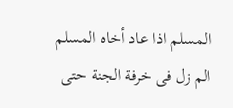المسلم اذا عاد أخاه المسلم الم زل فى خرفة الجنة حتى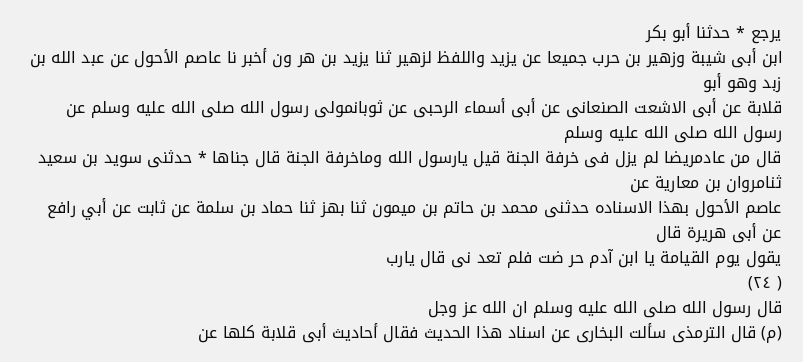يرجع * حدثنا أبو بكر
ابن أبى شيبة وزهير بن حرب جميعا عن يزيد واللفظ لزهير ثنا يزيد بن هر ون أخبر نا عاصم الأحول عن عبد الله بن زبد وهو أبو
قلابة عن أبى الاشعت الصنعانى عن أبى أسماء الرحبى عن ثوبانمولى رسول الله صلى الله عليه وسلم عن رسول الله صلى الله عليه وسلم
قال من عادمريضا لم يزل فى خرفة الجنة قيل يارسول الله وماخرفة الجنة قال جناها * حدثنى سويد بن سعيد ثنامروان بن معارية عن
عاصم الأحول بهذا الاسناده حدثنى محمد بن حاتم بن ميمون ثنا بهز ثنا حماد بن سلمة عن ثابت عن أبي رافع عن أبى هريرة قال
يقول يوم القيامة يا ابن آدم حر ضت فلم تعد نى قال يارب
( ٢٤)
قال رسول الله صلى الله عليه وسلم ان الله عز وجل
(م) قال الترمذى سألت البخارى عن اسناد هذا الحديث فقال أحاديث أبى قلابة كلها عن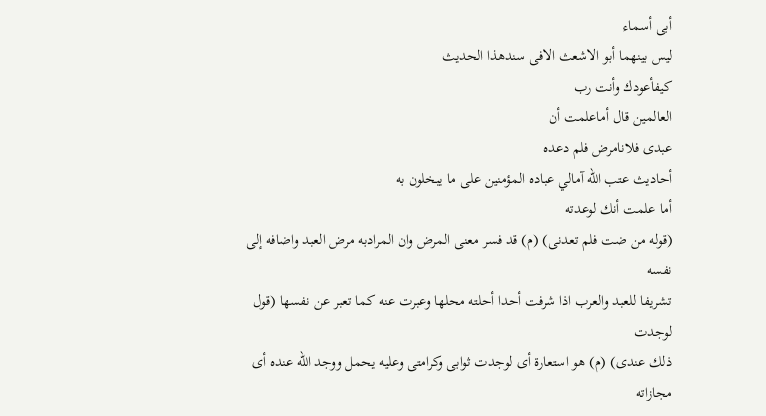أبى أسماء
ليس بينهما أبو الاشعث الافى سندهذا الحديث
کیفأعودك وأنت رب
العالمين قال أماعلمت أن
عبدی فلانامرض فلم دعده
أحادیث عتب الله آمالي عباده المؤمنین علی ما یبخلون به
أما علمت أنك لوعدته
(قوله من ضت فلم تعدنى) (م) قد فسر معنى المرض وان المرادبه مرض العبد واضافه إلى نفسه
تشريفا للعبد والعرب اذا شرفت أحدا أحلته محلها وعبرت عنه كما تعبر عن نفسها (قول لوجدت
ذلك عندى) (م) هو استعارة أى لوجدت ثوابى وكرامتى وعليه يحمل ووجد الله عنده أى مجازاته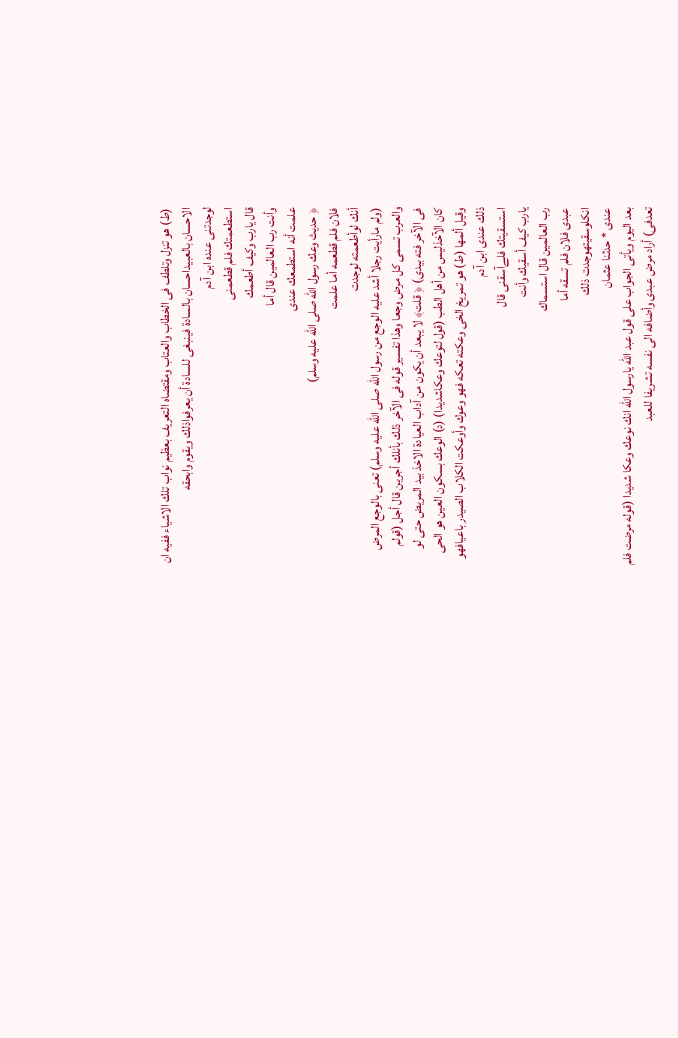(ط) هو تنزل وتلطف فى الخطاب والعتاب ومقتضاه التعريف بعظيم نواب تلك الاشياء ففيه ان
الاحسان بالعبيداحسان بالسادة فينبغى للسادة أن يعرفواذلك ويقوم وابحقه
لوجدتنى عنده ابن آدم
استطعمتك فلم قطعمنى
قال يارب وكيف أطعمك
وأنت رب العالمين قال أما
علمت أنه استطمعك عندى
﴿ حديث وعك رسول الله صلى الله عليه وسلم)
فلان فلم قطعمه أما علمت
أنك لوأطعمته لوجدت
(ولم مارأيت رجلا أشد عليه الوجع من رسول الله صلى الله عليه وسلم) تعنى بالوجع المرض
والعرب تسمى كل مرض وجعا وهذا تفسير قوله فى الآخر ذلك بأنلك أجرين قال أجل (قولم
فى الآخر فته بيدى) ﴿ قلت﴾ لا يبعد أن يكون من آداب العيادة الاخذ بيد المريض حتى لو
كان الآخذليس من أهل الطب (قول لتوعك وعكاشديدا) (د) الوعك بسكون العين هو الحى
وقيل ألمها (ط) هو تمريخ الخى وعكته تعكه فهو وعوك وأوعكت الكلاب الصيدر باعيافهو
ذلك عندى ابن آدم
استسقيتك فلےآسقنی قال
يارب كيف أسقيك وأنت
رب العالمين قال استسماك
عبدى فلان فلم تسقه أما
انكلوسقيتهوجدت ذلك
عندى * حدثنا عثمان
بعد اليوم ويأتى الجواب على قول عبد الله يارسول الله انك نوعك وعكا شديدا (قوله مرضت فلم
تعدفى) أراد مرض عبدى وأضافه الى نفسه تشريفا للعبد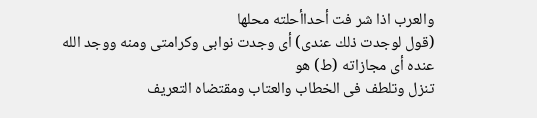والعرب اذا شر فت أحداأحلته محلها
(قول لوجدت ذلك عندى) أى وجدت نوابى وكرامتى ومنه ووجد الله عنده أى مجازاته (ط) هو
تنزل وتلطف فى الخطاب والعتاب ومقتضاه التعريف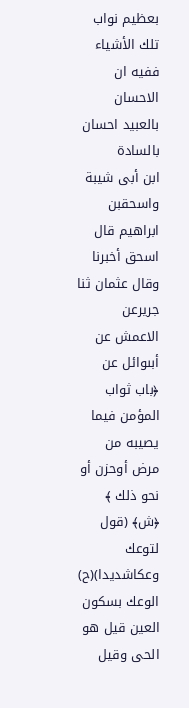بعظيم نواب تلك الأشياء ففيه ان الاحسان
بالعبيد احسان بالسادة
ابن أبى شيبة واسحقبن
ابراهيم قال اسحق أخبرنا
وقال عثمان ثنا جريرعن
الاعمش عن أبىوائل عن
﴿باب ثواب المؤمن فيما يصيبه من مرض أوحزن أو نحو ذلك ﴾
﴿ش﴾ (قول لتوعك وعكاشديدا)(ح) الوعك بسكون العين قيل هو الحى وقيل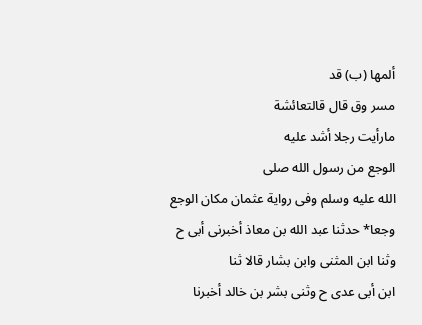ألمها (ب) قد
مسر وق قال قالتعائشة
مارأيت رجلا أشد عليه
الوجع من رسول الله صلى
الله عليه وسلم وفى رواية عثمان مكان الوجع وجعا* حدثنا عبد الله بن معاذ أخبرنى أبى ح وثنا ابن المثنى وابن بشار قالا ثنا
ابن أبى عدى ح وثنى بشر بن خالد أخبرنا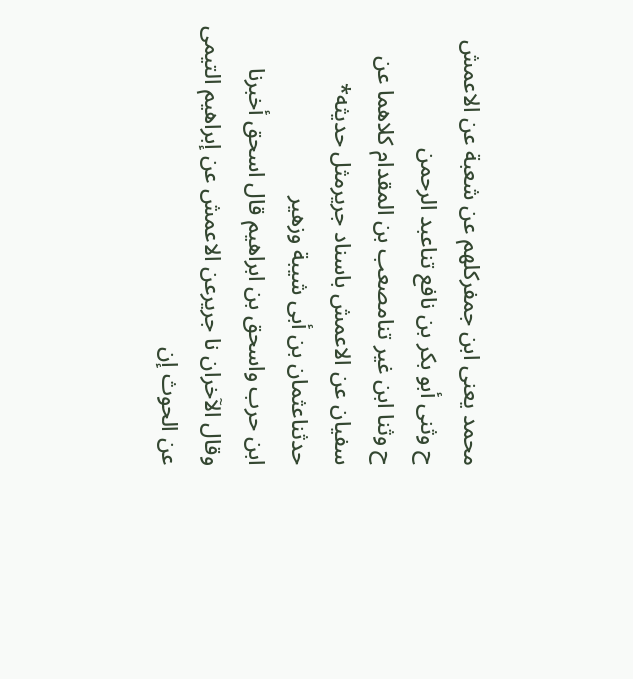محمد يعنى ابن جمفركلهم عن شعبة عن الاعمش ح وثنى أبو بكر بن نافع تناعبد الرحمن
ح وثنا ابن غير تنامصعب بن المقدام كلاهما عن سفيان عن الاعمش باسناد جريرمثل حديثه* حدثناعثمان بن أبى شيبة وزهير
ابن حرب واسحق بن ابراهيم قال اسحق أخبرنا وقال الآخران نا جريرعن الاعمش عن إبراهيم التيمى عن الحوث إن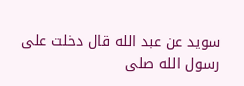سويد عن عبد الله قال دخلت على رسول الله صلى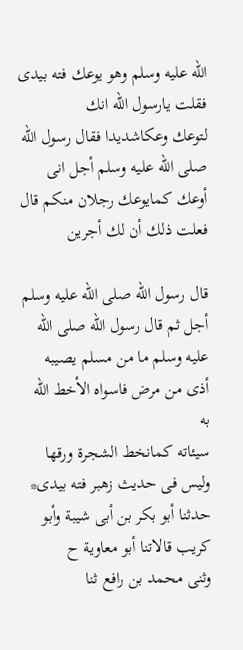الله عليه وسلم وهو يوعك فته بيدى فقلت يارسول الله انك
لتوعك وعكاشديدا فقال رسول الله صلى الله عليه وسلم أجل انى أوعك كمايوعك رجلان منكم قال فعلت ذلك أن لك أجرين

قال رسول الله صلى الله عليه وسلم أجل ثم قال رسول الله صلى الله عليه وسلم ما من مسلم يصيبه أذى من مرض فاسواه الأخط الله به
سيئاته كمانخط الشجرة ورقها وليس فى حديث زهبر فته بيدى* حدثنا أبو بكر بن أبى شيبة وأبو كريب قالاتنا أبو معاوية ح
وثنى محمد بن رافع ثنا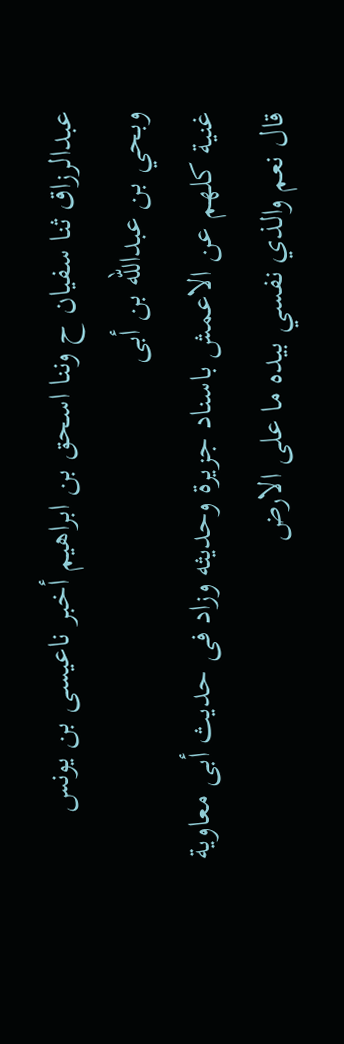عبدالرزاق ثنا سفيان ح وننا اسحق بن ابراهيم أخبر ناعيسى بن يونس وبحي بن عبدالله بن أبى
غنية كلهم عن الاعمش باسناد جزيرة وحديثه وزاد فى حديث أبى معاوية قال نعم والذي نفسي بيده ما على الارض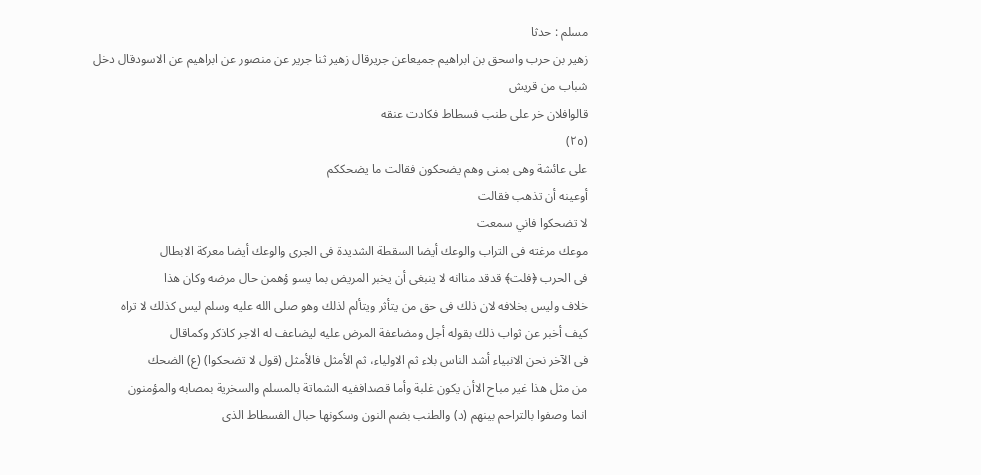مسلم : حدثا
زهير بن حرب واسحق بن ابراهيم جميعاعن جريرقال زهير ثنا جرير عن منصور عن ابراهيم عن الاسودقال دخل شباب من قريش
قالوافلان خر على طنب فسطاط فكادت عنقه
(٢٥)
على عائشة وهى بمنى وهم يضحكون فقالت ما يضحككم
أوعينه أن تذهب فقالت
لا تضحكوا فاني سمعت
موعك مرغته فى التراب والوعك أيضا السقطة الشديدة فى الجرى والوعك أيضا معركة الابطال
فى الحرب ﴿فلت﴾ قدقد مناانه لا ينبغى أن يخبر المريض بما يسو ؤهمن حال مرضه وكان هذا
خلاف وليس بخلافه لان ذلك فى حق من يتأثر ويتألم لذلك وهو صلى الله عليه وسلم ليس كذلك لا تراه
كيف أخبر عن ثواب ذلك بقوله أجل ومضاعفة المرض عليه ليضاعف له الاجر كاذكر وكماقال
فى الآخر نحن الانبياء أشد الناس بلاء ثم الاولياء، ثم الأمثل فالأمثل (قول لا تضحكوا) (ع) الضحك
من مثل هذا غير مباح الاأن يكون غلبة وأما قصداففيه الشماتة بالمسلم والسخرية بمصابه والمؤمنون
انما وصفوا بالتراحم بينهم (د) والطنب بضم النون وسكونها حبال الفسطاط الذى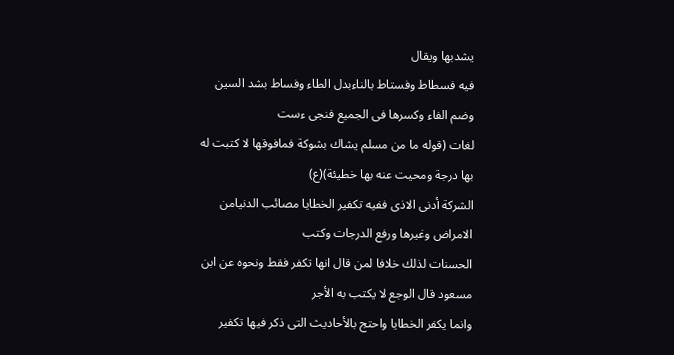يشدبها ويقال
فيه فسطاط وفستاط بالناءبدل الطاء وفساط بشد السين وضم الفاء وكسرها فى الجميع فنجى ءست
لغات (قوله ما من مسلم يشاك بشوكة فمافوقها لا كتبت له بها درجة ومحيت عنه بها خطيئة)(ع)
الشركة أدنى الاذى ففيه تكفير الخطايا مصائب الدنيامن الامراض وغيرها ورفع الدرجات وكتب
الحسنات لذلك خلافا لمن قال انها تكفر فقط ونحوه عن ابن مسعود قال الوجع لا يكتب به الأجر
وانما يكفر الخطايا واحتج بالأحاديث التى ذكر فيها تكفير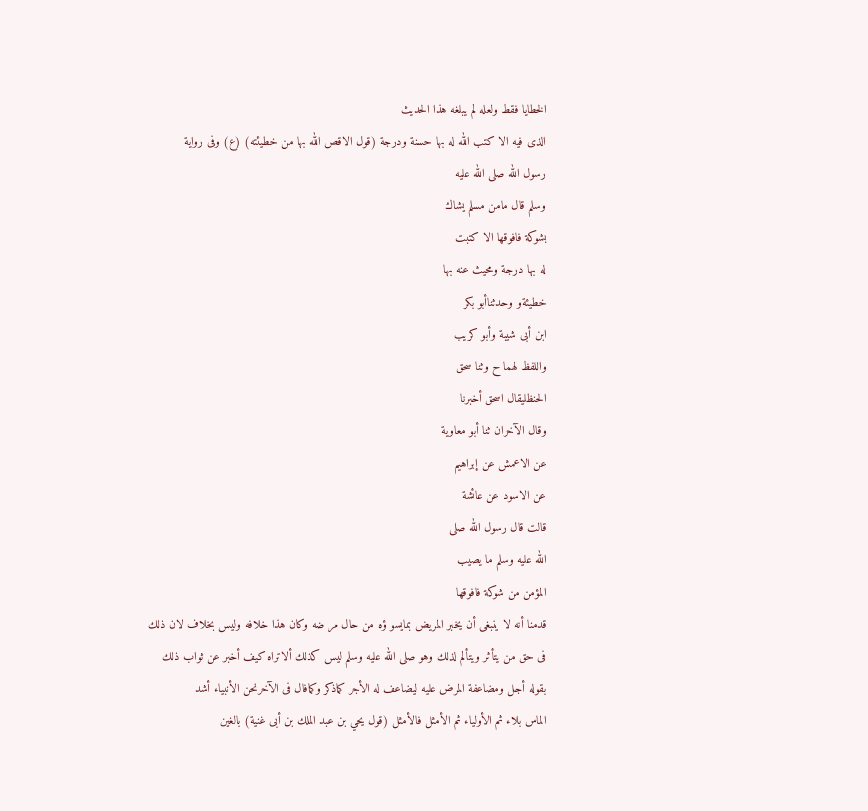الخطايا فقط ولعله لم يبلغه هذا الحديث
الذى فيه الا كتب الله له بها حسنة ودرجة (قول الاقص الله بها من خطيئته) (ع) وفى رواية
رسول الله صلى الله عليه
وسلم قال مامن مسلم يشاك
بشوكة فافوقها الا كتبت
له بها درجة ومحيث عنه بها
خطيئةو وحدثناأبو بكر
ابن أبى شيبة وأبو كريب
واللفظ لهما ح وثنا سحق
الحنظلیقال اسحق أخبرنا
وقال الآخران ثنا أبو معاوية
عن الاعمش عن إبراهيم
عن الاسود عن عائشة
قالت قال رسول الله صلى
الله عليه وسلم ما يصيب
المؤمن من شوكة فافوقها
قدمنا أنه لا ينبغى أن يخبر المريض بمايسو ؤه من حال مر ضه وكان هذا خلافه وليس بخلاف لان ذلك
فى حق من يتأثر ويتألم لذلك وهو صلى الله عليه وسلم ليس كذلك ألاتراه كيف أخبر عن ثواب ذلك
بقوله أجل ومضاعفة المرض عليه ليضاعف له الأجر كماذكر وكمافال فى الآخرنحن الأنبياء أشد
الماس بلاء ثم الأولياء ثم الأمثل فالأمثل (قول يحي بن عبد الملك بن أبى غنية) بالغين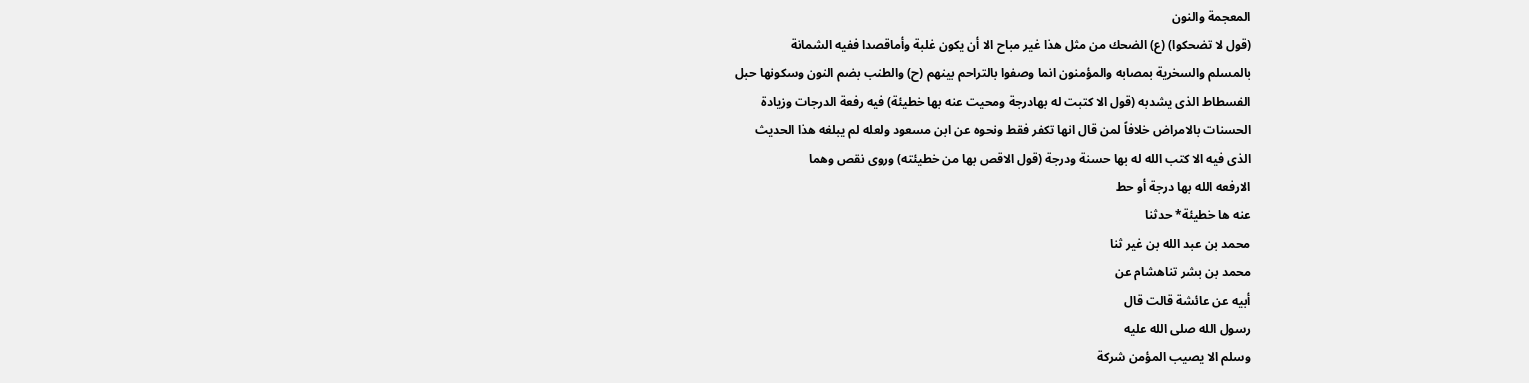المعجمة والنون
(قول لا تضحكوا) (ع) الضحك من مثل هذا غير مباح الا أن يكون غلبة وأماقصدا ففيه الشمانة
بالمسلم والسخرية بمصابه والمؤمنون انما وصفوا بالتراحم بينهم (ح) والطنب بضم النون وسكونها حبل
الفسطاط الذى يشدبه (قول الا كتبت له بهادرجة ومحيت عنه بها خطيئة) فيه رفعة الدرجات وزيادة
الحسنات بالامراض خلافاً لمن قال انها تكفر فقط ونحوه عن ابن مسعود ولعله لم يبلغه هذا الحديث
الذى فيه الا كتب الله له بها حسنة ودرجة (قول الاقص بها من خطيئته) وروى نقص وهما
الارفعه الله بها درجة أو حط
عنه ها خطيئة* حدثنا
محمد بن عبد الله بن غير ثنا
محمد بن بشر تناهشام عن
أبيه عن عائشة قالت قال
رسول الله صلى الله عليه
وسلم الا يصيب المؤمن شركة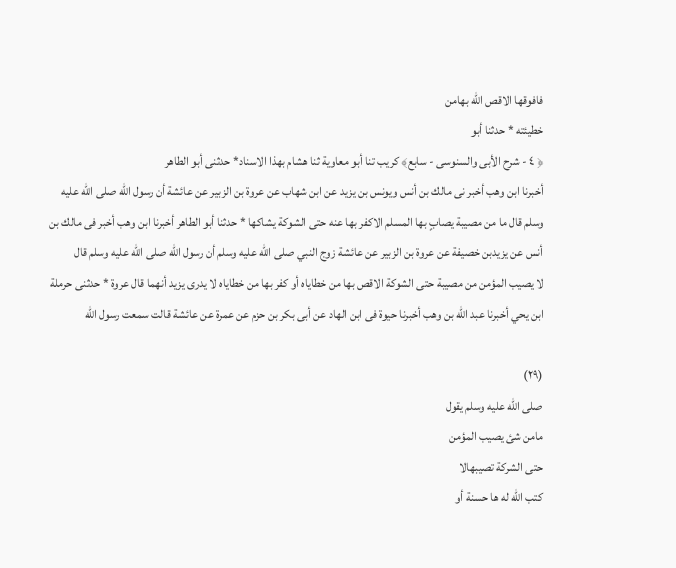فافوقها الاقص الله بهامن
خطيئته * حدثنا أبو
﴿ ٤ - شرح الأبى والسنوسى - سابع﴾ كريب تنا أبو معاوية ثنا هشام بهذا الاسناد* حدثنى أبو الطاهر
أخبرنا ابن وهب أخبر نى مالك بن أنس ويونس بن يزيد عن ابن شهاب عن عروة بن الزبير عن عائشة أن رسول الله صلى الله عليه
وسلم قال ما من مصيبة يصابٍ بها المسلم الاكفر بها عنه حتى الشوكة يشاكها * حدثنا أبو الطاهر أخبرنا ابن وهب أخبر فى مالك بن
أنس عن يزيدبن خصيفة عن عروة بن الزبير عن عائشة زوج النبي صلى الله عليه وسلم أن رسول الله صلى الله عليه وسلم قال
لا يصيب المؤمن من مصيبة حتى الشوكة الاقص بها من خطاياه أو كفر بها من خطاياه لا يدرى يزيد أنهما قال عروة * حدثنى حرملة
ابن يحي أخبرنا عبد الله بن وهب أخبرنا حيوة فى ابن الهاد عن أبى بكر بن حزم عن عمرة عن عائشة قالت سمعت رسول الله

(٢٩)
صلى الله عليه وسلم يقول
مامن شئ يصيب المؤمن
حتى الشركة تصيبهالا
كتب الله له ها حسنة أو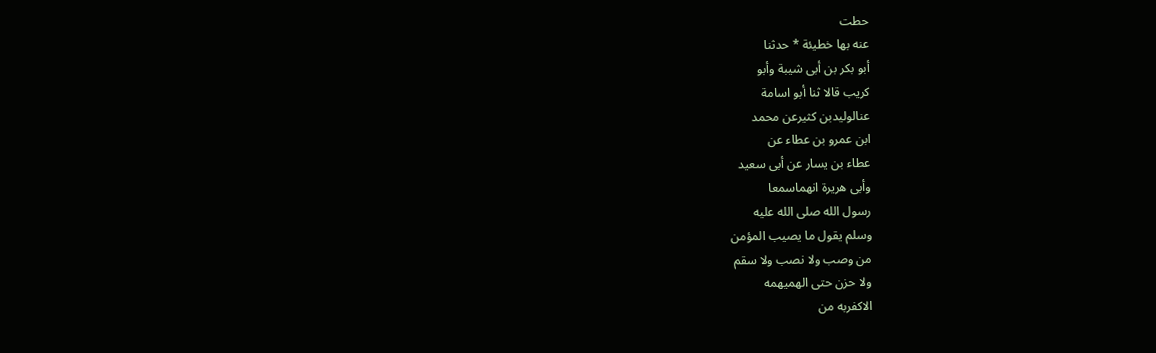حطت
عنه بها خطيئة * حدثنا
أبو بكر بن أبى شيبة وأبو
كريب قالا ثنا أبو اسامة
عنالوليدبن کثیرعن محمد
ابن عمرو بن عطاء عن
عطاء بن يسار عن أبى سعيد
وأبى هريرة انهماسمعا
رسول الله صلى الله عليه
وسلم يقول ما يصيب المؤمن
من وصب ولا نصب ولا سقم
ولا حزن حتى الهميهمه
الاكفربه من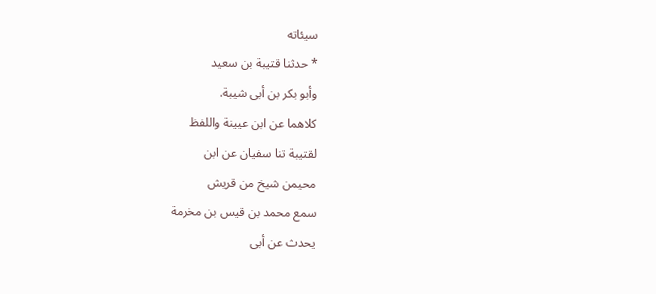سيئاته
* حدثنا قتيبة بن سعيد
وأبو بكر بن أبى شيبة.
كلاهما عن ابن عيينة واللفظ
لقتيبة تنا سفيان عن ابن
محيمن شيخ من قريش
سمع محمد بن قيس بن مخرمة
يحدث عن أبى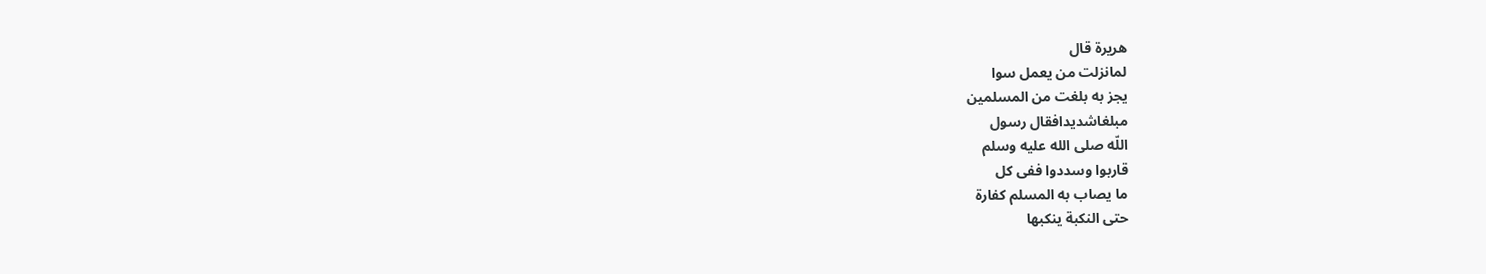هريرة قال
لمانزلت من يعمل سوا
يجز به بلغت من المسلمين
مبلغاشديدافقال رسول
اللّه صلى الله عليه وسلم
قاربوا وسددوا ففى كل
ما يصاب به المسلم كفارة
حتى النكبة ينكبها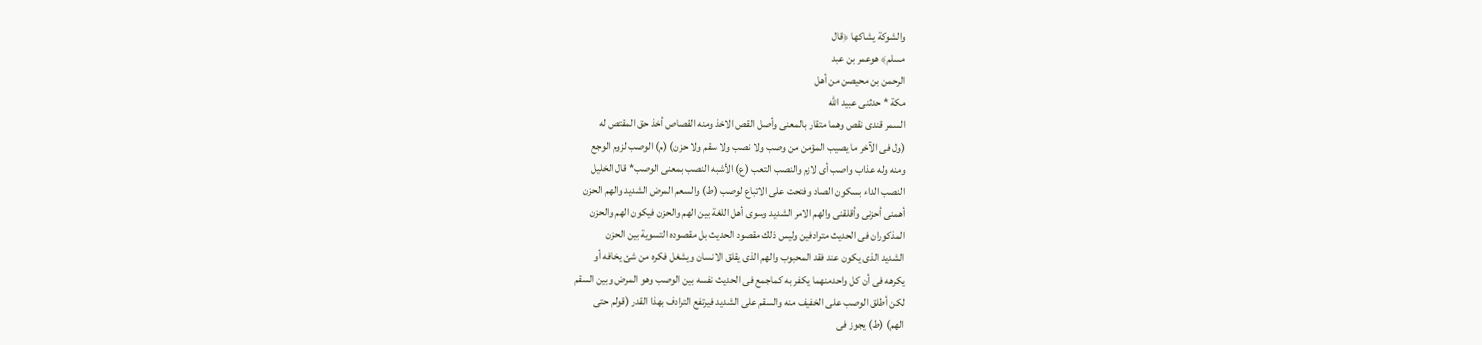والشوكة يشاكها ﴿قال
مسلم﴾ هوعمر بن عبد
الرحمن بن محيصن من أهل
مكة * حدثنى عبيد الله
السمر قندى نقص وهما متقار بالمعنى وأصل القص الاخذ ومنه القصاص أخذ حق المقتص له
(ول فى الآخر ما يصيب المؤمن من وصب ولا نصب ولا سقم ولا حزن) (م) الوصب لزوم الوجع
ومنه وله عذاب واصب أى لازم والنصب التعب (ع) الأشبه النصب بمعنى الوصب* قال الخليل
النصب الداء بسكون الصاد وفتحت على الاتباع لوصب (ط) والسعم المرض الشديد والهم الحزن
أهمنى أحزنى وأقلقنى والهم الامر الشديد وسوى أهل اللغة بين الهم والحزن فيكون الهم والحزن
المذكوران فى الحديث مترادفين وليس ذلك مقصود الحديث بل مقصوده التسوية بين الحزن
الشديد الذى يكون عند فقد المحبوب والهم الذى يقلق الانسان ويشغل فكره من شئ يخافه أو
يكرهه فى أن كل واحدمنهما يكفر به كماجمع فى الحديث نفسه بين الوصب وهو المرض وبين السقم
لكن أطلق الوصب على الخفيف منه والسقم على الشديد فيرتفع الترادف بهذا القدر (قولم حتى
الهم) (ط) يجوز فى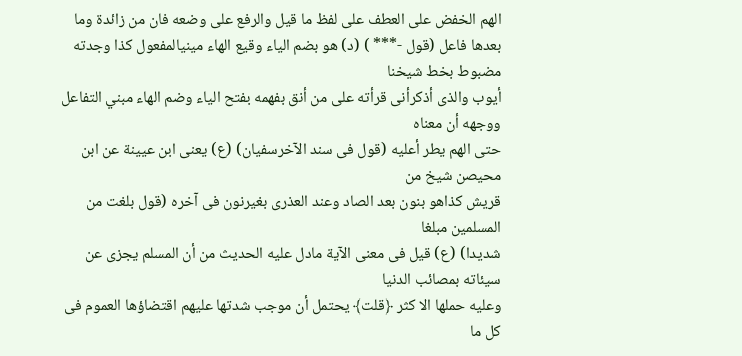الهم الخفض على العطف على لفظ ما قيل والرفع على وضعه فان من زائدة وما
بعدها فاعل (قول -*** ) (د) هو بضم الياء وقيع الهاء مينيالمفعول كذا وجدته مضبوط بخط شيخنا
أيوب والذى أذكرأنى قرأته على من أنق بفهمه بفتح الياء وضم الهاء مبني التفاعل ووجهه أن معناه
حتى الهم يطر أعليه (قول فى سند الآخرسفيان) (ع) يعنى ابن عيينة عن ابن محيصن شيخ من
قريش كذاهو بنون بعد الصاد وعند العذرى بغيرنون فى آخره (قول بلغت من المسلمين مبلغا
شديدا) (ع) قيل فى معنى الآية مادل عليه الحديث من أن المسلم يجزى عن سيئاته بمصائب الدنيا
وعليه حملها الا كثر ﴿قلت﴾ يحتمل أن موجب شدتها عليهم اقتضاؤها العموم فى كل ما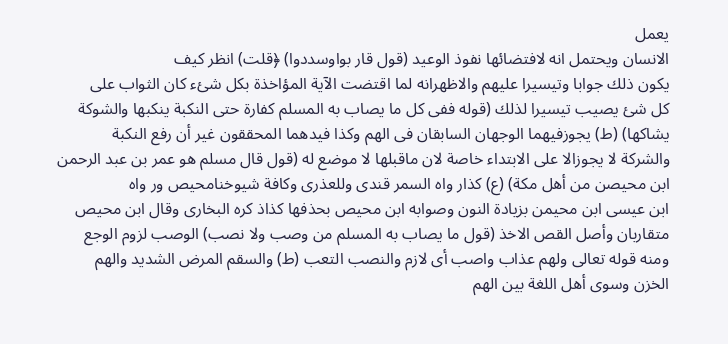يعمل
الانسان ويحتمل انه لافتضائها نفوذ الوعيد (قول قار بواوسددوا) ﴿قلت) انظر كيف
يكون ذلك جوابا وتيسيرا عليهم والاظهرانه لما اقتضت الآية المؤاخذة بكل شئء كان الثواب على
كل شئ يصيب تيسيرا لذلك (قوله ففى كل ما يصاب به المسلم كفارة حتى النكبة ينكبها والشوكة
يشاكها) (ط) يجوزفيهما الوجهان السابقان فى الهم وكذا فيدهما المحققون غير أن رفع النكبة
والشركة لا يجوزالا على الابتداء خاصة لان ماقبلها لا موضع له (قول قال مسلم هو عمر بن عبد الرحمن
ابن محيصن من أهل مكة) (ع) كذار واه السمر قندى وللعذرى وكافة شيوخنامحيص ور واه
ابن عيسى ابن محيمن بزيادة النون وصوابه ابن محيص بحذفها كذاذ كره البخارى وقال ابن محيص
متقاربان وأصل القص الاخذ (قول ما يصاب به المسلم من وصب ولا نصب) الوصب لزوم الوجع
ومنه قوله تعالى ولهم عذاب واصب أى لازم والنصب التعب (ط) والسقم المرض الشديد والهم
الخزن وسوى أهل اللغة بين الهم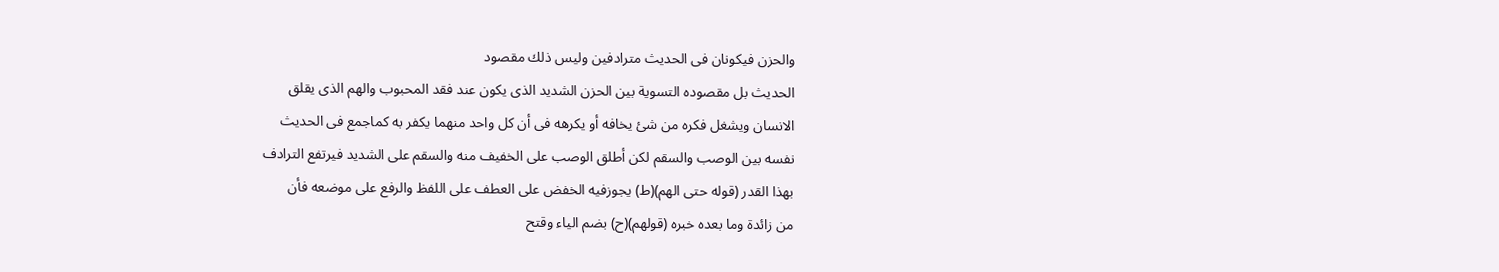والحزن فيكونان فى الحديث مترادفين وليس ذلك مقصود
الحديث بل مقصوده التسوية بين الحزن الشديد الذى يكون عند فقد المحبوب والهم الذى يقلق
الانسان ويشغل فكره من شئ يخافه أو يكرهه فى أن كل واحد منهما يكفر به كماجمع فى الحديث
نفسه بين الوصب والسقم لكن أطلق الوصب على الخفيف منه والسقم على الشديد فيرتفع الترادف
بهذا القدر (قوله حتى الهم)(ط) يجوزفيه الخفض على العطف على اللفظ والرفع على موضعه فأن
من زائدة وما بعده خبره (قولهم)(ح) بضم الياء وقتح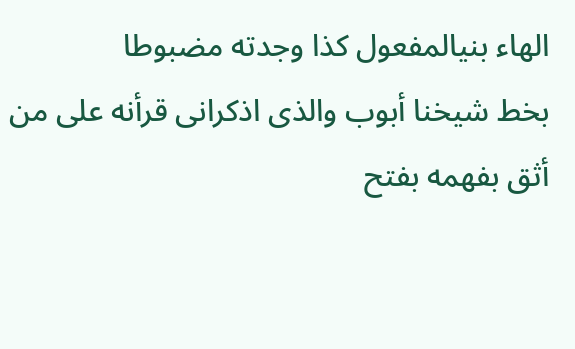الهاء بنيالمفعول كذا وجدته مضبوطا
بخط شيخنا أبوب والذى اذكرانى قرأنه على من أثق بفهمه بفتح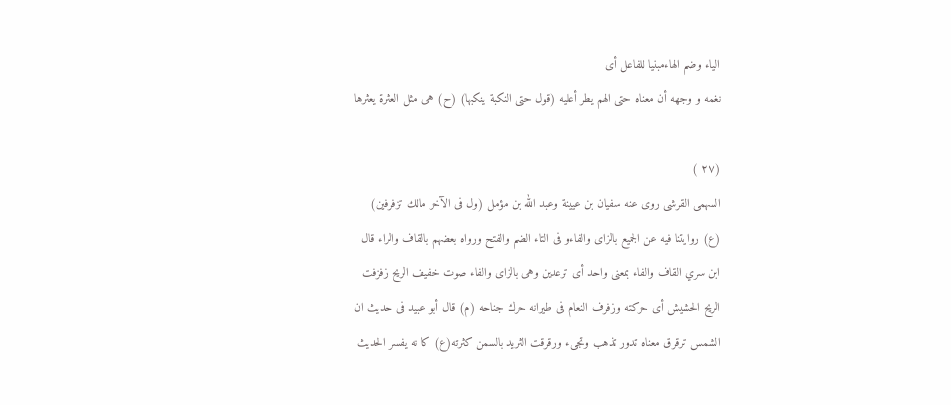الياء وضم الهاءمبنيا للفاعل أى
نغمه و وجهه أن معناه حتى الهم يطر أعليه (قول حتى النكبة ينكبها) (ح) هى مثل العثرة يعثرها

(٢٧ )
السهمى القرشى روى عنه سفيان بن عيينة وعبد الله بن مؤمل (ول فى الآخر مالك تزفرفين)
(ع) روايتنا فيه عن الجميع بالزاى والفاءو فى التاء الضم والفتح ورواه بعضهم بالقاف والراء قال
ابن سري القاف والفاء بمعنى واحد أى ترعدين وهى بالزاى والفاء صوت خفيف الريح زفزفت
الريح الحشيش أى حركته وزفرف النعام فى طيرانه حرك جناحه (م) قال أبو عبيد فى حديث ان
الشمس ترقرق معناه تدور تذهب وتجىء ورقرقت الثريد بالسمن كثرته(ع) كا نه يفسر الحديث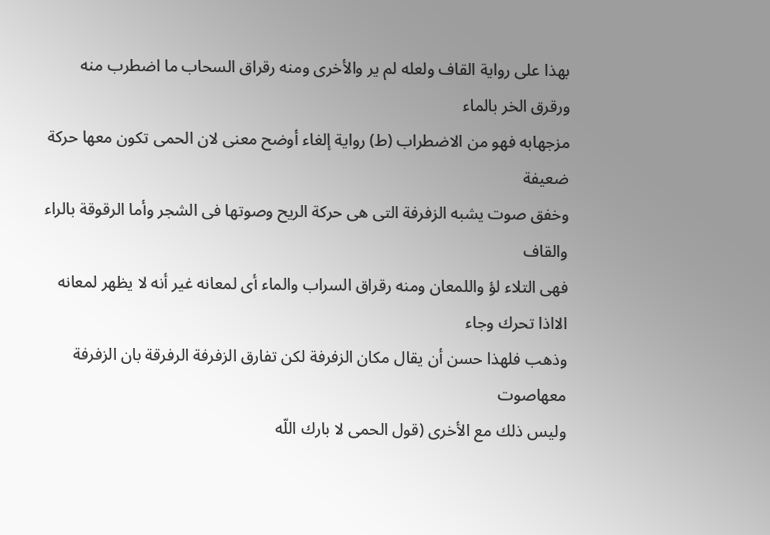بهذا على رواية القاف ولعله لم ير والأخرى ومنه رقراق السحاب ما اضطرب منه ورقرق الخر بالماء
مزجهابه فهو من الاضطراب (ط) رواية إلغاء أوضح معنى لان الحمى تكون معها حركة ضعيفة
وخفق صوت يشبه الزفرفة التى هى حركة الريح وصوتها فى الشجر وأما الرقوقة بالراء والقاف
فهى التلاء لؤ واللمعان ومنه رقراق السراب والماء أى لمعانه غير أنه لا يظهر لمعانه الااذا تحرك وجاء
وذهب فلهذا حسن أن يقال مكان الزفرفة لكن تفارق الزفرفة الرفرقة بان الزفرفة معهاصوت
وليس ذلك مع الأخرى (قول الحمى لا بارك اللّه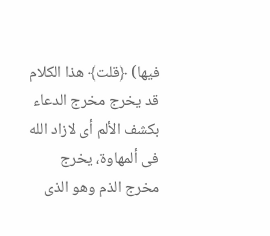فيها) ﴿قلت﴾ هذا الكلام قد يخرج مخرج الدعاء
بكشف الألم أى لازاد الله فى ألمهاوة، يخرج مخرج الذم وهو الذى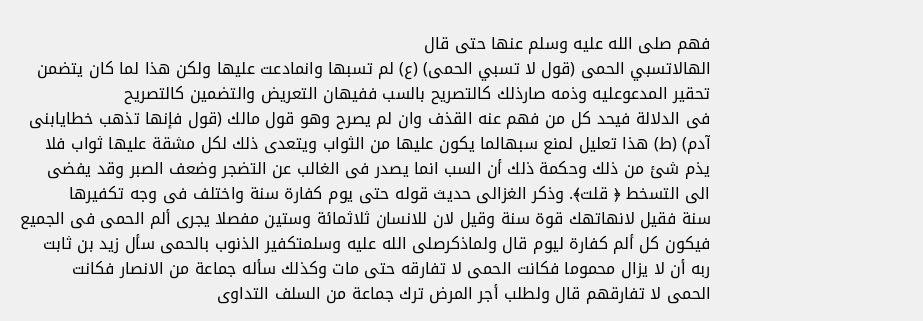فهم صلى الله عليه وسلم عنها حتى قال
الهالاتسبي الحمى (قول لا تسبي الحمى) (ع) لم تسبها وانمادعت عليها ولكن هذا لما كان يتضمن
تحقير المدعوعليه وذمه صارذلك كالتصريح بالسب ففيهان التعريض والتضمين كالتصريح
فى الدلالة فيحد كل من فهم عنه القذف وان لم يصرح وهو قول مالك (قول فإنها تذهب خطايابنى
آدم) (ط) هذا تعليل لمنع سبهالما يكون عليها من الثواب ويتعدى ذلك لكل مشقة عليها ثواب فلا
يذم شئ من ذلك وحكمة ذلك أن السب انما يصدر فى الغالب عن التضجر وضعف الصبر وقد يفضى
الى التسخط ﴿ قلت﴾. وذكر الغزالى حديث قوله حتى يوم كفارة سنة واختلف فى وجه تكفيرها
سنة فقيل لانهاتهك قوة سنة وقيل لان للانسان ثلاثمائة وستين مفصلا يجرى ألم الحمى فى الجميع
فيكون كل ألم كفارة ليوم قال ولماذكرصلى الله عليه وسلمتكفير الذنوب بالحمى سأل زيد بن ثابت
ربه أن لا يزال محموما فكانت الحمى لا تفارقه حتى مات وكذلك سأله جماعة من الانصار فكانت
الحمى لا تفارقهم قال ولطلب أجر المرض ترك جماعة من السلف التداوى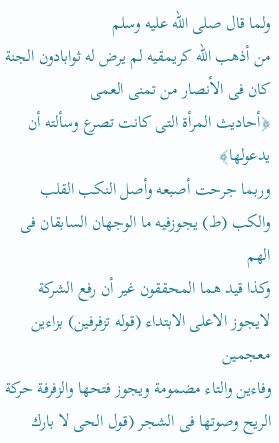ولما قال صلى الله عليه وسلم
من أذهب الله كريمقيه لم يرض له ثوابادون الجنة كان فى الأنصار من تمنى العمى
﴿أحاديث المرأة التى كانت تصرع وسألته أن يدعولها﴾
وربما جرحت أصبعه وأصل النكب القلب والكب (ط) يجوزفيه ما الوجهان السابقان فى الهم
وكذا قيد هما المحققون غير أن رفع الشركة لايجوز الاعلى الابتداء (قوله تزفرفين) بزاءين معجمين
وفاءين والتاء مضمومة ويجوز فتحها والزفرفة حركة الريح وصوتها فى الشجر (قول الحى لا بارك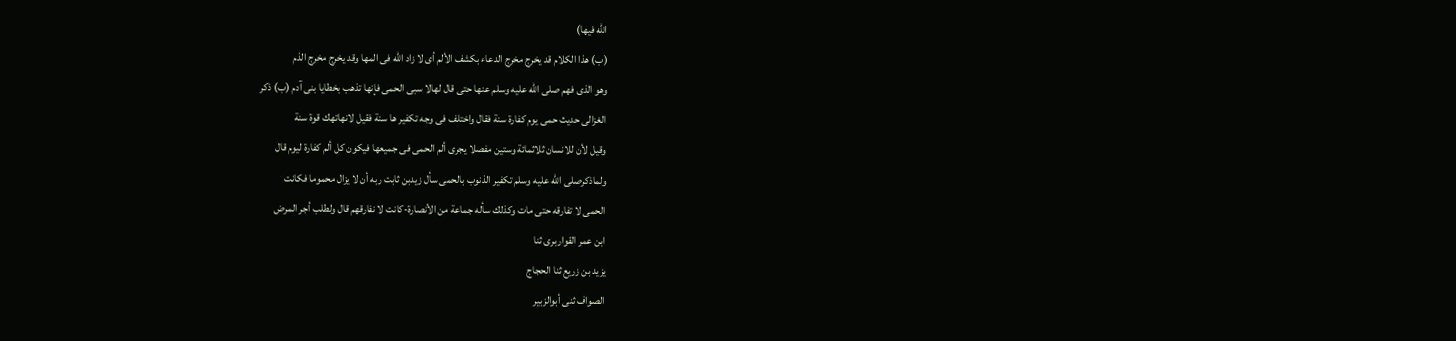الله فيها)
(ب) هذا الكلام قد يخرج مخرج الدعاء بكشف الألم أى لا زاد الله فى المها وقد يخرج مخرج الذم
وهو الذى فهم صلى الله عليه وسلم عنها حتى قال لهالا سبى الحمى فإنها تذهب بخطايا بنى آدم (ب) ذكر
الغزالى حديث حمى يوم كفارة سنة فقال واختلف فى وجه تكفير ها سنة فقيل لانهاتهك قوة سنة
وقيل لأن للانسان ثلاثمائة وستين مفصلا يجرى ألم الحمى فى جميعها فيكون كل ألم كفارة ليوم قال
ولماذكرصلى الله عليه وسلم تكفير الذنوب بالحمى سأل زيدبن ثابت ربه أن لا يزال محموما فكانت
الحمى لا تفارقه حتى مات وكذلك سأله جماعة من الأنصارة-كانت لا نفارقهم قال ولطلب أجر المرض
ابن عمر القواربرى ثنا
يزيد بن زريع ثنا الحجاج
الصواف ثنى أبوالزبير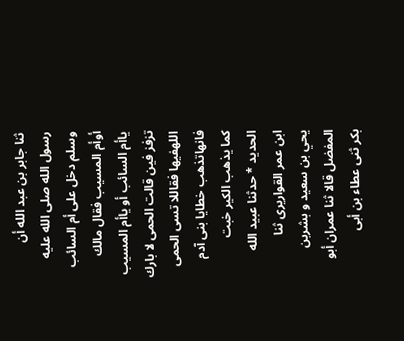ثنا جابر بن عبد الله أن
رسول الله صلى الله عليه
وسلم دخل على أم السائب
أوأم المسيب فقال مالك
ياأم السائب أو ياأم المسيب
تزفز فين قالت الحمى لا بارك
اللهفيها فقاللا تسى الحمى
فانهاتذهب خطايا بنى آدم
كما يذهب الكير خبت
الحديد * حدثنا عبيد الله
ابن عمر القواريرى ثنا
يحي بن سعيد و بشربن
المفضل قالا ثنا عمران أبو
بكر ثنى عطاء بن أبى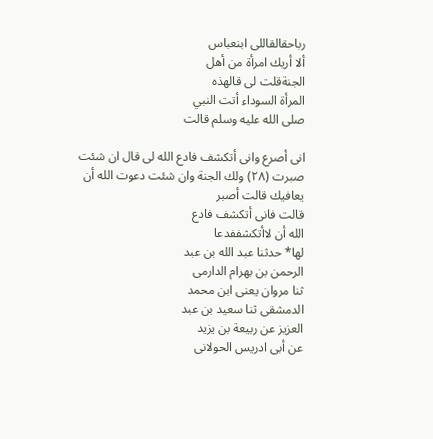رباحقالقاللى ابنعباس
ألا أريك امرأة من أهل
الجنةقلت لی قالهذه
المرأة السوداء أتت النبي
صلى الله عليه وسلم قالت

انى أصرع وانى أتكشف فادع الله لى قال ان شئت صبرت (٢٨) ولك الجنة وان شئت دعوت الله أن يعافيك قالت أصبر
قالت فانى أتكشف فادع
الله أن لاأتکشففدعا
لها* حدثنا عبد الله بن عبد
الرحمن بن بهرام الدارمى
ثنا مروان يعنى ابن محمد
الدمشقى ثنا سعيد بن عبد
العزيز عن ربيعة بن يزيد
عن أبى ادريس الحولانى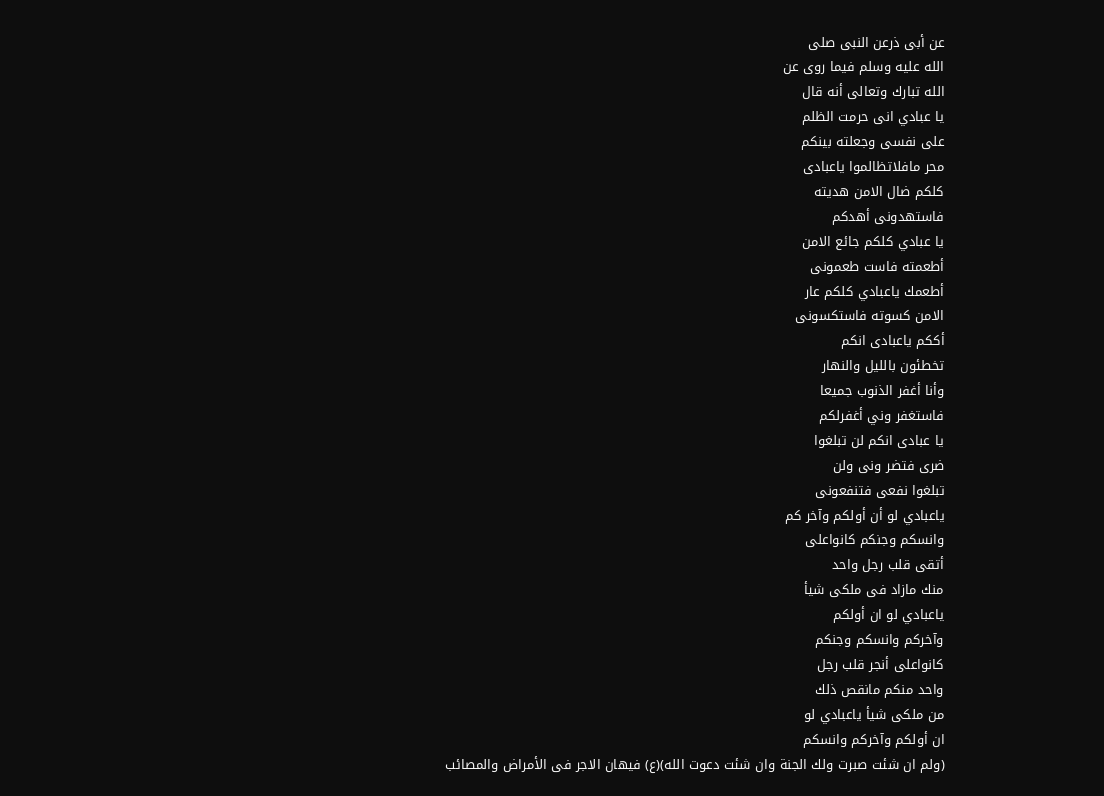عن أبى ذرعن النبى صلى
الله عليه وسلم فيما روى عن
الله تبارك وتعالى أنه قال
يا عبادي انى حرمت الظلم
على نفسى وجعلته بينكم
محر مافلاتظالموا ياعبادى
كلكم ضال الامن هديته
فاستهدونى أهدكم
يا عبادي كلكم جائع الامن
أطعمته فاست طعمونى
أطعمك ياعبادي كلكم عار
الامن كسوته فاستكسونى
أككم ياعبادى انكم
تخطئون بالليل والنهار
وأنا أغفر الذنوب جميعا
فاستغفر وني أغفرلكم
يا عبادى انكم لن تبلغوا
ضرى فتضر ونى ولن
تبلغوا نفعى فتنفعونى
ياعبادي لو أن أولكم وآخر كم
وانسكم وجنكم كانواعلى
أتقى قلب رجل واحد
منك مازاد فى ملكى شيأ
ياعبادي لو ان أولكم
وآخركم وانسكم وجنكم
كانواعلى أنجر قلب رجل
واحد منكم مانقص ذلك
من ملكى شيأ ياعبادي لو
ان أولكم وآخركم وانسكم
(ولم ان شئت صبرت ولك الجنة وان شئت دعوت الله)(ع) فيهان الاجر فى الأمراض والمصائب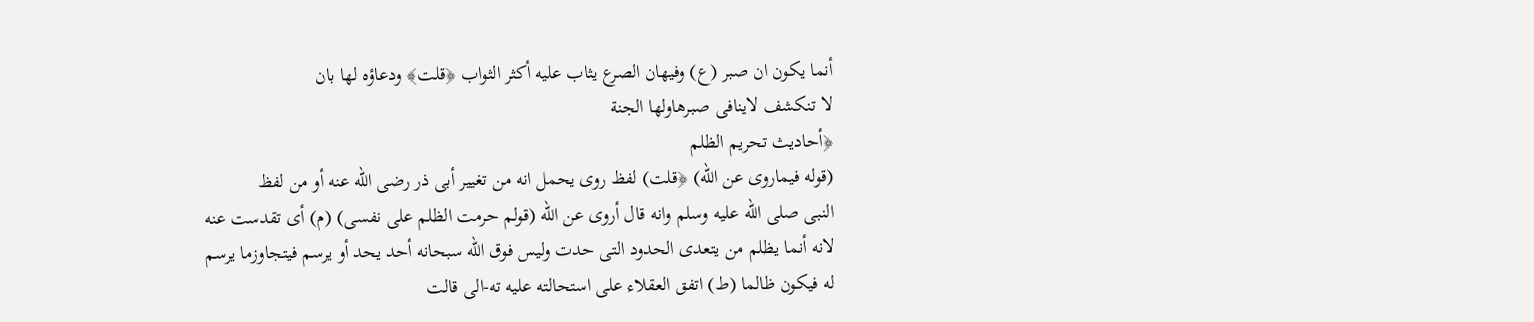أنما يكون ان صبر (ع) وفيهان الصرع يثاب عليه أكثر الثواب ﴿قلت﴾ ودعاؤه لها بان
لا تنكشف لاينافى صبرهاولها الجنة
﴿أحاديث تحريم الظلم
(قوله فيماروى عن اللّه) ﴿قلت) لفظ روى يحمل انه من تغيير أبى ذر رضى الله عنه أو من لفظ
النبى صلى الله عليه وسلم وانه قال أروى عن اللّه (قولم حرمت الظلم على نفسى) (م) أى تقدست عنه
لانه أنما يظلم من يتعدى الحدود التى حدت وليس فوق الله سبحانه أحد يحد أو يرسم فيتجاوزما يرسم
له فيكون ظالما (ط) اتفق العقلاء على استحالته عليه ته-الى قالت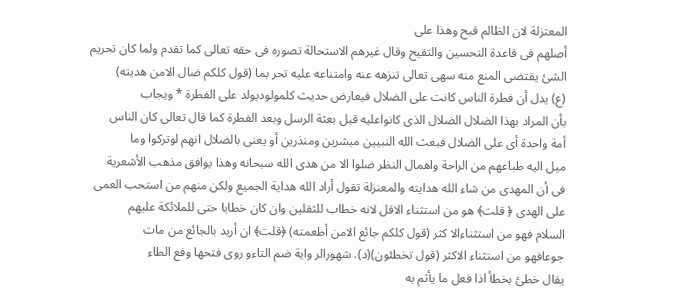المعتزلة لان الظالم قبح وهذا على
أصلهم فى قاعدة التحسين والتقيح وقال غيرهم الاستحالة تصوره فى حقه تعالى كما تقدم ولما كان تحريم
الشئ يقتضى المنع منه سهى تعالى تنزهه عنه وامتناعه عليه تحر بما (قول كلكم ضال الامن هديته)
(ع) يدل أن فطرة الناس كانت على الضلال فيعارض حديث كلمولوديولد على الفطرة * ويجاب
بأن المراد بهذا الضلال الضلال الذى كانواعليه قبل بعثة الرسل وبعد الفطرة كما قال تعالى كان الناس
أمة واحدة أى على الضلال فبعث الله النبيين مبشرين ومنذرين أو يعنى بالضلال انهم لوتركوا وما
ميل اليه طباعهم من الراحة واهمال النظر ضلوا الا من هدى الله سبحانه وهذا يوافق مذهب الأشعرية
فى أن المهدى من شاء الله هدايته والمعنزلة تقول أراد الله هداية الجميع ولكن منهم من استحب العمى
على الهدى ﴿ قلت﴾ هو من استثناء الاقل لانه خطاب للثقلين وان كان خطابا حتى للملائكة عليهم
السلام فهو من استثناءالا كثر (قول كلكم جائع الامن أطعمته) ﴿قلت﴾ ان أريد بالجائع من مات
جوعافهو من استثناء الاكثر (قول تخطئون)(د). شهورالر واية ضم التاءو روى فتحها وفع الطاء
يقال خطئ بخطأ اذا فعل ما يأثم به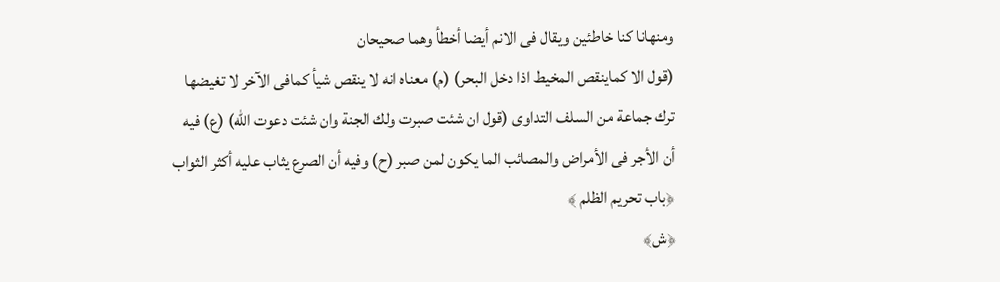ومنهانا كنا خاطئين ويقال فى الانم أيضا أخطأ وهما صحيحان
(قول الا كماينقص المخيط اذا دخل البحر) (م) معناه انه لا ينقص شيأ كمافى الآخر لا تغيضها
ترك جماعة من السلف التداوى (قول ان شئت صبرت ولك الجنة وان شئت دعوت الله) (ع) فيه
أن الأجر فى الأمراض والمصائب الما يكون لمن صبر (ح) وفيه أن الصرع يثاب عليه أكثر الثواب
﴿باب تحريم الظلم ﴾
﴿ش﴾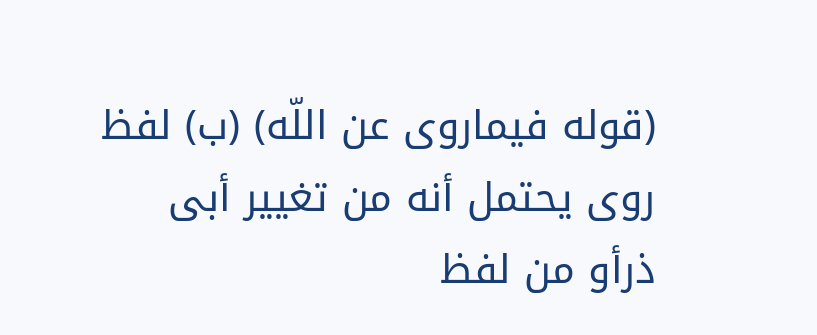(قوله فيماروى عن اللّه) (ب) لفظ روى يحتمل أنه من تغيير أبى ذرأو من لفظ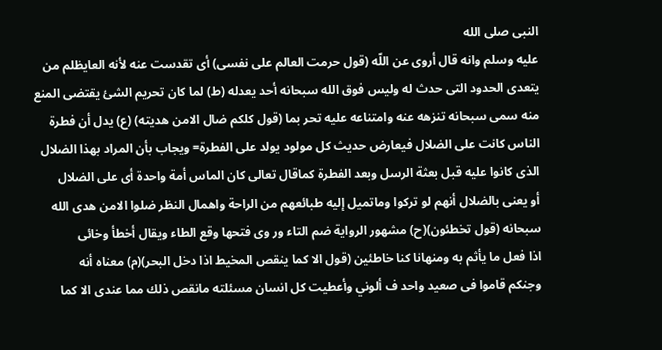النبى صلى الله
عليه وسلم وانه قال أروى عن اللّه (قول حرمت العالم على نفسى) أى تقدست عنه لأنه العايظلم من
يتعدى الحدود التى حدث له وليس فوق الله سبحانه أحد يعدله (ط) لما كان تحريم الشئ يقتضى المنع
منه سمى سبحانه تنزهه عنه وامتناعه عليه تحر بما (قول كلكم ضال الامن هديته) (ع) يدل أن فطرة
الناس كانت على الضلال فيعارض حديث كل مولود يولد على الفطرة= ويجاب بأن المراد بهذا الضلال
الذى كانوا عليه قبل بعثة الرسل وبعد الفطرة كماقال تعالى كان الماس أمة واحدة أى على الضلال
أو يعنى بالضلال أنهم لو تركوا وماتميل إليه طبائعهم من الراحة واهمال النظر ضلوا الامن هدى الله
سبحانه (قول تخطئون)(ح) مشهور الرواية ضم التاء ور وى فتحها وقع الطاء ويقال أخطأ وخائى
اذا فعل ما يأثم به ومنهانا كنا خاطئين (قول الا كما ينقص المخيط اذا دخل البحر)(م) معناه أنه
وجنكم قاموا فى صعيد واحد ف ألوني وأعطيت كل انسان مسئلته مانقص ذلك مما عندى الا كما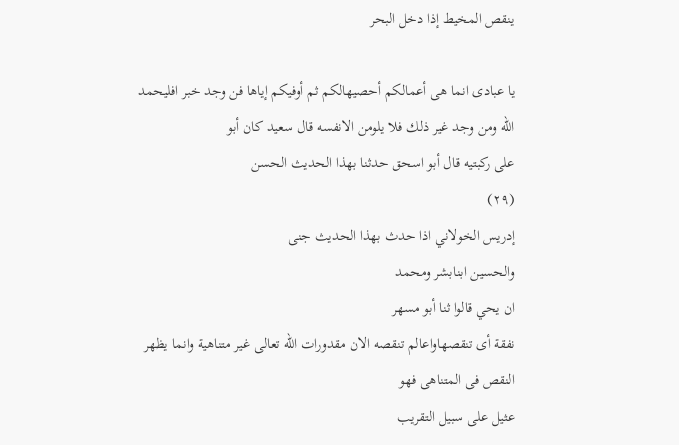ينقص المخيط إذا دخل البحر

يا عبادى انما هى أعمالكم أحصيهالكم ثم أوفيكم إياها فن وجد خبر افليحمد الله ومن وجد غير ذلك فلا يلومن الانفسه قال سعيد كان أبو
على ركبتيه قال أبو اسحق حدثنا بهذا الحديث الحسن
(٢٩)
إدريس الخولاني اذا حدث بهذا الحديث جنى
والحسين ابنابشر ومحمد
ان يحي قالوا ثنا أبو مسهر
نفقة أى تنقصهاواعالم تنقصه الان مقدورات الله تعالى غير متناهية وانما يظهر النقص فى المتناهى فهو
عثيل على سبيل التقريب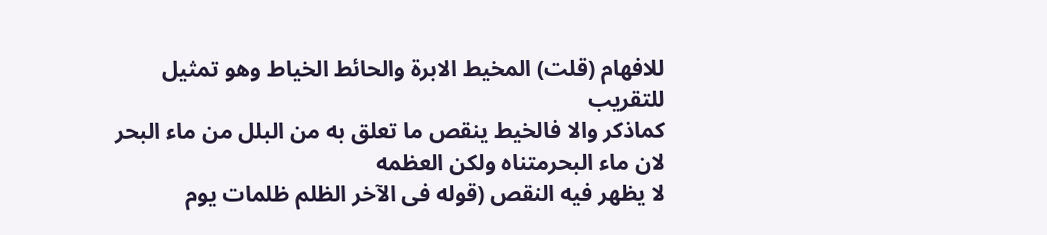للافهام (قلت) المخيط الابرة والحائط الخياط وهو تمثيل للتقريب
كماذكر والا فالخيط ينقص ما تعلق به من البلل من ماء البحر لان ماء البحرمتناه ولكن العظمه
لا يظهر فيه النقص (قوله فى الآخر الظلم ظلمات يوم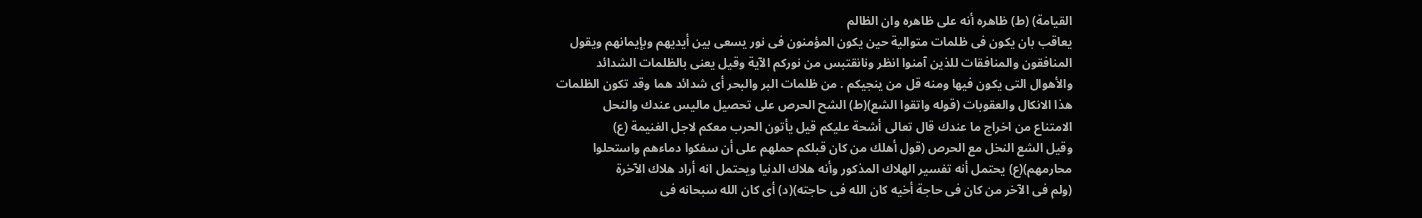القيامة) (ط) ظاهره أنه على ظاهره وان الظالم
يعاقب بان يكون فى ظلمات متوالية حين يكون المؤمنون فى نور يسعى بين أيديهم وبإيمانهم ويقول
المنافقون والمنافقات للذين آمنوا انظر ونانقتبس من نوركم الآية وقيل يعنى بالظلمات الشدائد
والأهوال التى يكون فيها ومنه قل من ينجيكم . من ظلمات البر والبحر أى شدائد هما وقد تكون الظلمات
هذا الانكال والعقوبات (قوله واتقوا الشع)(ط) الشح الحرص على تحصيل ماليس عندك والنحل
الامتناع من اخراج ما عندك قال تعالى أشحة عليكم قيل يأتون الحرب معكم لاجل الغنيمة (ع)
وقيل الشع النخل مع الحرص (قول أهلك من كان قبلكم حملهم على أن سفكوا دماءهم واستحلوا
محارمهم)(ع) يحتمل أنه تفسير الهلاك المذكور وأنه هلاك الدنيا ويحتمل انه أراد هلاك الآخرة
(ولم فى الآخر من كان فى حاجة أخيه كان الله فى حاجته)(د) أى كان الله سبحانه فى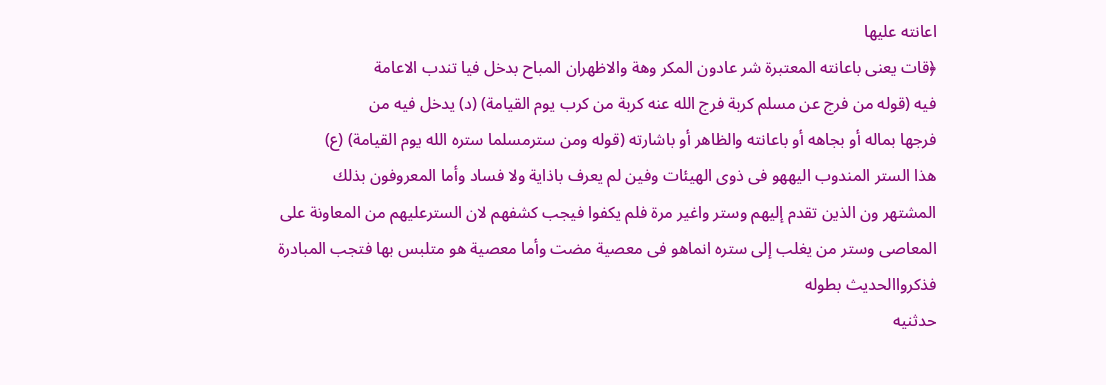اعانته عليها
﴿قات يعنى باعانته المعتبرة شر عادون المكر وهة والاظهران المباح بدخل فيا تندب الاعامة
فيه (قوله من فرج عن مسلم كربة فرج الله عنه كربة من كرب يوم القيامة) (د) يدخل فيه من
فرجها بماله أو بجاهه أو باعانته والظاهر أو باشارته (قوله ومن سترمسلما ستره الله يوم القيامة) (ع)
هذا الستر المندوب اليههو فى ذوى الهيئات وفين لم يعرف باذاية ولا فساد وأما المعروفون بذلك
المشتهر ون الذين تقدم إليهم وستر واغير مرة فلم يكفوا فيجب كشفهم لان السترعليهم من المعاونة على
المعاصى وستر من يغلب إلى ستره انماهو فى معصية مضت وأما معصية هو متلبس بها فتجب المبادرة
فذكرواالحديث بطوله
حدثنيه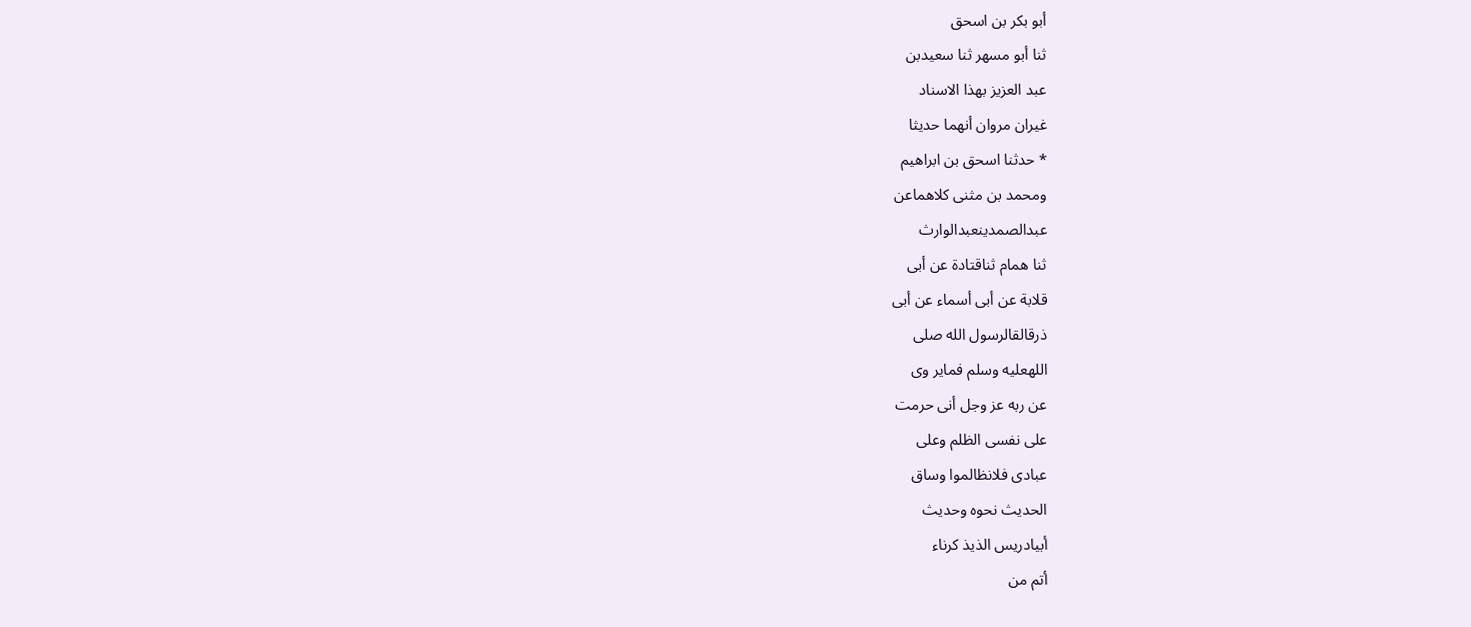أبو بكر بن اسحق
ثنا أبو مسهر ثنا سعيدبن
عبد العزيز بهذا الاسناد
غيران مروان أنهما حديثا
* حدثنا اسحق بن ابراهيم
ومحمد بن مثنى كلاهماعن
عبدالصمدینعبدالوارث
ثنا همام ثناقتادة عن أبى
قلابة عن أبى أسماء عن أبى
ذرقالقالرسول الله صلى
اللهعليه وسلم فماير وى
عن ربه عز وجل أنى حرمت
على نفسى الظلم وعلى
عبادى فلانظالموا وساق
الحديث نحوه وحديث
أبیادريس الذیذ کرناء
أتم من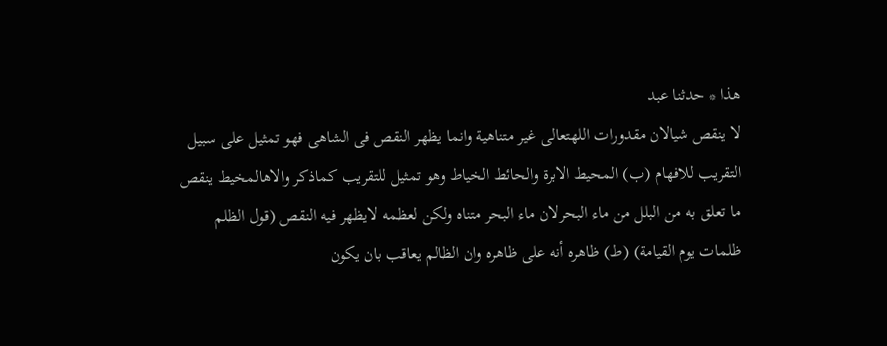هذا * حدثنا عبد
لا ينقص شيالان مقدورات اللهتعالى غير متناهية وانما يظهر النقص فى الشاهى فهو تمثيل على سبيل
التقريب للافهام (ب) المحيط الابرة والحائط الخياط وهو تمثيل للتقريب كماذكر والاهالمخيط ينقص
ما تعلق به من البلل من ماء البحرلان ماء البحر متناه ولكن لعظمه لايظهر فيه النقص (قول الظلم
ظلمات يوم القيامة) (ط) ظاهره أنه على ظاهره وان الظالم يعاقب بان يكون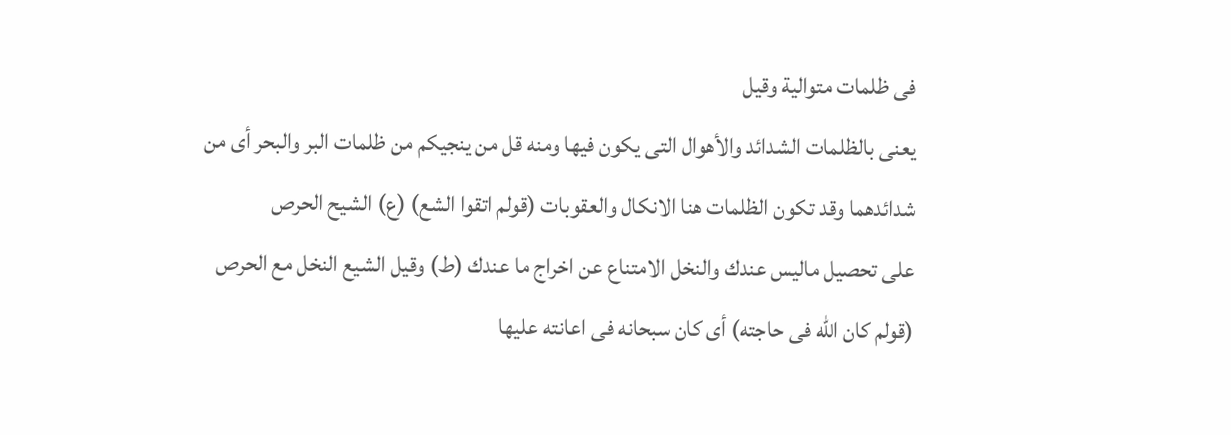فى ظلمات متوالية وقيل
يعنى بالظلمات الشدائد والأهوال التى يكون فيها ومنه قل من ينجيكم من ظلمات البر والبحر أى من
شدائدهما وقد تكون الظلمات هنا الانكال والعقوبات (قولم اتقوا الشع) (ع) الشيح الحرص
على تحصيل ماليس عندك والنخل الامتناع عن اخراج ما عندك (ط) وقيل الشيع النخل مع الحرص
(قولم كان الله فى حاجته) أى كان سبحانه فى اعانته عليها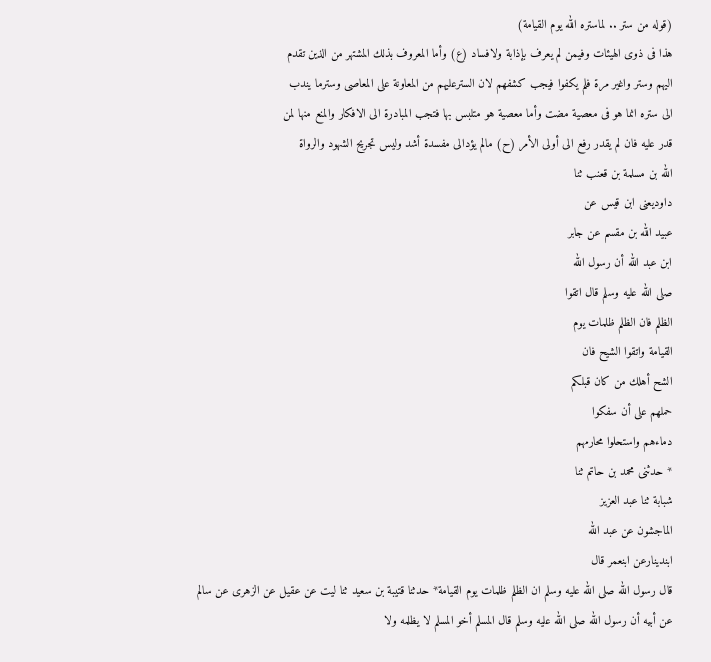(قوله من ستر .. لماستره الله يوم القيامة)
هذا فى ذوى الهيئات وفيمن لم يعرف بإذابة ولافساد (ع) وأما المعروف بذلك المشتهر من الذين تقدم
اليهم وستر واغير مرة فلم يكفوا فيجب كشفهم لان السترعليهم من المعاونة على المعاصى وسترما يندب
الى ستره انما هو فى معصية مضت وأما معصية هو متلبس بها فتجب المبادرة الى الافكار والمنع منها لمن
قدر عليه فان لم يقدر رفع الى أولى الأمر (ح) مالم يؤدالى مفسدة أشد وليس تجريح الشهود والرواة
الله بن مسلمة بن قعنب ثنا
داودیعنی ابن قيس عن
عبيد الله بن مقسم عن جابر
ابن عبد الله أن رسول الله
صلى الله عليه وسلم قال اتقوا
الظلم فان الظلم ظلمات يوم
القيامة واتقوا الشيح فان
الشح أهلك من كان قبلكم
حملهم على أن سفكوا
دماءهم واستحلوا محارمهم
* حدثنى محمد بن حاتم ثنا
شبابة ثنا عبد العزيز
الماجشون عن عبد الله
ابندینارعن ابنعمر قال
قال رسول الله صلى الله عليه وسلم ان الظلم ظلمات يوم القيامة* حدثنا قتيبة بن سعيد ثنا ليت عن عقيل عن الزهرى عن سالم
عن أبيه أن رسول الله صلى الله عليه وسلم قال المسلم أخو المسلم لا يظلمه ولا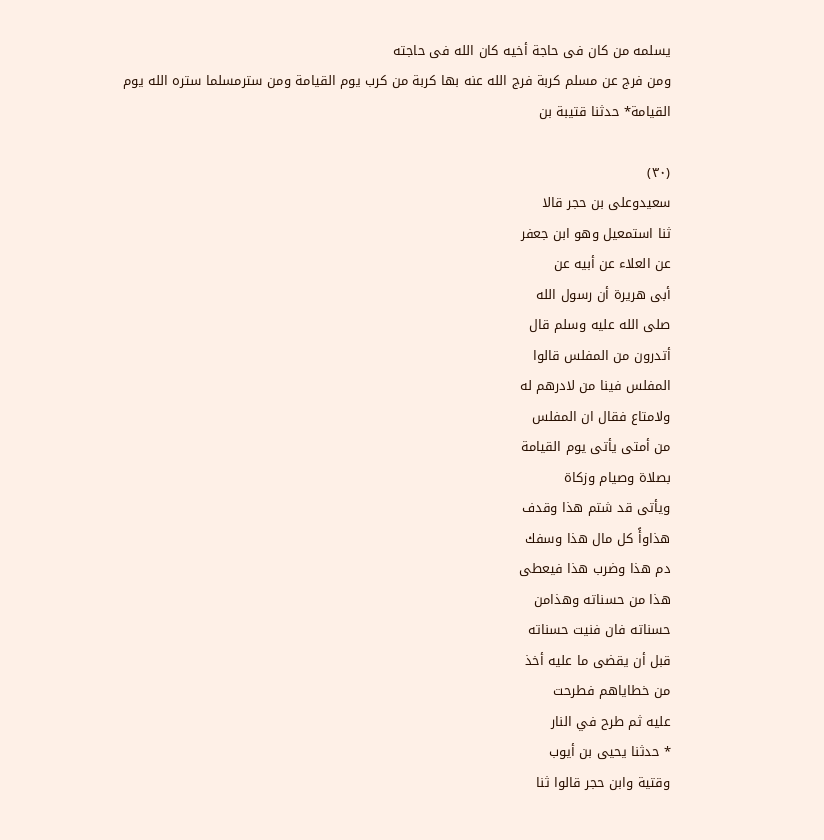يسلمه من كان فى حاجة أخيه كان الله فى حاجته
ومن فرج عن مسلم كربة فرج الله عنه بها كربة من كرب يوم القيامة ومن سترمسلما ستره الله يوم القيامة* حدثنا قتيبة بن

(٣٠)
سعيدوعلى بن حجر قالا
ثنا استمعيل وهو ابن جعفر
عن العلاء عن أبيه عن
أبى هريرة أن رسول الله
صلى الله عليه وسلم قال
أتدرون من المفلس قالوا
المفلس فينا من لادرهم له
ولامتاع فقال ان المفلس
من أمتى يأتى يوم القيامة
بصلاة وصيام وزكاة
ويأتى قد شتم هذا وقدف
هذاوأً كل مال هذا وسفك
دم هذا وضرب هذا فيعطى
هذا من حسناته وهذامن
حسناته فان فنيت حسناته
قبل أن يقضى ما عليه أخذ
من خطاياهم فطرحت
عليه ثم طرح في النار
* حدثنا يحيى بن أيوب
وقتية وابن حجر قالوا ثنا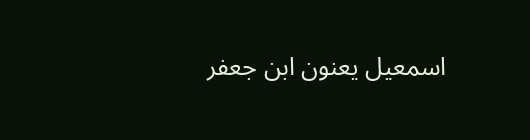اسمعيل يعنون ابن جعفر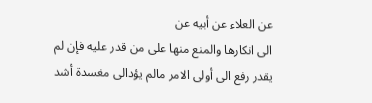عن العلاء عن أبيه عن
الى انكارها والمنع منها على من قدر عليه فإن لم يقدر رفع الى أولى الامر مالم يؤدالى مغسدة أشد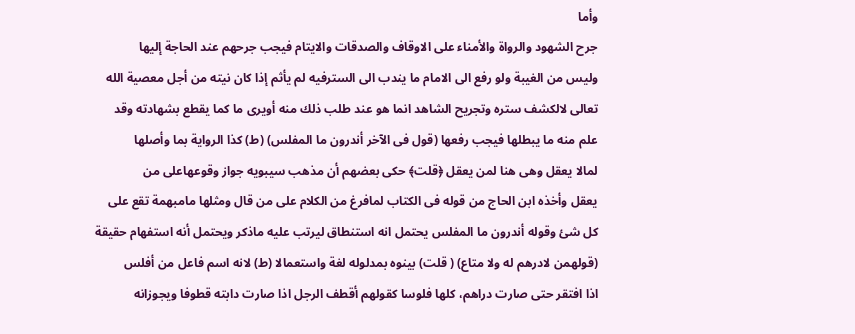وأما
جرح الشهود والرواة والأمناء على الاوقاف والصدقات والايتام فيجب جرحهم عند الحاجة إليها
وليس من الغيبة ولو رفع الى الامام ما يندب الى السترفيه لم يأثم إذا كان نيته من أجل معصية الله
تعالى لالكشف ستره وتجريح الشاهد انما هو عند طلب ذلك منه أويرى ما كما يقطع بشهادته وقد
علم منه ما يبطلها فيجب رفعها (قول فى الآخر أندرون ما المفلس) (ط) كذا الرواية بما وأصلها
لمالا يعقل وهى هنا لمن يعقل ﴿قلت﴾ حكى بعضهم أن مذهب سيبويه جواز وقوعهاعلى من
يعقل وأخذه ابن الحاج من قوله فى الكتاب لمافرغ من الكلام على من قال ومثلها مامبهمة تقع على
كل شئ وقوله أندرون ما المفلس يحتمل انه استنطاق ليرتب عليه ماذكر ويحتمل أنه استفهام حقيقة
(قولهمن لادرهم له ولا متاع) ( قلت) بينوه بمدلوله لغة واستعمالا (ط) لانه اسم فاعل من أفلس
اذا افتقر حتى صارت دراهم، كلها فلوسا كقولهم أقطف الرجل اذا صارت دابته قطوفا ويجوزانه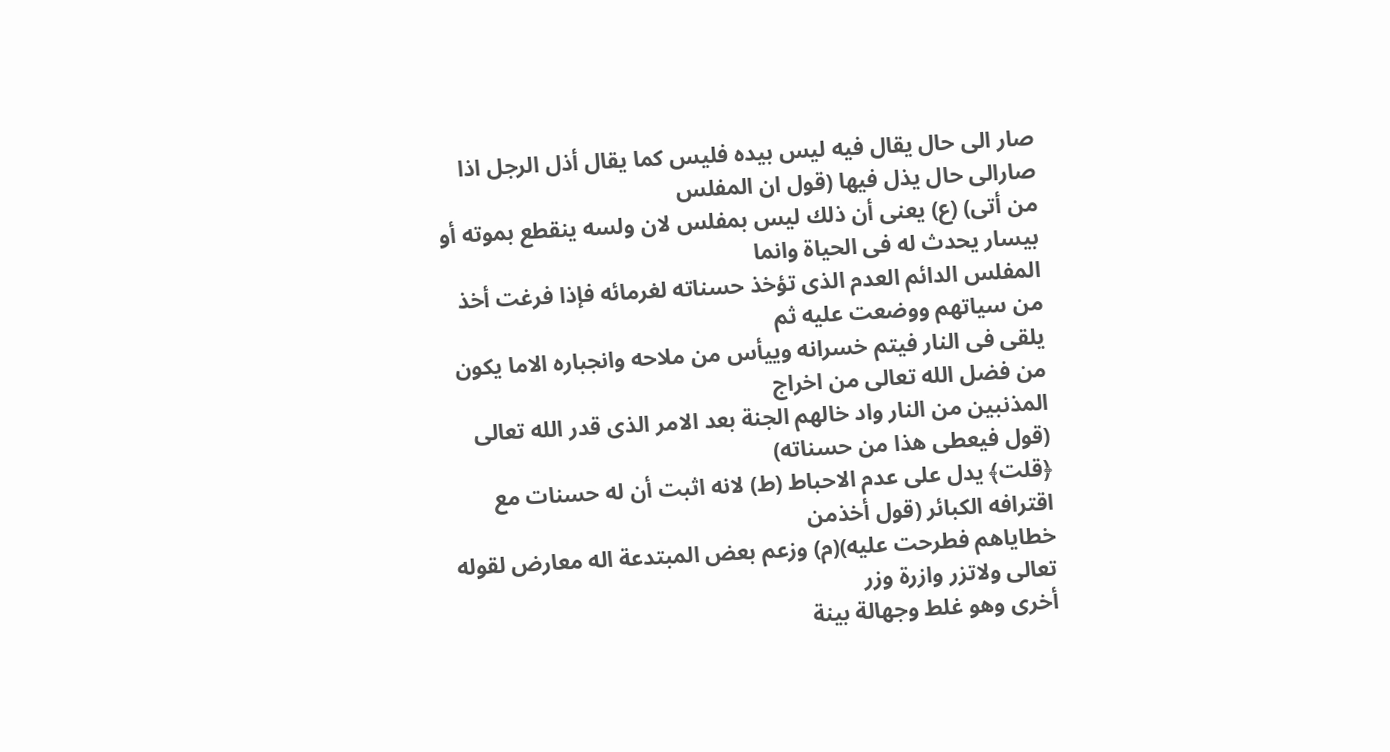صار الى حال يقال فيه ليس بيده فليس كما يقال أذل الرجل اذا صارالى حال يذل فيها (قول ان المفلس
من أتى) (ع) يعنى أن ذلك ليس بمفلس لان ولسه ينقطع بموته أو بيسار يحدث له فى الحياة وانما
المفلس الدائم العدم الذى تؤخذ حسناته لغرمائه فإذا فرغت أخذ من سياتهم ووضعت عليه ثم
يلقى فى النار فيتم خسرانه وييأس من ملاحه وانجباره الاما يكون من فضل الله تعالى من اخراج
المذنبين من النار واد خالهم الجنة بعد الامر الذى قدر الله تعالى (قول فيعطى هذا من حسناته)
﴿قلت﴾ يدل على عدم الاحباط (ط) لانه اثبت أن له حسنات مع اقترافه الكبائر (قول أخذمن
خطاياهم فطرحت عليه)(م) وزعم بعض المبتدعة اله معارض لقوله تعالى ولاتزر وازرة وزر
أخرى وهو غلط وجهالة بينة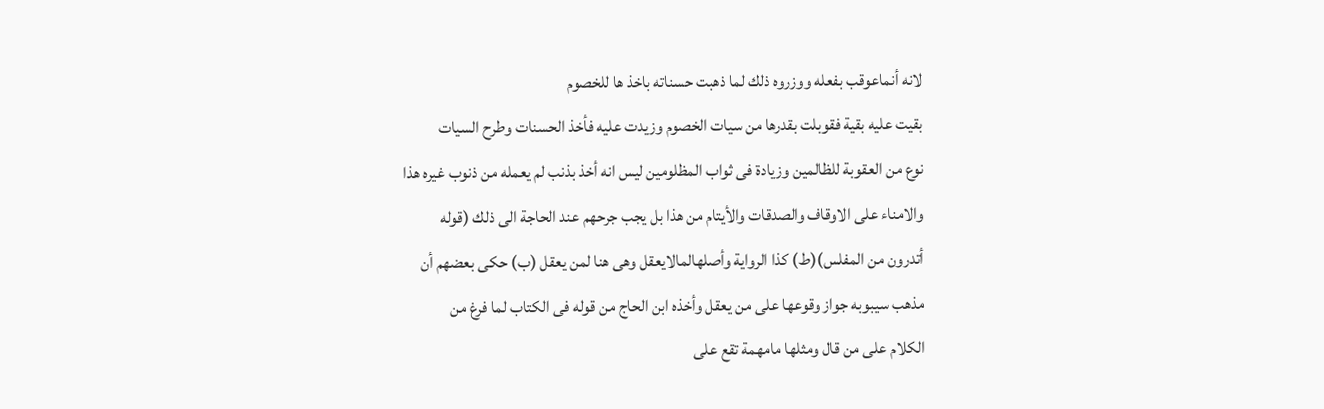لانه أنماعوقب بفعله ووزروه ذلك لما ذهبت حسناته باخذ ها للخصوم
بقيت عليه بقية فقوبلت بقدرها من سيات الخصوم وزيدت عليه فأخذ الحسنات وطرح السيات
نوع من العقوبة للظالمين وزيادة فى ثواب المظلومين ليس انه أخذ بذنب لم يعمله من ذنوب غيره هذا
والامناء على الاوقاف والصدقات والأيتام من هذا بل يجب جرحهم عند الحاجة الى ذلك (قوله
أتدرون من المفلس)(ط) كذا الرواية وأصلهالمالايعقل وهى هنا لمن يعقل (ب) حكى بعضهم أن
مذهب سيبوبه جواز وقوعها على من يعقل وأخذه ابن الحاج من قوله فى الكتاب لما فرغ من
الكلام على من قال ومثلها مامهمة تقع على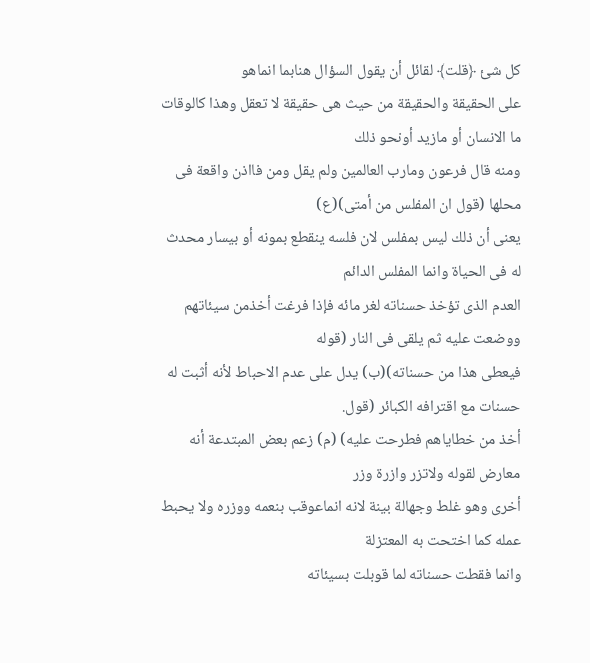كل شئ ﴿قلت﴾ لقائل أن يقول السؤال هنابما انماهو
على الحقيقة والحقيقة من حيث هى حقيقة لا تعقل وهذا كالوقات ما الانسان أو مازيد أونحو ذلك
ومنه قال فرعون ومارب العالمين ولم يقل ومن فااذن واقعة فى محلها (قول ان المفلس من أمتى)(ع)
يعنى أن ذلك ليس بمفلس لان فلسه ينقطع بمونه أو بيسار محدث له فى الحياة وانما المفلس الدائم
العدم الذى تؤخذ حسناته لغر مائه فإذا فرغت أخذمن سيئاتهم ووضعت عليه ثم يلقى فى النار (قوله
فيعطى هذا من حسناته)(ب) يدل على عدم الاحباط لأنه أثبت له حسنات مع اقترافه الكبائر (قول.
أخذ من خطاياهم فطرحت عليه) (م) زعم بعض المبتدعة أنه معارض لقوله ولاتزر وازرة وزر
أخرى وهو غلط وجهالة بينة لانه انماعوقب بنعمه ووزره ولا يحبط عمله كما اختحت به المعتزلة
وانما فقطت حسناته لما قوبلت بسيئاته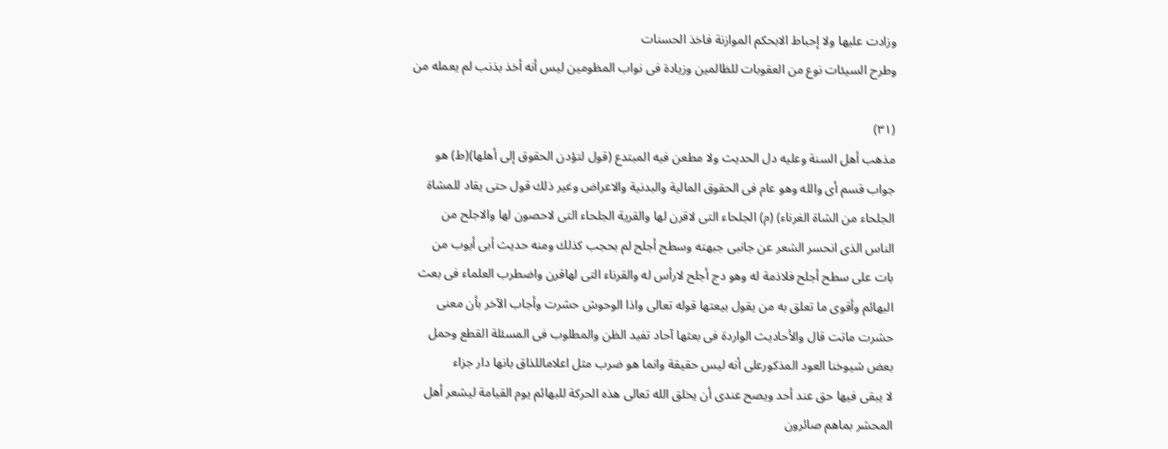وزادت عليها ولا إحباط الابحكم الموازنة فاخذ الحسنات
وطرح السيئات نوع من العقوبات للظالمين وزيادة فى نواب المظومين ليس أنه أخذ بذنب لم يعمله من

(٣١)
مذهب أهل السنة وعليه دل الحديث ولا مطعن فيه المبتدع (قول لتؤدن الحقوق إلى أهلها)(ط) هو
جواب قسم أى والله وهو عام فى الحقوق المالية والبدنية والاعراض وغير ذلك قول حتى يقاد للمشاة
الجلحاء من الشاة الغرناء) (م) الجلحاء التى لاقرن لها والقرية الجلحاء التى لاحصون لها والاجلح من
الناس الذى انحسر الشعر عن جانبى جبهته وسطح أجلح لم بحجب كذلك ومنه حديث أبى أيوب من
بات على سطح أجلح فلاذمة له وهو دج أجلح لارأس له والقرناء التى لهاقرن واضطرب العلماء فى بعث
البهائم وأقوى ما تعلق به من يقول بيعتها قوله تعالى واذا الوحوش حشرت وأجاب الآخر بأن معنى
حشرت ماتت قال والأحاديث الواردة فى بعثها آحاد تفيد الظن والمطلوب فى المسئلة القطع وحمل
بعض شيوخنا العود المذكورعلى أنه ليس حقيقة وانما هو ضرب مثل اعلاماللذاق بانها دار جزاء
لا يبقى فيها حق عند أحد ويصح عندى أن يخلق الله تعالى هذه الحركة للبهائم يوم القيامة ليشعر أهل
المحشر بماهم صائرون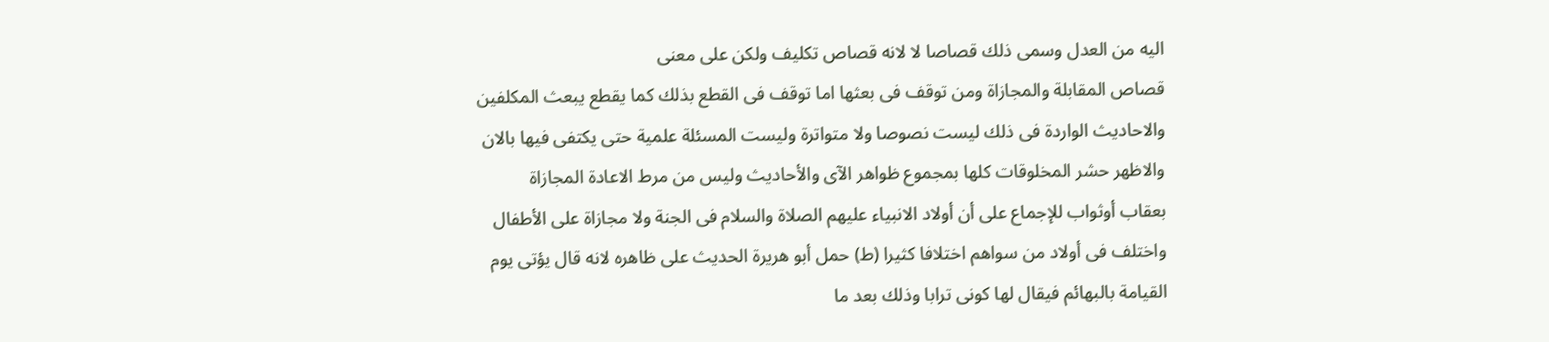اليه من العدل وسمى ذلك قصاصا لا لانه قصاص تكليف ولكن على معنى
قصاص المقابلة والمجازاة ومن توقف فى بعثها اما توقف فى القطع بذلك كما يقطع يبعث المكلفين
والاحاديث الواردة فى ذلك ليست نصوصا ولا متواترة وليست المسئلة علمية حتى يكتفى فيها بالان
والاظهر حشر المخلوقات كلها بمجموع ظواهر الآى والأحاديث وليس من مرط الاعادة المجازاة
بعقاب أوثواب للإجماع على أن أولاد الانبياء عليهم الصلاة والسلام فى الجنة ولا مجازاة على الأطفال
واختلف فى أولاد من سواهم اختلافا كثيرا (ط) حمل أبو هريرة الحديث على ظاهره لانه قال يؤتى يوم
القيامة بالبهائم فيقال لها كونى ترابا وذلك بعد ما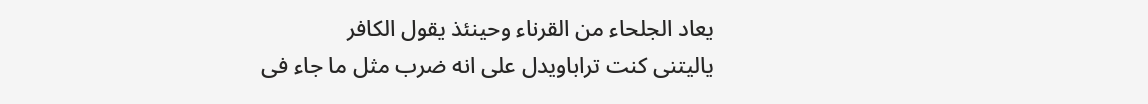يعاد الجلحاء من القرناء وحينئذ يقول الكافر
ياليتنى كنت تراباويدل على انه ضرب مثل ما جاء فى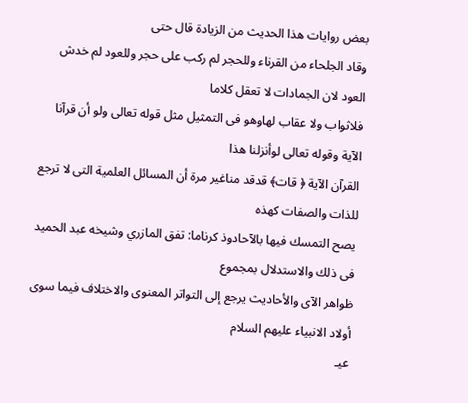بعض روايات هذا الحديث من الزيادة قال حتى
وقاد الجلحاء من القرناء وللحجر لم ركب على حجر وللعود لم خدش العود لان الجمادات لا تعقل كلاما
فلاثواب ولا عقاب لهاوهو فى التمثيل مثل قوله تعالى ولو أن قرآنا الآية وقوله تعالى لوأنزلنا هذا
القرآن الآية ﴿ قات﴾ قدقد مناغير مرة أن المسائل العلمية التى لا ترجع للذات والصفات كهذه
يصح التمسك فيها بالآحادوذ كرناما: تفق المازري وشيخه عبد الحميد فى ذلك والاستدلال بمجموع
ظواهر الآى والأحاديث يرجع إلى التواتر المعنوى والاختلاف فيما سوى أولاد الانبياء عليهم السلام
عيـ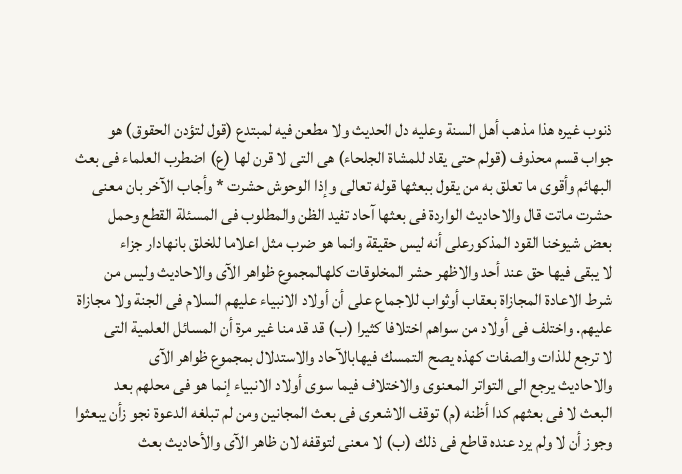ذنوب غيره هذا مذهب أهل السنة وعليه دل الحديث ولا مطعن فيه لمبتدع (قول لتؤدن الحقوق) هو
جواب قسم محذوف (قولم حتى يقاد للمشاة الجلحاء) هى التى لا قرن لها (ع) اضطرب العلماء فى بعث
البهائم وأقوى ما تعلق به من يقول ببعثها قوله تعالى وإذا الوحوش حشرت * وأجاب الآخر بان معنى
حشرت ماتت قال والاحاديث الواردة فى بعثها آحاد تفيد الظن والمطلوب فى المسئلة القطع وحمل
بعض شيوخنا القود المذكورعلى أنه ليس حقيقة وانما هو ضرب مثل اعلاما للخلق بانهادار جزاء
لا يبقى فيها حق عند أحد والاظهر حشر المخلوقات كلهالمجموع ظواهر الآى والاحاديث وليس من
شرط الاعادة المجازاة بعقاب أوثواب للاجماع على أن أولاد الانبياء عليهم السلام فى الجنة ولا مجازاة
عليهم. واختلف فى أولاد من سواهم اختلافا كثيرا (ب) قد قد منا غير مرة أن المسائل العلمية التى
لا ترجع للذات والصفات كهذه يصح التمسك فيهابالآحاد والاستدلال بمجموع ظواهر الآى
والاحاديث يرجع الى التواتر المعنوى والاختلاف فيما سوى أولاد الانبياء إنما هو فى محلهم بعد
البعث لا فى بعثهم كدا أظنه (م) توقف الاشعرى فى بعث المجانين ومن لم تبلغه الدعوة نجو زأن يبعثوا
وجوز أن لا ولم يرد عنده قاطع فى ذلك (ب) لا معنى لتوقفه لان ظاهر الآى والأحاديث بعث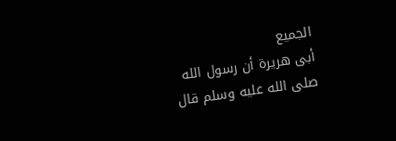الجميع
أبى هريرة أن رسول الله
صلى الله عليه وسلم قال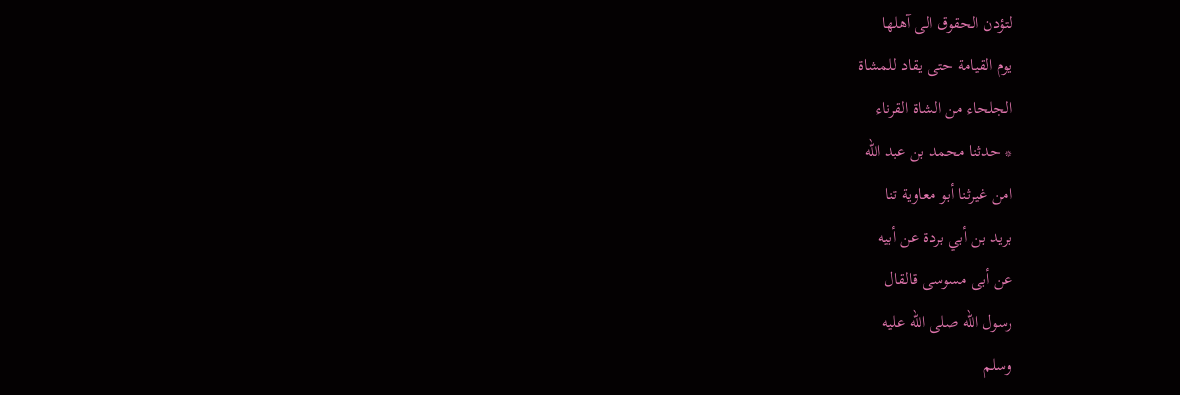لتؤدن الحقوق الى آهلها
يوم القيامة حتى يقاد للمشاة
الجلحاء من الشاة القرناء
* حدثنا محمد بن عبد الله
امن غيرثنا أبو معاوية تنا
بريد بن أبي بردة عن أبيه
عن أبی مسوسی قالقال
رسول الله صلى الله عليه
وسلم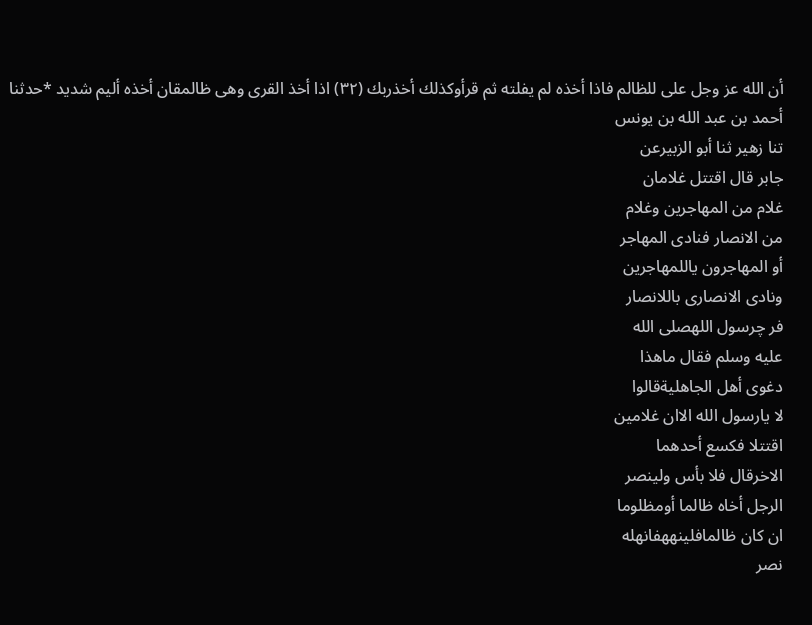أن الله عز وجل على للظالم فاذا أخذه لم يفلته ثم قرأوكذلك أخذربك (٣٢) اذا أخذ القرى وهى ظالمقان أخذه أليم شديد *حدثنا
أحمد بن عبد الله بن يونس
تنا زهير ثنا أبو الزبيرعن
جابر قال اقتتل غلامان
غلام من المهاجرين وغلام
من الانصار فنادى المهاجر
أو المهاجرون ياللمهاجرين
ونادى الانصارى باللانصار
فر چرسول اللهصلى الله
عليه وسلم فقال ماهذا
دغوی أهل الجاهليةقالوا
لا يارسول الله الاان غلامين
اقتتلا فكسع أحدهما
الاخرقال فلا بأس ولينصر
الرجل أخاه ظالما أومظلوما
ان كان ظالمافلينههفانهله
نصر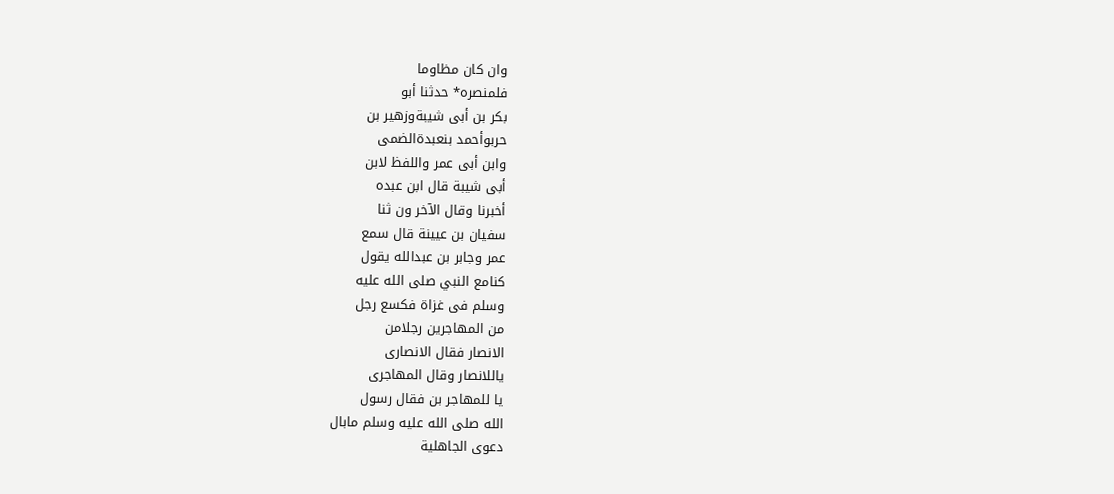وان كان مظاوما
فلمنصره* حدثنا أبو
بكر بن أبى شيبةوزهير بن
حربوأحمد بنعبدةالضمی
وابن أبى عمر واللفظ لابن
أبى شيبة قال ابن عبده
أخبرنا وقال الآخر ون ثنا
سفيان بن عيينة قال سمع
عمر وجابر بن عبدالله يقول
كنامع النبي صلى الله عليه
وسلم فى غزاة فكسع رجل
من المهاجرين رجلامن
الانصار فقال الانصارى
ياللانصار وقال المهاجرى
يا للمهاجر بن فقال رسول
الله صلى الله عليه وسلم مابال
دعوى الجاهلية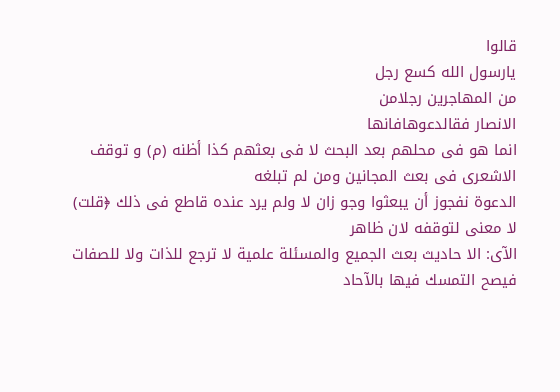قالوا
يارسول الله كسع رجل
من المهاجرين رجلامن
الانصار فقالدعوهافانها
انما هو فى محلهم بعد البحث لا فى بعثهم كذا أظنه (م) و توقف الاشعرى فى بعث المجانين ومن لم تبلغه
الدعوة نفجوز أن يبعثوا وجو زان لا ولم يرد عنده قاطع فى ذلك ﴿قلت) لا معنى لتوقفه لان ظاهر
الآى: الا حاديث بعث الجميع والمسئلة علمية لا ترجع للذات ولا للصفات فيصح التمسك فيها بالآحاد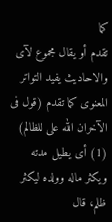كما
تقدم أو يقال مجموع لآى والاحاديث يفيد التواتر المعنوى كما تقدم (قول فى الآخران الله على للظالم)
(1) أى يطيل مدته ويكثر ماله وولده ليكثر ظلم، قال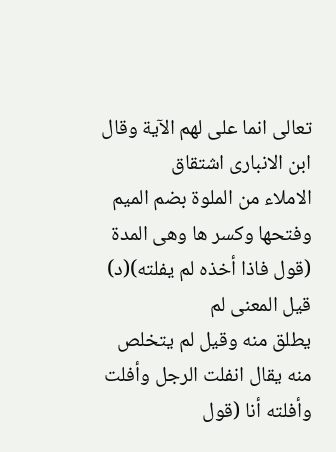تعالى انما على لهم الآية وقال ابن الانبارى اشتقاق
الاملاء من الملوة بضم الميم وفتحها وكسر ها وهى المدة (قول فاذا أخذه لم يفلته)(د) قيل المعنى لم
يطلق منه وقيل لم يتخلص منه يقال انفلت الرجل وأفلت وأفلته أنا (قول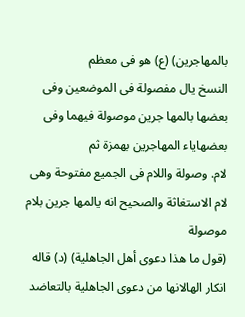بالمهاجرين) (ع) هو فى معظم
النسخ يال مفصولة فى الموضعين وفى بعضها بالمها جرين موصولة فيهما وفى بعضهاياء المهاجرين بهمزة ثم
لام. وصولة واللام فى الجميع مفتوحة وهى لام الاستغاثة والصحيح انه يالمها جرين بلام موصولة
(قول ما هذا دعوى أهل الجاهلية) (د) قاله انكار الهالانها من دعوى الجاهلية بالتعاضد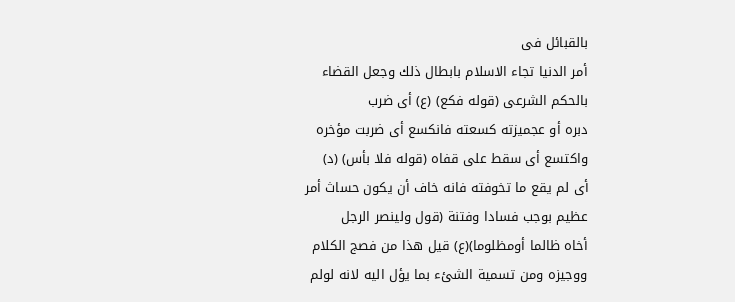بالقبائل فى
أمر الدنيا تجاء الاسلام بابطال ذلك وجعل القضاء بالحكم الشرعى (قوله فكع) (ع) أى ضرب
دبره أو عجميزته كسعته فانكسع أى ضربت مؤخره واكتسع أى سقط على قفاه (قوله فلا بأس) (د)
أى لم يقع ما تخوفته فانه خاف أن يكون حساث أمر عظيم بوجب فسادا وفتنة (قول ولينصر الرجل
أخاه ظالما أومظلوما)(ع) قيل هذا من فصج الكلام ووجيزه ومن تسمية الشئء بما يؤل اليه لانه لولم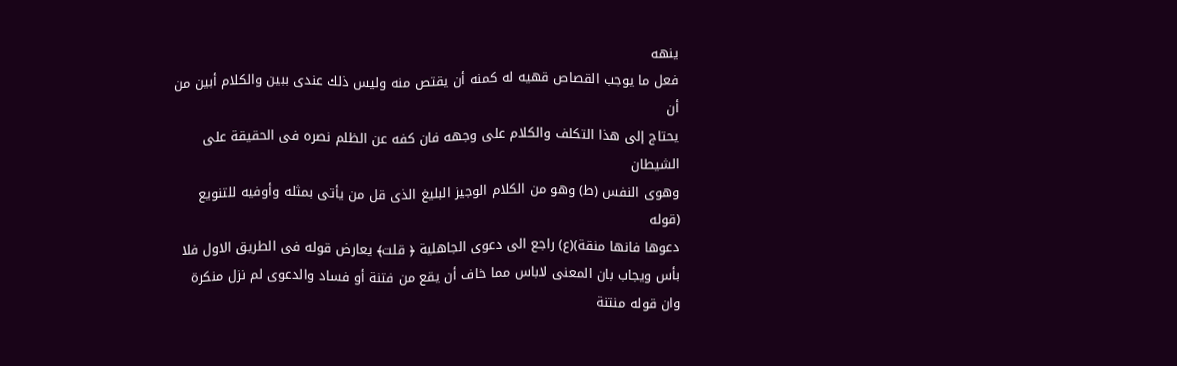ينهه
فعل ما يوجب القصاص قهيه له كمنه أن يقتص منه وليس ذلك عندى ببين والكلام أبين من أن
يحتاج إلى هذا التكلف والكلام على وجهه فان كفه عن الظلم نصره فى الحقيقة على الشيطان
وهوى النفس (ط) وهو من الكلام الوجيز البليغ الذى قل من يأتى بمثله وأوفيه للتنويع (قوله
دعوها فانها منقة)(ع) راجع الى دعوى الجاهلية ﴿ قلت﴾ يعارض قوله فى الطريق الاول فلا
بأس ويجاب بان المعنى لاباس مما خاف أن يقع من فتنة أو فساد والدعوى لم نزل منكرة وان قوله منتنة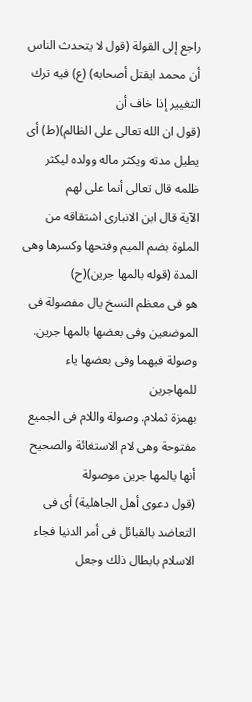راجع إلى القولة (قول لا يتحدث الناس أن محمد ايقتل أصحابه) (ع) فيه ترك التغيير إذا خاف أن
(قول ان الله تعالى على الظالم)(ط) أى يطيل مدته ويكثر ماله وولده ليكثر ظلمه قال تعالى أنما على لهم
الآية قال ابن الانبارى اشتقاقه من الملوة بضم الميم وفتحها وكسرها وهى المدة (قوله بالمها جرين)(ح)
هو فى معظم النسخ يال مفصولة فى الموضعين وفى بعضها بالمها جرين. وصولة فيهما وفى بعضها ياء للمهاجرين
بهمزة ثملام. وصولة واللام فى الجميع مفتوحة وهى لام الاستغائة والصحيح أنها يالمها جرين موصولة
(قول دعوى أهل الجاهلية) أى فى التعاضد بالقبائل فى أمر الدنيا فجاء الاسلام بابطال ذلك وجعل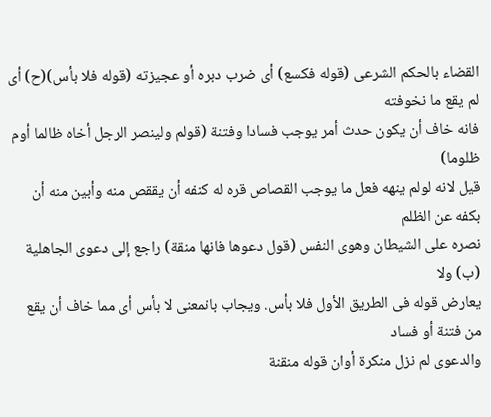القضاء بالحكم الشرعى (قوله فكسع) أى ضرب دبره أو عجيزته (قوله فلا بأس)(ح) أى لم يقع ما نخوفته
فانه خاف أن يكون حدث أمر يوجب فسادا وفتنة (قولم ولينصر الرجل أخاه ظالما أوم ظلوما)
قيل لانه لولم ينهه فعل ما يوجب القصاص قره له كنفه أن يققص منه وأبين منه أن بكفه عن الظلم
نصره على الشيطان وهوى النفس (قول دعوها فانها منقة) راجع إلى دعوى الجاهلية (ب) ولا
يعارض قوله فى الطريق الأول فلا بأس. ويجاب بانمعنى لا بأس أى مما خاف أن يقع من فتنة أو فساد
والدعوى لم نزل منكرة أوان قوله منقنة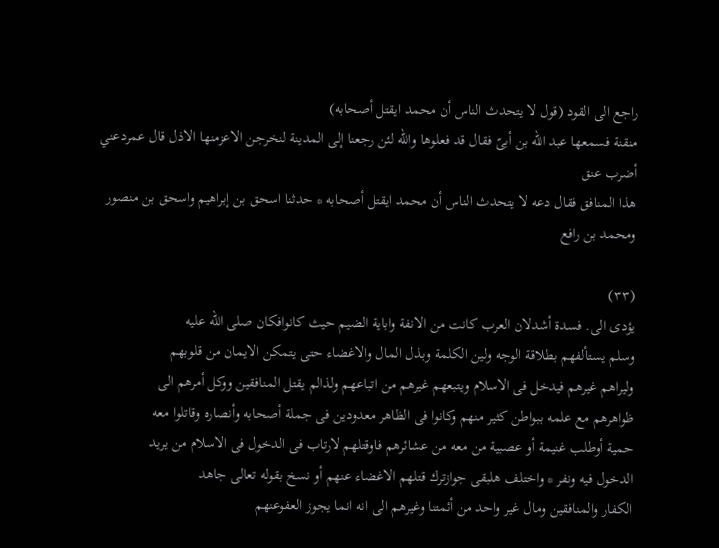راجع الى القود (قول لا يتحدث الناس أن محمد ايقتل أصحابه)
منقنة فسمعها عبد الله بن أبىّ فقال قد فعلوها والله لئن رجعنا إلى المدينة لنخرجن الاعزمنها الاذل قال عمردعني أضرب عنق
هذا المنافق فقال دعه لا يتحدث الناس أن محمد ايقتل أصحابه * حدثنا اسحق بن إبراهيم واسحق بن منصور ومحمد بن رافع

(٣٣)
يؤدى الى. فسدة أشدلان العرب كانت من الانفة واباية الضيم حيث كانوافكان صلى الله عليه
وسلم يستألفهم بطلاقة الوجه ولين الكلمة وبذل المال والاغضاء حتى يتمكن الايمان من قلوبهم
وليراهم غيرهم فيدخل فى الاسلام ويتبعهم غيرهم من اتباعهم ولذالم يقتل المنافقين ووكل أمرهم الى
ظواهرهم مع علمه ببواطن كثير منهم وكانوا فى الظاهر معدودين فى جملة أصحابه وأنصاره وقاتلوا معه
حمية أوطلب غنيمة أو عصبية من معه من عشائرهم فاوقتلهم لارتاب فى الدخول فى الاسلام من يريد
الدخول فيه ونفر * واختلف هلبقى جوازترك قتلهم الاغضاء عنهم أو نسخ بقوله تعالى جاهد
الكفار والمنافقين ومال غير واحد من أئمتنا وغيرهم الى انه انما يجوز العفوعنهم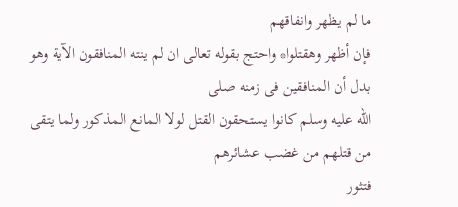ما لم يظهر وانفاقهم
فإن أظهر وهقتلوا* واحتج بقوله تعالى ان لم ينته المنافقون الآية وهو بدل أن المنافقين فى زمنه صلى
اللّه عليه وسلم كانوا يستحقون القتل لولا المانع المذكور ولما يتقى من قتلهم من غضب عشائرهم
فتثور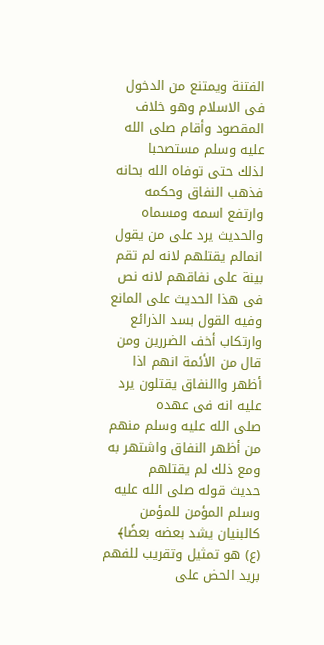الفتنة ويمتنع من الدخول فى الاسلام وهو خلاف المقصود وأقام صلى الله عليه وسلم مستصحبا
لذلك حتى توفاه الله بحانه فذهب النفاق وحكمه وارتفع اسمه ومسماه والحديث يرد على من يقول
انمالم يقتلهم لانه لم تقم بينة على نفاقهم لانه نص فى هذا الحديث على المانع وفيه القول بسد الذرائع
وارتكاب أخف الضررين ومن قال من الأئمة انهم اذا أظهر واالنفاق يقتلون يرد عليه انه فى عهده
صلى الله عليه وسلم منهم من أظهر النفاق واشتهر به ومع ذلك لم يقتلهم
حديث قوله صلى الله عليه وسلم المؤمن للمؤمن كالبنيان يشد بعضه بعضًا﴾
(ع) هو تمثيل وتقريب للفهم بريد الحض على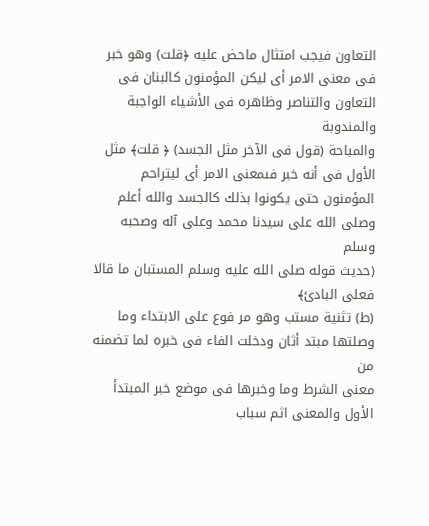التعاون فيجب امتثال ماحض عليه ﴿قلت) وهو خبر
فى معنى الامر أى ليكن المؤمنون كالبنان فى التعاون والتناصر وظاهره فى الأشياء الواجبة والمندوبة
والمباحة (قول فى الآخر مثل الجسد) ﴿ قلت﴾ مثل الأول فى أنه خبر فىمعنى الامر أى ليتراحم
المؤمنون حتى يكونوا بذلك كالجسد والله أعلم وصلى الله على سيدنا محمد وعلى آله وصحبه وسلم
(حديث قوله صلى الله عليه وسلم المستبان ما قالا فعلى البادئ﴾
(ط) تثنية مستب وهو مر فوع على الابتداء وما وصلتها مبتد أثان ودخلت الفاء فى خبره لما تضمنه من
معنى الشرط وما وخبرها فى موضع خبر المبتدأ الأول والمعنى اثم سباب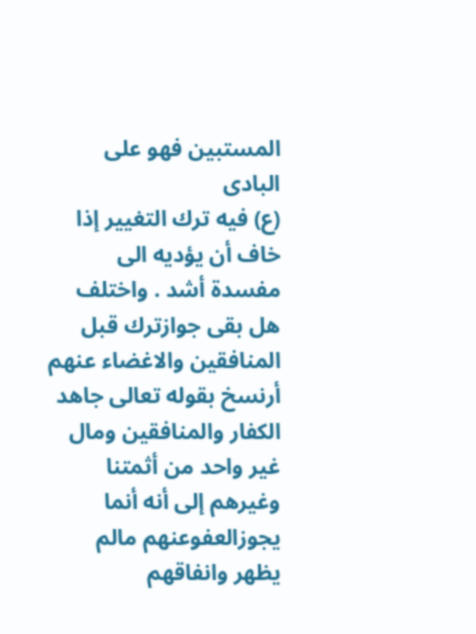المستبين فهو على البادى
(ع) فيه ترك التغيير إذا خاف أن يؤديه الى مفسدة أشد . واختلف هل بقى جوازترك قبل
المنافقين والاغضاء عنهم أرنسخ بقوله تعالى جاهد الكفار والمنافقين ومال غير واحد من أثمتنا
وغيرهم إلى أنه أنما يجوزالعفوعنهم مالم يظهر وانفاقهم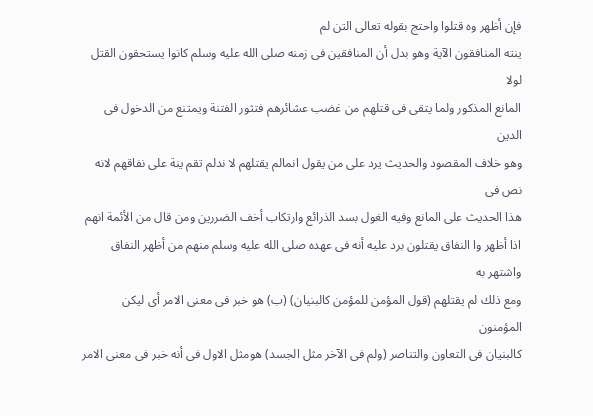فإن أظهر وه قتلوا واحتج بقوله تعالى التن لم
ينته المنافقون الآية وهو بدل أن المنافقين فى زمنه صلى الله عليه وسلم كانوا يستحقون القتل لولا
المانع المذكور ولما يتقى فى قتلهم من غضب عشائرهم فتثور الفتنة ويمتنع من الدخول فى الدين
وهو خلاف المقصود والحديث يرد على من يقول انمالم يقتلهم لا ندلم تقم ينة على نفاقهم لانه نص فى
هذا الحديث على المانع وفيه الغول بسد الذرائع وارتكاب أخف الضررين ومن قال من الأئمة انهم
اذا أظهر وا النفاق يقتلون برد عليه أنه فى عهده صلى الله عليه وسلم منهم من أظهر النفاق واشتهر به
ومع ذلك لم يقتلهم (قول المؤمن للمؤمن كالبنيان) (ب) هو خبر فى معنى الامر أى ليكن المؤمنون
كالبنيان فى التعاون والتناصر (ولم فى الآخر مثل الجسد) هومثل الاول فى أنه خبر فى معنى الامر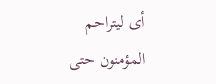أى ليتراحم المؤمنون حتى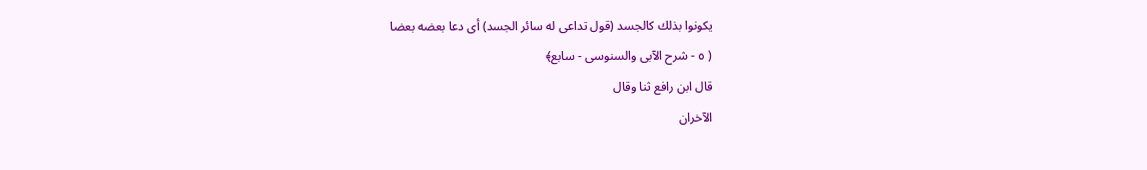يكونوا بذلك كالجسد (قول تداعى له سائر الجسد) أى دعا بعضه بعضا
( ٥ - شرح الآبى والسنوسى - سابع﴾
قال ابن رافع ثنا وقال
الآخران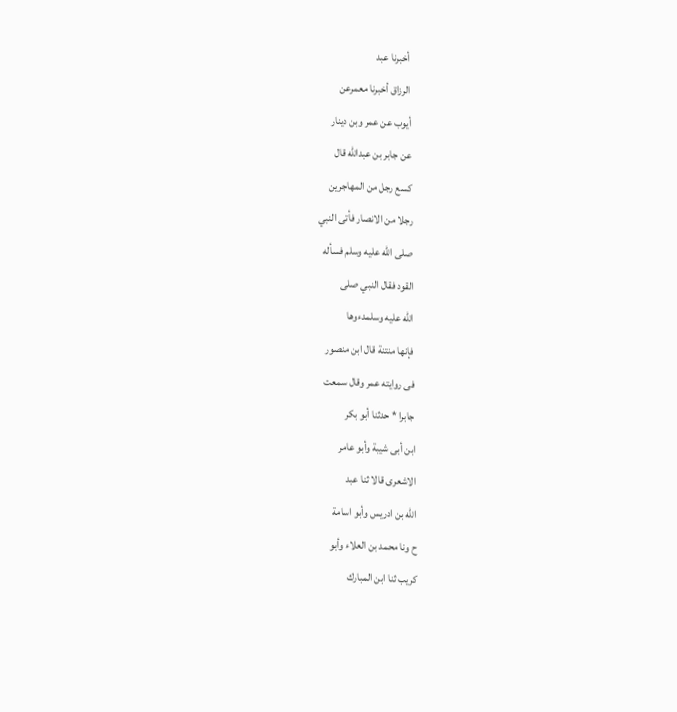أخبرنا عبد
الرزاق أخبرنا معمرعن
أيوب عن عمر وبن دينار
عن جابر بن عبدالله قال
كسع رجل من المهاجرين
رجلا من الانصار فأتى النبي
صلى الله عليه وسلم فسأله
القود فقال النبي صلى
الله عليه وسلمدءوها
فإنها منتنة قال ابن منصور
فى روايته عمر وقال سمعت
جابرا * حدثنا أبو بكر
ابن أبى شيبة وأبو عامر
الاشعرى قالا ثنا عبد
الله بن ادريس وأبو اسامة
ح ونا محمد بن العلاء وأبو
كريب ثنا ابن المبارك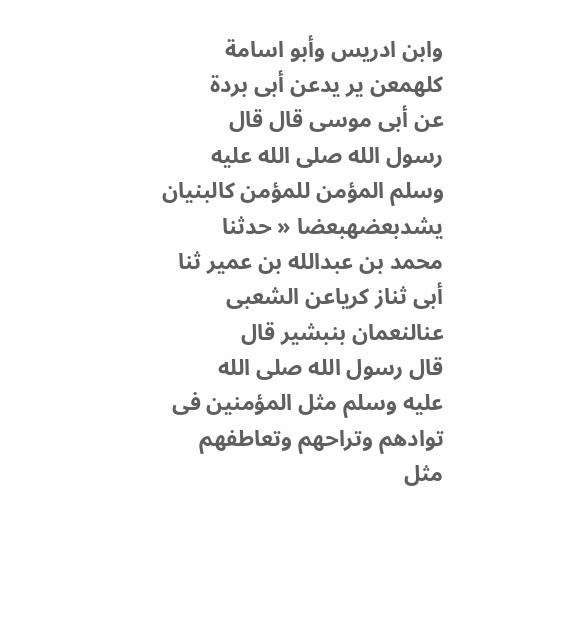وابن ادريس وأبو اسامة
کلهمعن یر یدعن أبى بردة
عن أبی موسی قال قال
رسول الله صلى الله عليه
وسلم المؤمن للمؤمن كالبنيان
يشدبعضهبعضا « حدثنا
محمد بن عبدالله بن عمير ثنا
أبى ثناز كرياعن الشعبى
عنالنعمان بنبشير قال
قال رسول الله صلى الله
عليه وسلم مثل المؤمنين فى
توادهم وتراحهم وتعاطفهم
مثل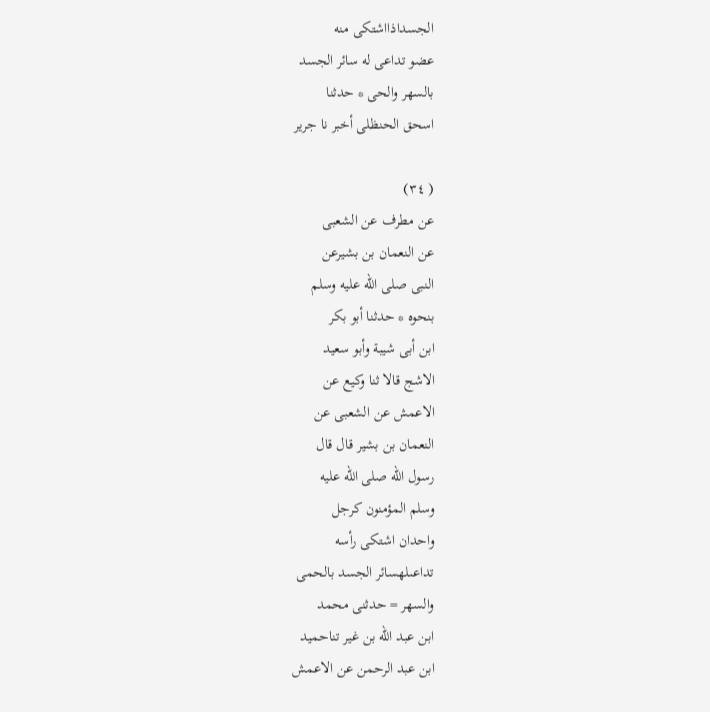الجسداذااشتكى منه
عضو تداعى له سائر الجسد
بالسهر والحی * حدثنا
اسحق الحنظلى أخبر نا جرير

( ٣٤)
عن مطرف عن الشعبى
عن النعمان بن بشيرعن
النبى صلى الله عليه وسلم
بنحوه * حدثنا أبو بكر
ابن أبى شيبة وأبو سعيد
الاشج قالا ثنا وكيع عن
الاعمش عن الشعبى عن
النعمان بن بشير قال قال
رسول الله صلى الله عليه
وسلم المؤمنون كرجل
واحدان اشتكى رأسه
تداعىلهسائر الجسد بالحمى
والسهر = حدثنى محمد
ابن عبد الله بن غير تناحميد
ابن عبد الرحمن عن الاعمش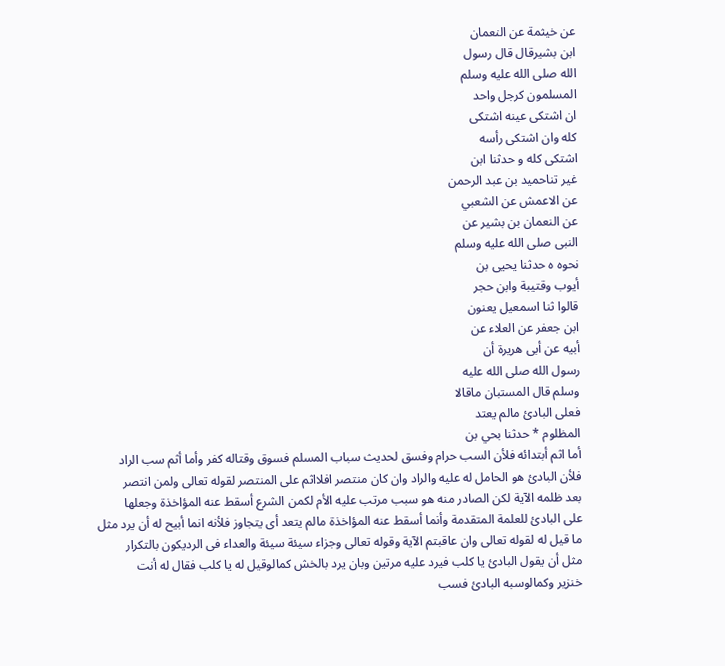عن خيثمة عن النعمان
ابن بشيرقال قال رسول
الله صلى الله عليه وسلم
المسلمون كرجل واحد
ان اشتكى عينه اشتكى
كله وان اشتكى رأسه
اشتكى كله و حدثنا ابن
غير تناحميد بن عبد الرحمن
عن الاعمش عن الشعبي
عن النعمان بن بشير عن
النبى صلى الله عليه وسلم
نحوہ ہ حدثنا يحيى بن
أيوب وقتيبة وابن حجر
قالوا ثنا اسمعيل يعنون
ابن جعفر عن العلاء عن
أبيه عن أبى هريرة أن
رسول الله صلى الله عليه
وسلم قال المستبان ماقالا
فعلى البادئ مالم يعتد
المظلوم * حدثنا بحي بن
أما اثم أبتدائه فلأن السب حرام وفسق لحديث سباب المسلم فسوق وقتاله كفر وأما أثم سب الراد
فلأن البادئ هو الحامل له عليه والراد وان كان منتصر افلااثم على المنتصر لقوله تعالى ولمن انتصر
بعد ظلمه الآية لكن الصادر منه هو سبب مرتب عليه الأم لكمن الشرع أسقط عنه المؤاخذة وجعلها
على البادئ للعلمة المتقدمة وأنما أسقط عنه المؤاخذة مالم يتعد أى يتجاوز فلأنه انما أبيح له أن يرد مثل
ما قيل له لقوله تعالى وان عاقبتم الآية وقوله تعالى وجزاء سيئة سيئة والعداء فى الرديكون بالتكرار
مثل أن يقول البادئ يا كلب فيرد عليه مرتين وبان يرد بالخش كمالوقيل له يا كلب فقال له أنت
خنزير وكمالوسبه البادئ فسب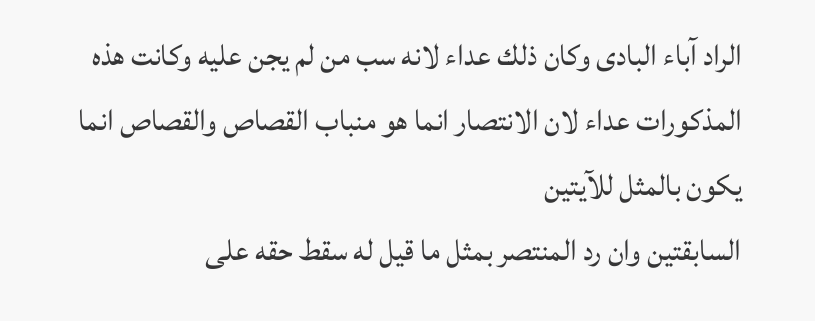الراد آباء البادى وكان ذلك عداء لانه سب من لم يجن عليه وكانت هذه
المذكورات عداء لان الانتصار انما هو منباب القصاص والقصاص انما يكون بالمثل للآيتين
السابقتين وان رد المنتصر بمثل ما قيل له سقط حقه على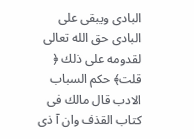البادى ويبقى على البادى حق الله تعالى
لقدومه على ذلك ﴿ قلت﴾ حكم السباب الادب قال مالك فى كتاب القذف وان آ ذى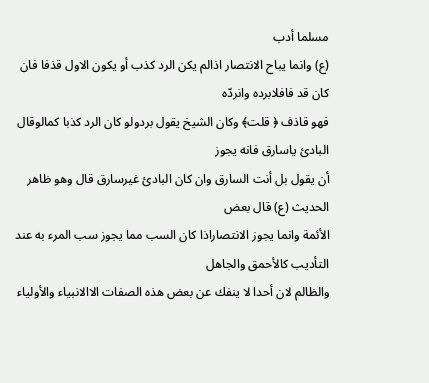مسلما أدب
(ع) وانما يباح الانتصار اذالم يكن الرد كذب أو يكون الاول قذفا فان كان قد فافلابرده وانردّه
فهو قاذف ﴿ قلت﴾ وكان الشيخ يقول بردولو كان الرد كذبا كمالوقال البادئ ياسارق فانه يجوز
أن يقول بل أنت السارق وان كان البادئ غيرسارق قال وهو ظاهر الحديث (ع) قال بعض
الأئمة وانما يجوز الانتصاراذا كان السب مما يجوز سب المرء به عند التأديب كالأحمق والجاهل
والظالم لان أحدا لا ينفك عن بعض هذه الصفات الاالانبياء والأولياء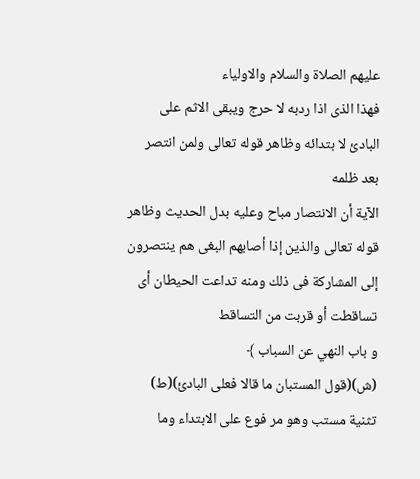عليهم الصلاة والسلام والاولياء
فهذا الذى اذا ردبه لا حرج ويبقى الاثم على البادئ لا بتدائه وظاهر قوله تعالى ولمن انتصر بعد ظلمه
الآية أن الانتصار مباح وعليه بدل الحديث وظاهر قوله تعالى والذين إذا أصابهم البغى هم ينتصرون
إلى المشاركة فى ذلك ومنه تداعت الحيطان أى تساقطت أو قربت من التساقط
و باب النهي عن السباب ﴾
(ش)(قول المستبان ما قالا فعلى البادئ)(ط) تثنية مستب وهو مر فوع على الابتداء وما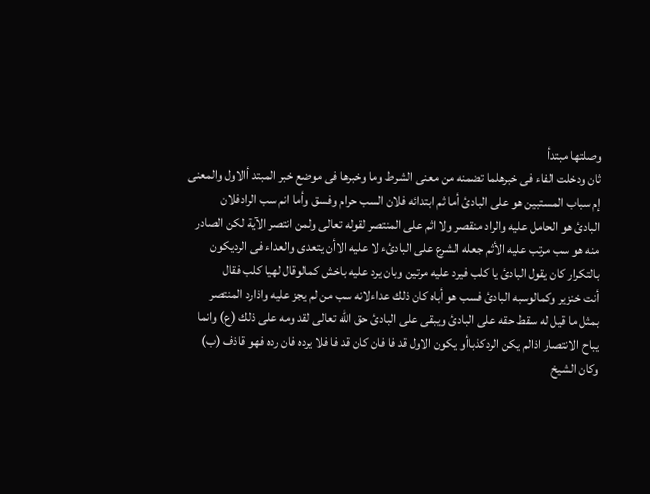وصلتها مبتدأ
ثان ودخلت الفاء فى خبرهلما تضمنه من معنى الشرط وما وخبرها فى موضع خبر المبتد أالاول والمعنى
إم سباب المستبين هو على البادئ أما ثم ابتدائه فلان السب حرام وفسق وأما انم سب الرادفلان
البادئ هو الحامل عليه والراد منقصر ولا اثم على المنتصر لقوله تعالى ولمن انتصر الآية لكن الصادر
منه هو سب مرتب عليه الأثم جعله الشرع على البادئء لا عليه الاأن يتعدى والعداء فى الرديكون
بالتكرار كان يقول البادئ يا كلب فيرد عليه مرتين وبان يرد عليه باخش كمالوقال لهيا كلب فقال
أنت خنزير وكمالوسبه البادئ فسب هو أباه كان ذلك عداءلانه سب من لم يجز عليه واذارد المنتصر
بمثل ما قيل له سقط حقه على البادئ ويبقى على البادئ حق الله تعالى لقد ومه على ذلك (ع) وانما
يباح الانتصار اذالم يكن الردكذباأو يكون الاول قد فا فان كان قد فا فلا يرده فان رده فهو قاذف (ب)
وكان الشيخ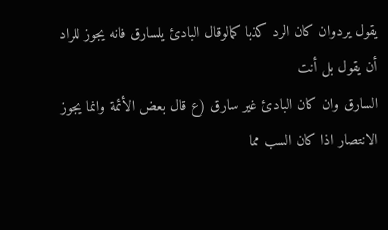يقول يردوان كان الرد كذبا كمالوقال البادئ يلسارق فانه يجوز للراد أن يقول بل أنت
السارق وان كان البادئ غير سارق (ع قال بعض الأئمة وانما يجوز الانتصار اذا كان السب مما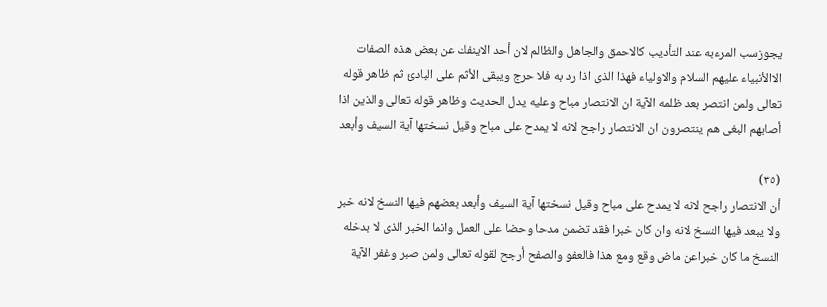يجوزسب المرءبه عند التأديب كالاحمق والجاهل والظالم لان أحد الاينفك عن بعض هذه الصفات
الاالأنبياء عليهم السلام والاولياء فهذا الذى اذا رد به فلا حرج ويبقى الأثم على البادئ ثم ظاهر قوله
تعالى ولمن انتصر بعد ظلمه الآية ان الانتصار مباح وعليه يدل الحديث وظاهر قوله تعالى والذين اذا
أصابهم البغى هم ينتصرون ان الانتصار راجح لانه لا يمدح على مباح وقيل نسختها آية السيف وأبعد

(٣٥)
أن الانتصار راجح لانه لا يمدح على مباح وقيل نسختها آية السيف وأبعد بعضهم فيها النسخ لانه خبر
ولا يبعد فيها النسخ لانه وان كان خبرا فقد تضمن مدحا وحضا على العمل وانما الخبر الذى لا بدخله
النسخ ما كان خبراعن ماض وقع ومع هذا فالعفو والصفح أرجح لقوله تعالى ولمن صبر وغفر الآية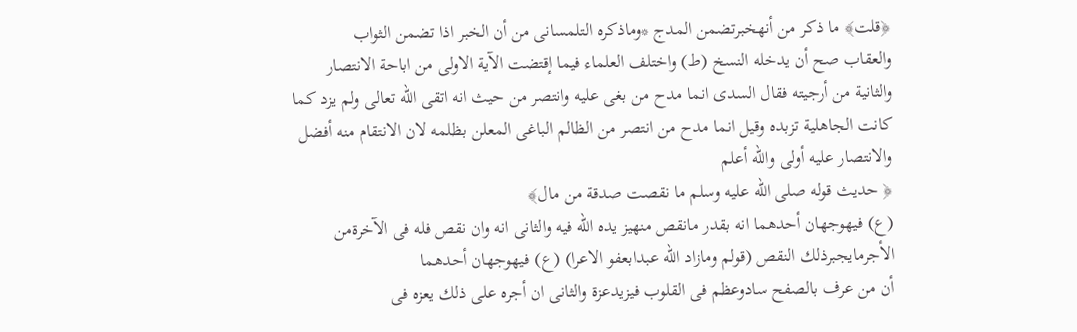﴿قلت﴾ ما ذكر من أنهخبرتضمن المدج *وماذكره التلمسانى من أن الخبر اذا تضمن الثواب
والعقاب صح أن يدخله النسخ (ط) واختلف العلماء فيما إقتضت الآية الاولى من اباحة الانتصار
والثانية من أرجيته فقال السدى انما مدح من بغى عليه وانتصر من حيث انه اتقى الله تعالى ولم يزد كما
كانت الجاهلية تزبده وقيل انما مدح من انتصر من الظالم الباغى المعلن بظلمه لان الانتقام منه أفضل
والانتصار عليه أولى والله أعلم
﴿ حديث قوله صلى الله عليه وسلم ما نقصت صدقة من مال﴾
(ع) فيهوجهان أحدهما انه بقدر مانقص منهيز يده الله فيه والثانى انه وان نقص فله فى الآخرةمن
الأجرمايجبرذلك النقص (قولم ومازاد الله عبدابعفو الاعرا) (ع) فيهوجهان أحدهما
أن من عرف بالصفح سادوعظم فى القلوب فيزيدعزة والثانى ان أجره على ذلك يعزه فى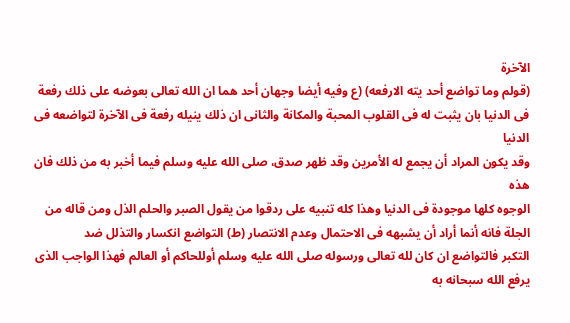الآخرة
(قولم وما تواضع أحد يته الارفعه) (ع وفيه أيضا وجهان أحد هما ان الله تعالى بعوضه على ذلك رفعة
فى الدنيا بان يثبت له فى القلوب المحبة والمكانة والثانى ان ذلك ينيله رفعة فى الآخرة لتواضعه فى الدنيا
وقد يكون المراد أن يجمع له الأمرين وقد ظهر صدق، صلى الله عليه وسلم فيما أخبر به من ذلك فان هذه
الوجوه كلها موجودة فى الدنيا وهذا كله تنبيه على ردقوا من يقول الصبر والحلم الذل ومن قاله من
الجلة فانه أنما أراد أن يشبهه فى الاحتمال وعدم الانتصار (ط) التواضع انكسار والتذلل ضد
التكبر فالتواضع ان كان لله تعالى ورسوله صلى الله عليه وسلم أوللحاكم أو العالم فهذا الواجب الذى
يرفع الله سبحانه به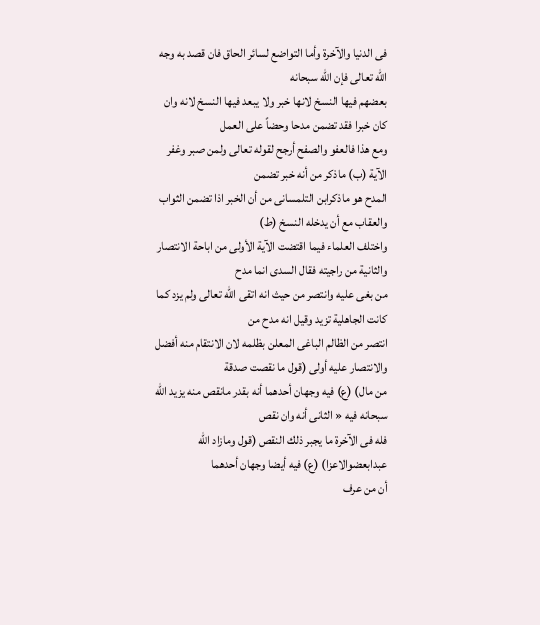فى الدنيا والآخرة وأما التواضع لسائر الحاق فان قصد به وجه الله تعالى فإن الله سبحانه
بعضهم فيها النسخ لانها خبر ولا يبعد فيها النسخ لانه وان كان خبرا فقد تضمن مدحا وحضاً على العمل
ومع هذا فالعفو والصفح أرجح لقوله تعالى ولمن صبر وغفر الآية (ب) ماذكر من أنه خبر تضمن
المدح هو ماذكرابن التلمسانى من أن الخبر اذا تضمن الثواب والعقاب مع أن يدخله النسخ (ط)
واختلف العلماء فيما اقتضت الآية الأولى من اباحة الانتصار والثانية من راجيته فقال السدى انما مدح
من بغى عليه وانتصر من حيث انه اتقى الله تعالى ولم يزد كما كانت الجاهلية تزيد وقيل انه مدح من
انتصر من الظالم الباغى المعلن بظلمه لان الانتقام منه أفضل والانتصار عليه أولى (قول ما نقصت صدقة
من مال) (ع) فيه وجهان أحدهما أنه بقدر مانقص منه يزيد الله سبحانه فيه « الثانى أنه وان نقص
فله فى الآخرة ما يجبر ذلك النقص (قول ومازاد الله عبدابعضوالاعزا) (ع) فيه أيضا وجهان أحدهما
أن من عرف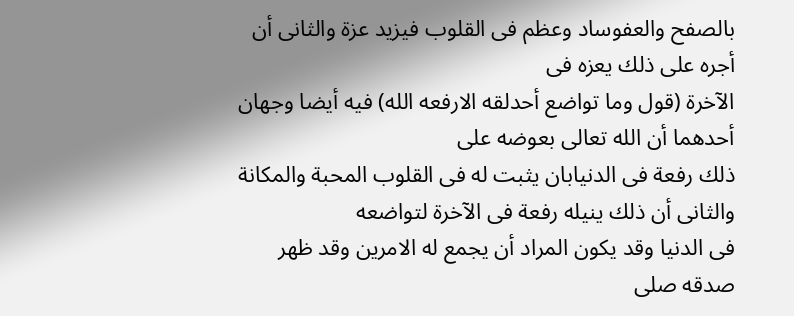بالصفح والعفوساد وعظم فى القلوب فيزيد عزة والثانى أن أجره على ذلك يعزه فى
الآخرة (قول وما تواضع أحدلقه الارفعه الله) فيه أيضا وجهان أحدهما أن الله تعالى بعوضه على
ذلك رفعة فى الدنيابان يثبت له فى القلوب المحبة والمكانة والثانى أن ذلك ينيله رفعة فى الآخرة لتواضعه
فى الدنيا وقد يكون المراد أن يجمع له الامرين وقد ظهر صدقه صلى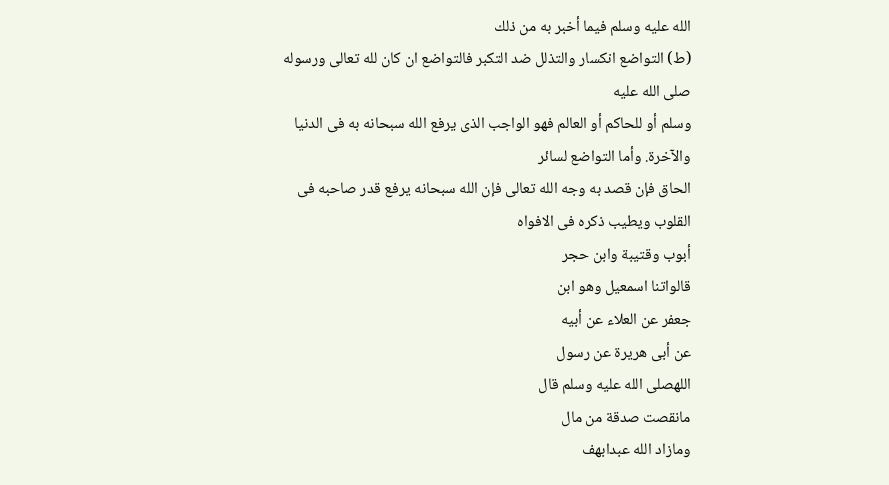الله عليه وسلم فيما أخبر به من ذلك
(ط) التواضع انكسار والتذلل ضد التكبر فالتواضع ان كان لله تعالى ورسوله صلى الله عليه
وسلم أو للحاكم أو العالم فهو الواجب الذى يرفع الله سبحانه به فى الدنيا والآخرة. وأما التواضع لسائر
الحاق فإن قصد به وجه الله تعالى فإن الله سبحانه يرفع قدر صاحبه فى القلوب ويطيب ذكره فى الافواه
أبوب وقتيبة وابن حجر
قالواتنا اسمعيل وهو ابن
جعفر عن العلاء عن أبيه
عن أبى هريرة عن رسول
اللهصلى الله عليه وسلم قال
مانقصت صدقة من مال
ومازاد الله عبدابهف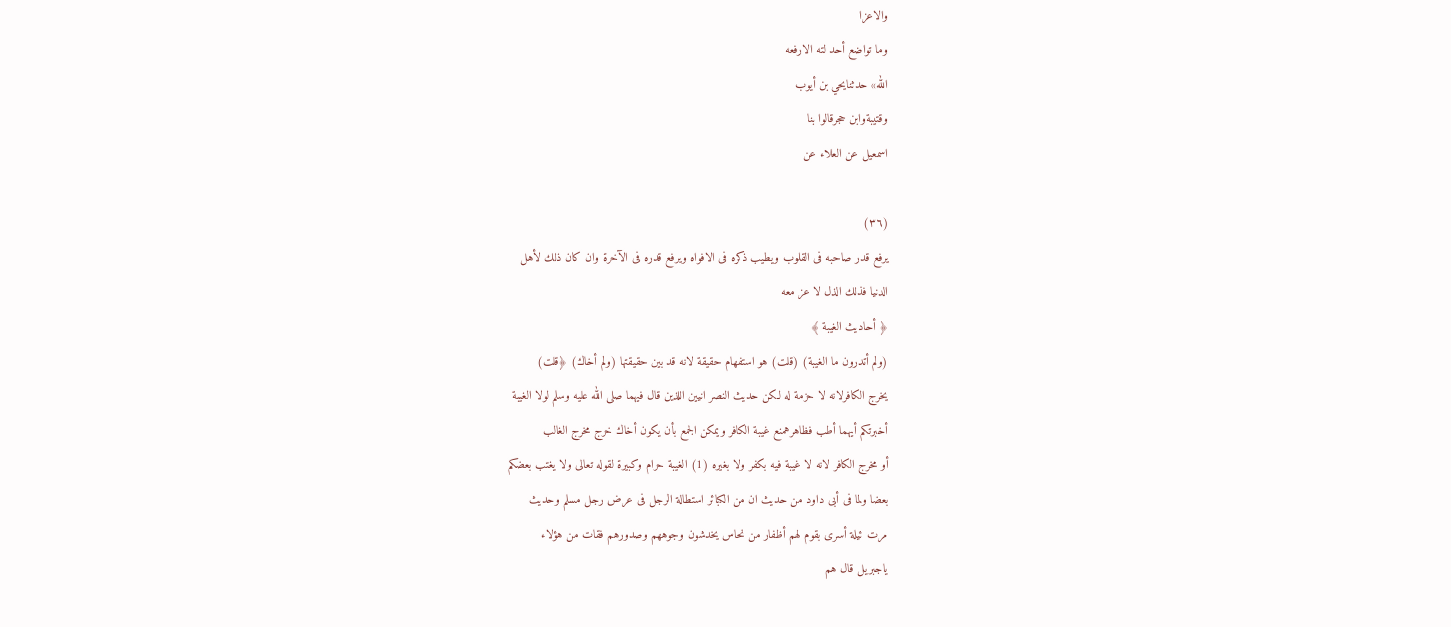والاعزا
وما تواضع أحد لته الارفعه
الله» حدثنايحي بن أيوب
وقتيبةوابن حجرقالوا بنا
اسمعيل عن العلاء عن

(٣٦)
يرفع قدر صاحبه فى القلوب ويطيب ذكره فى الافواه ويرفع قدره فى الآخرة وان كان ذلك لأهل
الدنيا فذلك الذل لا عز معه
﴿ أحاديث الغيبة ﴾
(ولم أتدرون ما الغيبة) (قلت) هو استفهام حقيقة لانه قد بين حقيقتها (ولم أخاك) ﴿قلت)
يخرج الكافرلانه لا حزمة له لكن حديث النصر انيين اللذين قال فيهما صلى الله عليه وسلم لولا الغيبة
أخبرتكم أيهما أطب فظاهرهمنع غيبة الكافر ويمكن الجمع بأن يكون أخاك خرج مخرج الغالب
أو مخرج الكافر لانه لا غيبة فيه بكفر ولا بغيره (1) الغيبة حرام وكبيرة لقوله تعالى ولا يغتب بعضكم
بعضا ولما فى أبى داود من حديث ان من الكبائر استطالة الرجل فى عرض رجل مسلم وحديث
مرت ئيلة أسرى بقوم لهم أظفار من نحاس يخدشون وجوههم وصدورهم فقات من هؤلاء
ياجبريل قال هم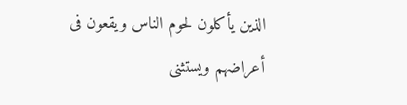الذين يأكلون لحوم الناس ويقعون فى أعراضهم ويستثنى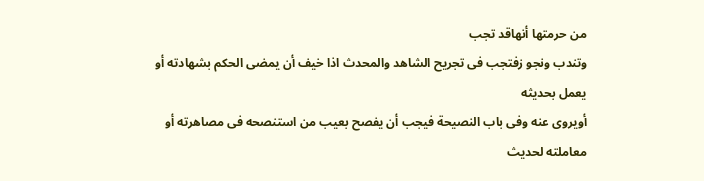من حرمتها أنهاقد تجب
وتندب ونجو زفتجب فى تجريح الشاهد والمحدث اذا خيف أن يمضى الحكم بشهادته أو يعمل بحديثه
أويروى عنه وفى باب النصيحة فيجب أن يفصح بعيب من استنصحه فى مصاهرته أو معاملته لحديث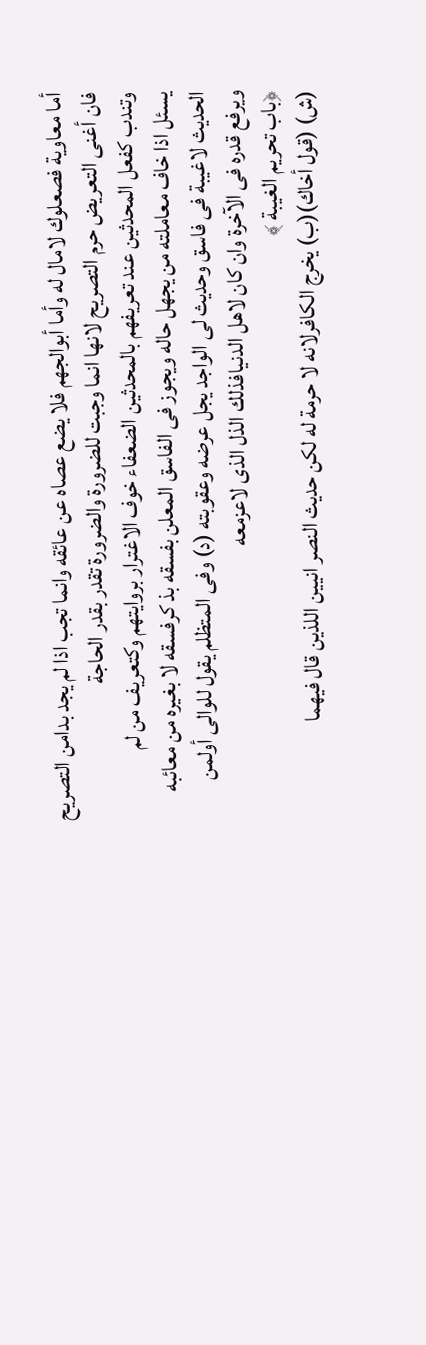أما معاوية فصعلوك لامال له وأما أبوالجهم فلا يضع عصاه عن عائقه وانما تجب اذا لم يجد بدامن التصريح
فان أغنى التعريض حرم التصريح لانها انما وجبت للضرورة والضرورة تقدر بقدر الحاجة
وتندب كفعل المحدثين عند تعريفهم بالمحدثين الضعفاء خوف الاغترار بروايتهم وكتعريف من لم
يسئل اذا خاف معاملته من يجهل حاله ويجوز فى الفاسق المعلن بفسقه بذ كرفسقه لا بغيره من معائبه
الحديث لاغيبة فى فاسق وحديث لى الواجد يجل عرضه وعقوبته (د) وفى المتظلم يقول للوالى أولمن
ويرفع قدره فى الآخرة وان كان لاهل الدنيافذلك الذل الذى لاعزمعه
﴿باب تحريم الغيبة ﴾
(ش) (قول أخاك)(ب) يخرج الكافرلانه لا حرمة له لكن حديث النصر انيين اللذين قال فيهما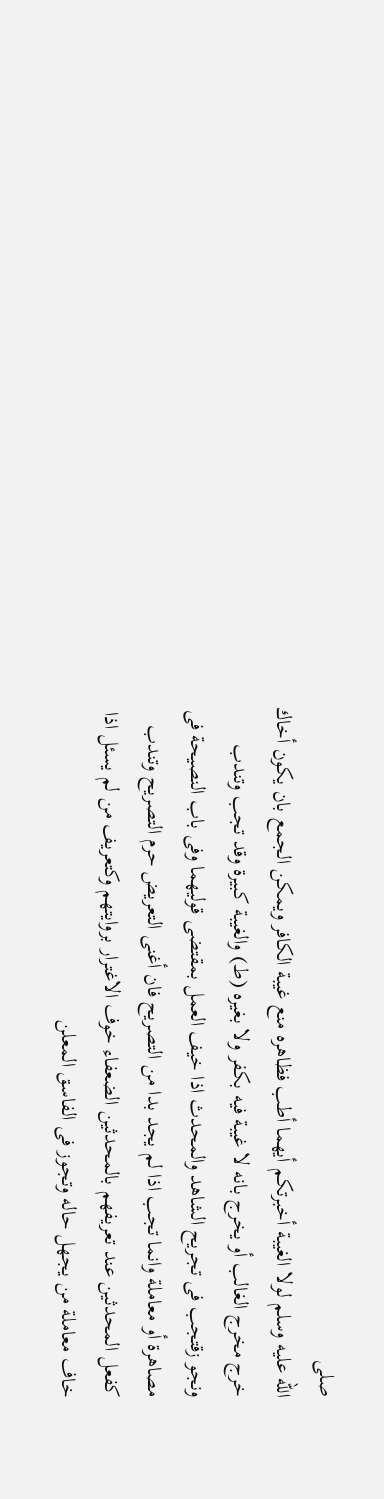صلى
الله عليه وسلم لولا الغيبة أخبرتكم أيهما أطب فظاهره منع غيبة الكافر ويمكن الجمع بان يكون أخاك
خرج مخرج الغالب أو يخرج بانه لا غيبة فيه بكفر ولا بغيره (ط) والغيبة كبيرة وقد تجب وتندب
ونجو زقتجب فى تجريح الشاهد والمحدث اذا خيف العمل بمقتضى قوليهما وفى باب النصيحة فى
مصاهرة أو معاملة وانما تجب اذا لم يجد بدا من التصريح فان أغنى التعريض حرم التصريح وتندب
كفعل المحدثين عند تعريفهم بالمحدثين الضعفاء خوف الاغترار بروايتهم وكتعريف من لم يسئل اذا
خاف معاملة من يجهل حاله وتجوز فى الفاسق المعلن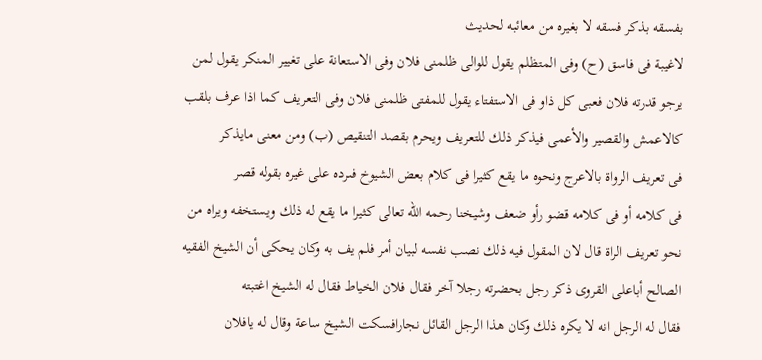بفسقه بذكر فسقه لا بغيره من معائبه لحديث
لاغيبة فى فاسق (ح) وفى المتظلم يقول للوالى ظلمنى فلان وفى الاستعانة على تغيير المنكر يقول لمن
يرجو قدرته فلان فعبى كل ذاو فى الاستفتاء يقول للمفتى ظلمنى فلان وفى التعريف كما اذا عرف بلقب
كالاعمش والقصير والأعمى فيذكر ذلك للتعريف ويحرم بقصد التنقيص (ب) ومن معنى مايذكر
فى تعريف الرواة بالاعرج ونحوه ما يقع كثيرا فى كلام بعض الشيوخ فىرده على غيره بقوله قصر
فى كلامه أو فى كلامه قضو رأو ضعف وشيخنا رحمه الله تعالى كثيرا ما يقع له ذلك ويستخفه ويراه من
نحو تعريف الراة قال لان المقول فيه ذلك نصب نفسه لبيان أمر فلم يف به وكان يحكى أن الشيخ الفقيه
الصالح أباعلى القروى ذكر رجل بحضرته رجلا آخر فقال فلان الخياط فقال له الشيخ اغتبته
فقال له الرجل انه لا يكره ذلك وكان هذا الرجل القائل نجارافسكت الشيخ ساعة وقال له يافلان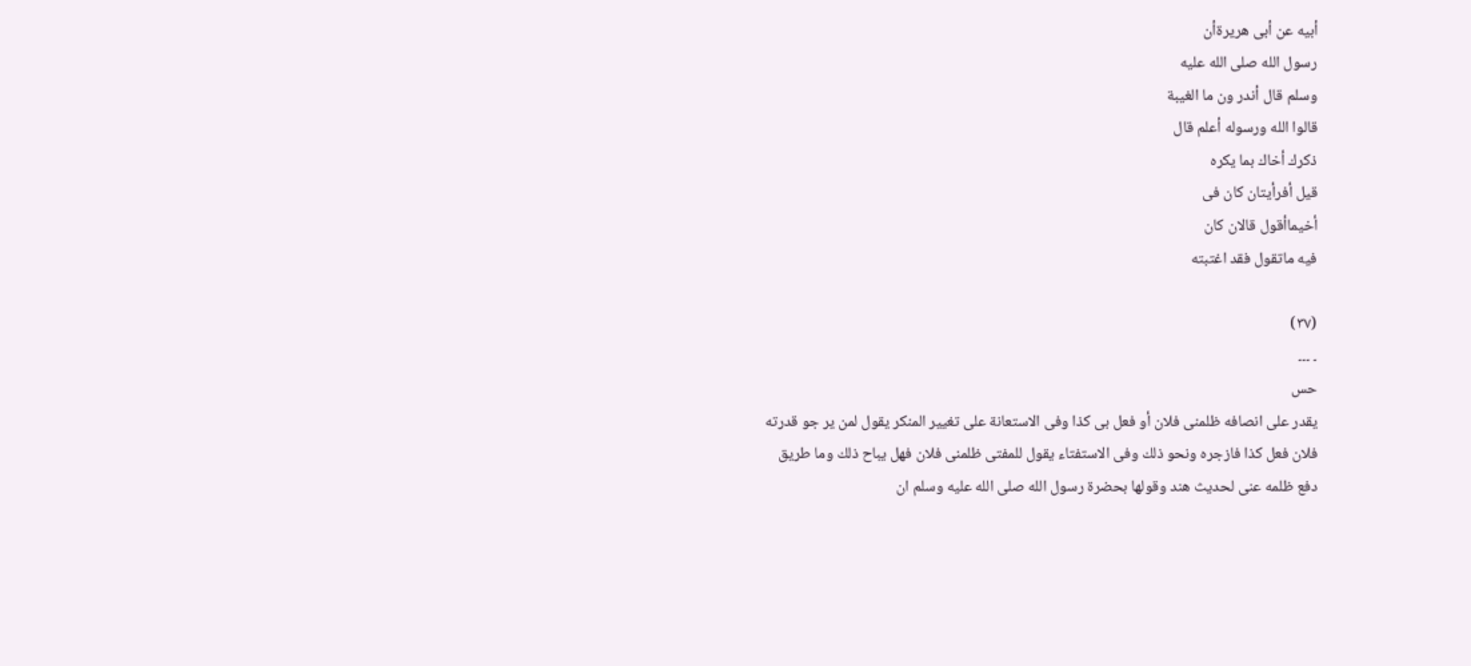أبيه عن أبى هريرةأن
رسول الله صلى الله عليه
وسلم قال أندر ون ما الغيبة
قالوا الله ورسوله أعلم قال
ذكرك أخاك بما يكره
قيل أفرأيتان كان فى
أخیماأقول قالان كان
فيه ماتقول فقد اغتبته

(٣٧)
۔ ۔۔۔
حس
يقدر على انصافه ظلمنى فلان أو فعل بى كذا وفى الاستعانة على تغيير المنكر يقول لمن ير جو قدرته
فلان فعل كذا فازجره ونحو ذلك وفى الاستفتاء يقول للمفتى ظلمنى فلان فهل يباح ذلك وما طريق
دفع ظلمه عنى لحديث هند وقولها بحضرة رسول الله صلى الله عليه وسلم ان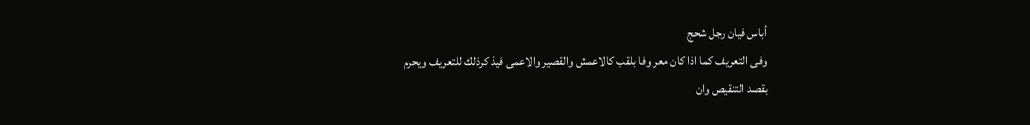أباس فيان رجل شحج
وفى التعريف كما اذا كان معر وفا بلقب كالاعمش والقصير والاعمى فيذ كرذلك للتعريف ويحرم
بقصد التنقيص وان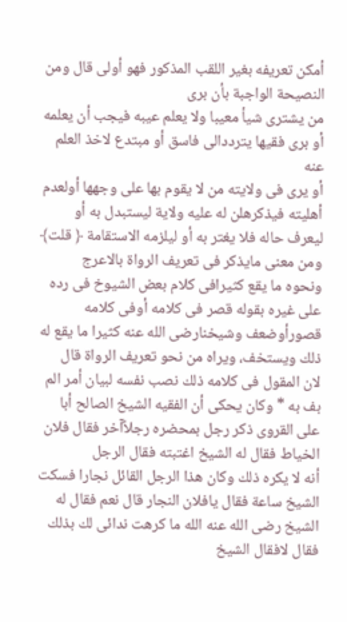أمكن تعريفه بغير اللقب المذكور فهو أولى قال ومن النصيحة الواجبة بأن برى
من يشترى شيأ معيبا ولا يعلم عيبه فيجب أن يعلمه أو برى فقيها يترددالى فاسق أو مبتدع لاخذ العلم عنه
أو يرى فى ولايته من لا يقوم بها على وجهها أولعدم أهليته فيذكرهلن له عليه ولاية ليستبدل به أو
ليعرف حاله فلا يغتر به أو ليلزمه الاستقامة ﴿ قلت﴾ ومن معنى مايذكر فى تعريف الرواة بالاعرج
ونحوه ما يقع كثيرافى كلام بعض الشيوخ فى رده على غيره بقوله قصر فى كلامه أوفى كلامه
قصورأوضعف وشيخنارضى الله عنه كثيرا ما يقع له ذلك ويستخف، ويراه من نحو تعريف الرواة قال
لان المقول فى كلامه ذلك نصب نفسه لبيان أمر الم بف به * وكان يحكى أن الفقيه الشيخ الصالح أبا
على القروى ذكر رجل بمحضره رجلاًآخر فقال فلان الخياط فقال له الشيخ اغتبته فقال الرجل
أنه لا يكره ذلك وكان هذا الرجل القائل نجارا فسكت الشيخ ساعة فقال يافلان النجار قال نعم فقال له
الشيخ رضى الله عنه الله ما كرهت ندائى لك بذلك فقال لافقال الشيخ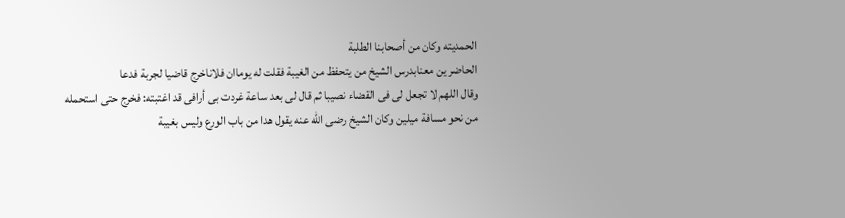الحمديته وكان من أصحابنا الطلبة
الحاضر ين معنابدرس الشيخ من يتحفظ من الغيبة فقلت له يوماان فلاناخرج قاضيا لجربة فدعا
وقال اللهم لا تجعل لى فى القضاء نصيبا ثم قال لى بعد ساعة غردت بى أرافى قد اغتبته: فخرج حتى استحمله
من نحو مسافة ميلين وكان الشيخ رضى الله عنه يقول هدا من باب الورع وليس بغيبة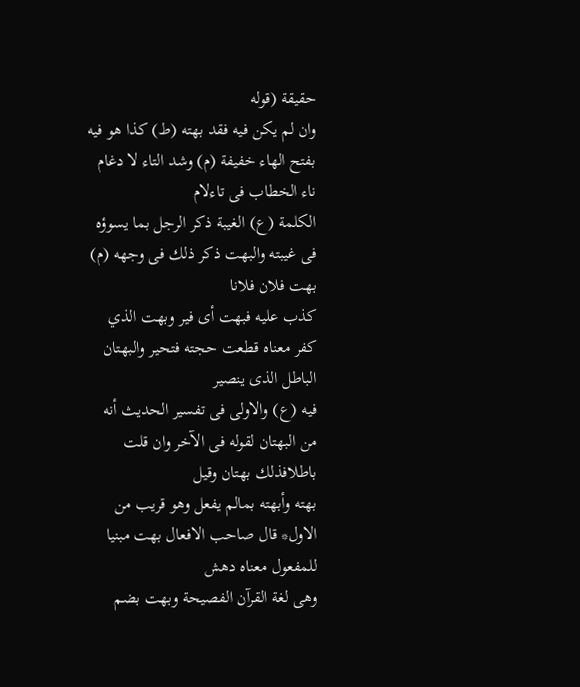حقيقة (قوله
وان لم يكن فيه فقد بهته (ط) كذا هو فيه بفتح الهاء خفيفة (م) وشد التاء لا دغام ناء الخطاب فى تاءلام
الكلمة (ع) الغيبة ذكر الرجل بما يسوؤه فى غيبته والبهت ذكر ذلك فى وجهه (م) بهت فلان فلانا
كذب عليه فبهت أى فير وبهت الذي كفر معناه قطعت حجته فتحير والبهتان الباطل الذى ينصير
فيه (ع) والاولى فى تفسير الحديث أنه من البهتان لقوله فى الآخر وان قلت باطلافذلك بهتان وقيل
بهته وأبهته بمالم يفعل وهو قريب من الاول* قال صاحب الافعال بهت مبنيا للمفعول معناه دهش
وهى لغة القرآن الفصيحة وبهت بضم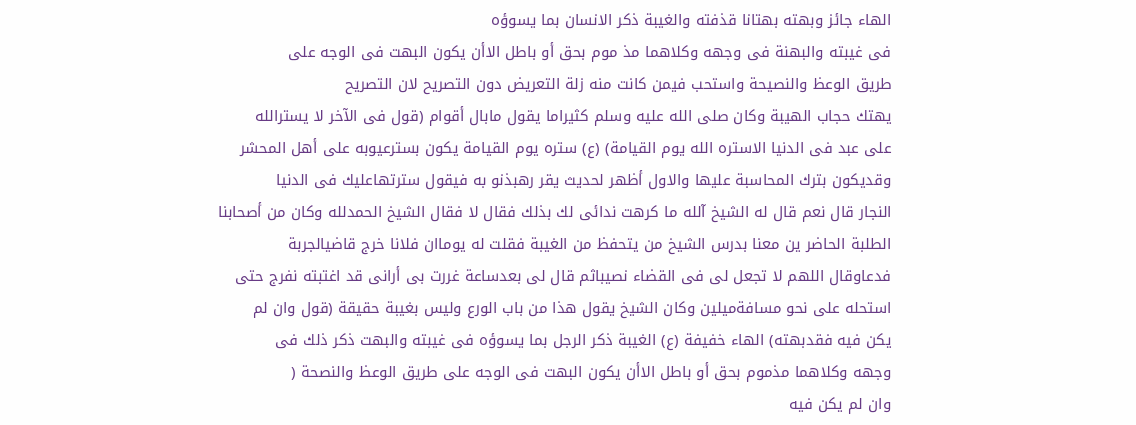الهاء جائز وبهته بهتانا قذفته والغيبة ذكر الانسان بما يسوؤه
فى غيبته والبهنة فى وجهه وكلاهما مذ موم بحق أو باطل الاأن يكون البهت فى الوجه على
طريق الوعظ والنصيحة واستحب فيمن كانت منه زلة التعريض دون التصريح لان التصريح
يهتك حجاب الهيبة وكان صلى الله عليه وسلم كثيراما يقول مابال أقوام (قول فى الآخر لا يسترالله
على عبد فى الدنيا الاستره الله يوم القيامة) (ع) ستره يوم القيامة يكون بسترعيوبه على أهل المحشر
وقديكون بترك المحاسبة عليها والاول أظهر لحديث يقر رهبذنو به فيقول سترتهاعلیك فى الدنيا
النجار قال نعم قال له الشيخ آلله ما كرهت ندائى لك بذلك فقال لا فقال الشيخ الحمدلله وكان من أصحابنا
الطلبة الحاضر ين معنا بدرس الشيخ من يتحفظ من الغيبة فقلت له يوماان فلانا خرج قاضيالجربة
فدعاوقال اللهم لا تجعل لى فى القضاء نصيباثم قال لى بعدساعة غررت بى أرانى قد اغتبته نفرج حتى
استحله على نحو مسافةميلين وكان الشيخ يقول هذا من باب الورع وليس بغيبة حقيقة (قول وان لم
يكن فيه فقدبهته) الهاء خفيفة (ع) الغيبة ذكر الرجل بما يسوؤه فى غيبته والبهت ذكر ذلك فى
وجهه وكلاهما مذموم بحق أو باطل الاأن يكون البهت فى الوجه على طريق الوعظ والنصحة (
وان لم يكن فيه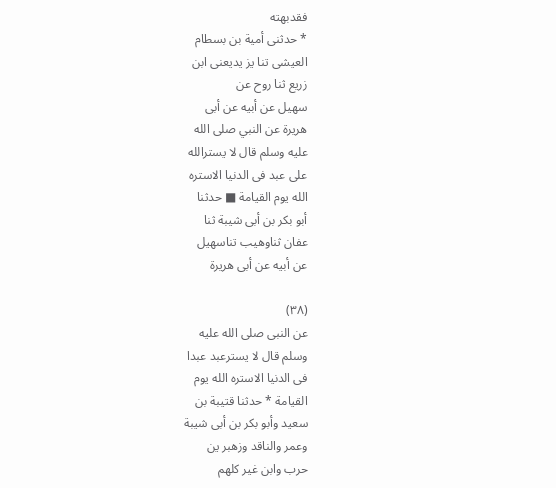فقدبهته
* حدثنى أمية بن بسطام
العیشی تنا یز یدیعنى ابن
زریع ثنا روح عن
سهيل عن أبيه عن أبى
هريرة عن النبي صلى الله
عليه وسلم قال لا يسترالله
على عبد فى الدنيا الاستره
الله يوم القيامة ■ حدثنا
أبو بكر بن أبى شيبة ثنا
عفان ثناوهيب تناسهيل
عن أبيه عن أبى هريرة

(٣٨)
عن النبى صلى الله عليه
وسلم قال لا يسترعبد عبدا
فى الدنيا الاستره الله يوم
القيامة * حدثنا قتيبة بن
سعيد وأبو بكر بن أبى شيبة
وعمر والناقد وزهبر ین
حرب وابن غير كلهم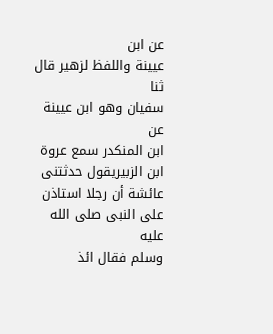عن ابن
عيينة واللفظ لزهير قال ثنا
سفيان وهو ابن عيينة عن
ابن المنكدر سمع عروة
ابن الزبيريقول حدثتنى
عائشة أن رجلا استاذن
على النبى صلى الله عليه
وسلم فقال ائذ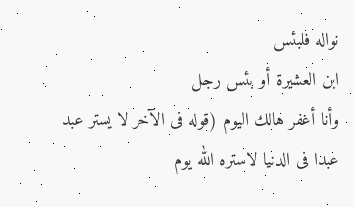نواله فلبئس
ابن العشيرة أو بئس رجل
وأنا أغفر هالك اليوم (قوله فى الآخر لا يستر عبد عبدا فى الدنيا لاستره الله يوم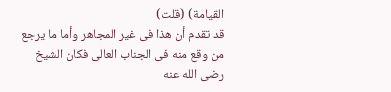القيامة) (قلت)
قد تقدم أن هذا فى غير المجاهر وأما ما يرجع من وقع منه فى الجناب العالى فكان الشيخ رضى الله عنه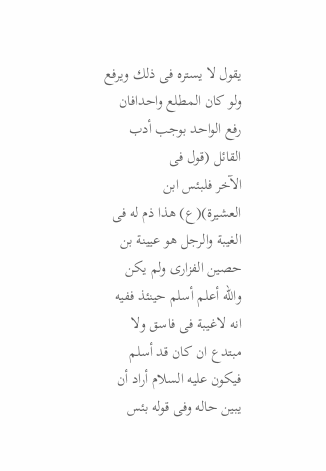يقول لا يستره فى ذلك ويرفع ولو كان المطلع واحدافان رفع الواحد بوجب أدب القائل (قول فى
الآخر فلبئس ابن العشيرة)(ع) هذا ذم له فى الغيبة والرجل هو عيينة بن حصين الفزارى ولم يكن
والله أعلم أسلم حينئذ ففيه انه لاغيبة فى فاسق ولا مبتدع ان كان قد أسلم فيكون عليه السلام أراد أن
يبين حاله وفى قوله بئس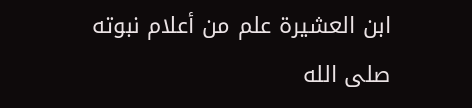ابن العشيرة علم من أعلام نبوته صلى الله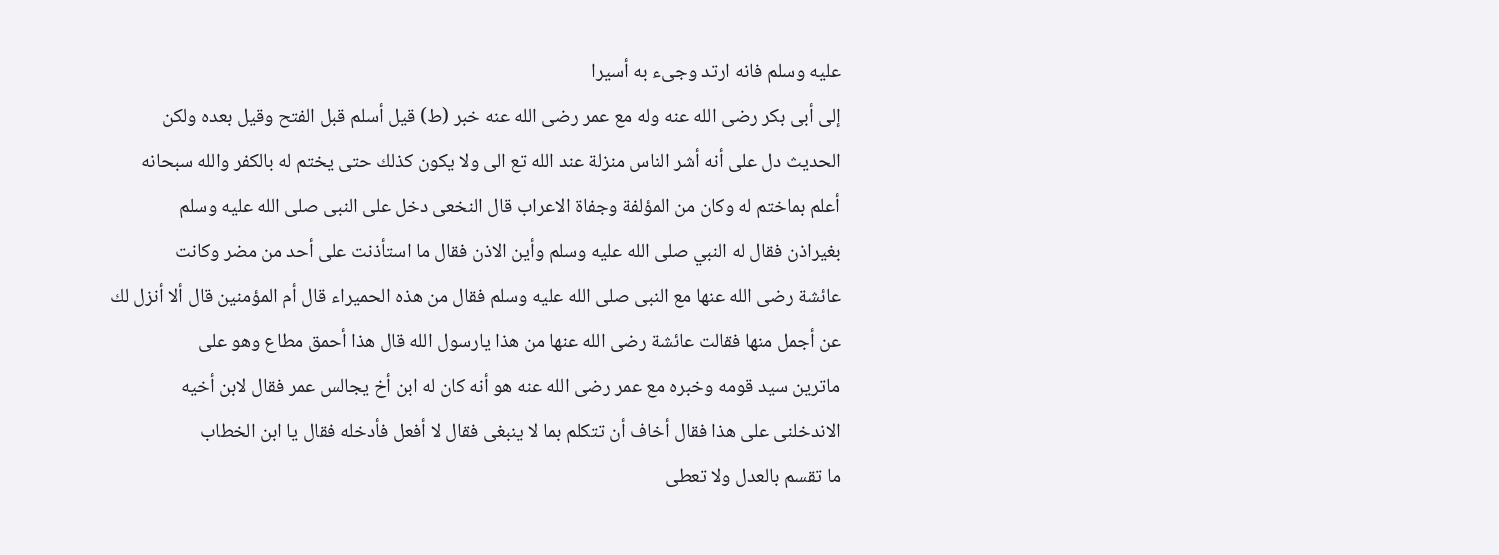عليه وسلم فانه ارتد وجىء به أسيرا
إلى أبى بكر رضى الله عنه وله مع عمر رضى الله عنه خبر (ط) قيل أسلم قبل الفتح وقيل بعده ولكن
الحديث دل على أنه أشر الناس منزلة عند الله تع الى ولا يكون كذلك حتى يختم له بالكفر والله سبحانه
أعلم بماختم له وكان من المؤلفة وجفاة الاعراب قال النخعى دخل على النبى صلى الله عليه وسلم
بغيراذن فقال له النبي صلى الله عليه وسلم وأين الاذن فقال ما استأذنت على أحد من مضر وكانت
عائشة رضى الله عنها مع النبى صلى الله عليه وسلم فقال من هذه الحميراء قال أم المؤمنين قال ألا أنزل لك
عن أجمل منها فقالت عائشة رضى الله عنها من هذا يارسول الله قال هذا أحمق مطاع وهو على
ماترين سيد قومه وخبره مع عمر رضى الله عنه هو أنه كان له ابن أخ يجالس عمر فقال لابن أخيه
الاندخلنى على هذا فقال أخاف أن تتكلم بما لا ينبغى فقال لا أفعل فأدخله فقال يا ابن الخطاب
ما تقسم بالعدل ولا تعطى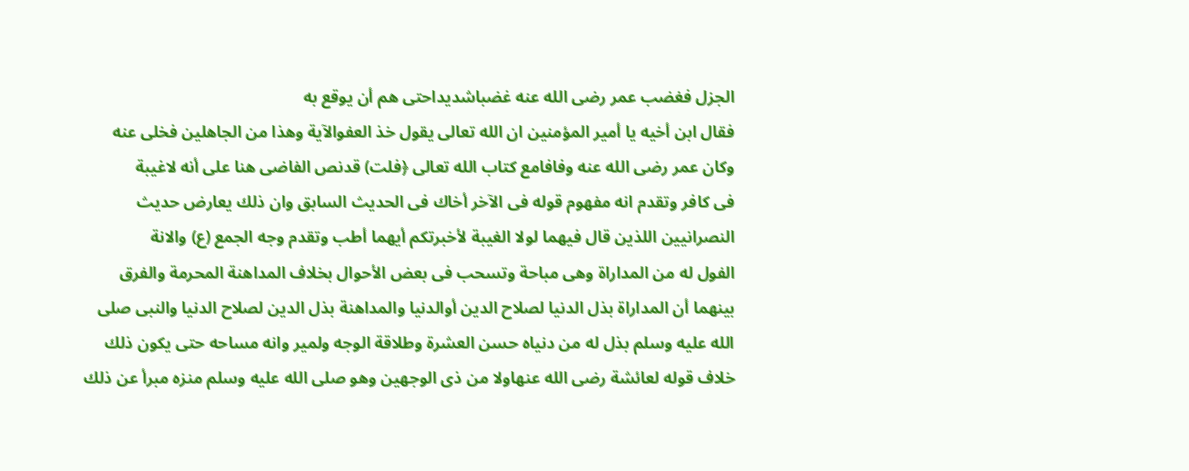الجزل فغضب عمر رضى الله عنه غضباشديداحتى هم أن يوقع به
فقال ابن أخيه يا أمير المؤمنين ان الله تعالى يقول خذ العفوالآية وهذا من الجاهلين فخلى عنه
وكان عمر رضى الله عنه وفافامع كتاب الله تعالى ﴿فلت) قدنص الفاضى هنا على أنه لاغيبة
فى كافر وتقدم انه مفهوم قوله فى الآخر أخاك فى الحديث السابق وان ذلك يعارض حديث
النصرانيين اللذين قال فيهما لولا الغيبة لأخبرتكم أيهما أطب وتقدم وجه الجمع (ع) والانة
الفول له من المداراة وهى مباحة وتسحب فى بعض الأحوال بخلاف المداهنة المحرمة والفرق
بينهما أن المداراة بذل الدنيا لصلاح الدين أوالدنيا والمداهنة بذل الدين لصلاح الدنيا والنبى صلى
الله عليه وسلم بذل له من دنياه حسن العشرة وطلاقة الوجه ولمير وانه مساحه حتى يكون ذلك
خلاف قوله لعائشة رضى الله عنهاولا من ذى الوجهين وهو صلى الله عليه وسلم منزه مبرأ عن ذلك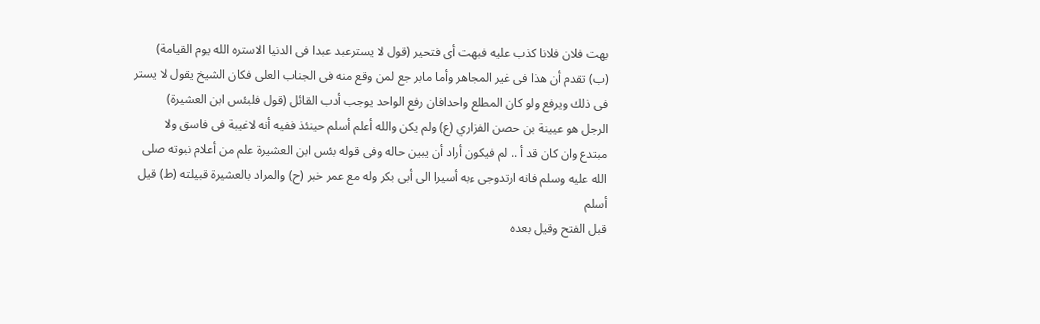بهت فلان فلانا كذب عليه فبهت أى فتحير (قول لا يسترعبد عبدا فى الدنيا الاستره الله يوم القيامة)
(ب) تقدم أن هذا فى غير المجاهر وأما مابر جع لمن وقع منه فى الجناب العلى فكان الشيخ يقول لا يستر
فى ذلك ويرفع ولو كان المطلع واحدافان رفع الواحد يوجب أدب القائل (قول فلبئس ابن العشيرة)
الرجل هو عيينة بن حصن الفزاري (ع) ولم يكن والله أعلم أسلم حينئذ ففيه أنه لاغيبة فى فاسق ولا
مبتدع وان كان قد أ .. لم فيكون أراد أن يبين حاله وفى قوله بئس ابن العشيرة علم من أعلام نبوته صلى
الله عليه وسلم فانه ارتدوجى ءبه أسيرا الى أبى بكر وله مع عمر خبر (ح) والمراد بالعشيرة قبيلته (ط) قيل أسلم
قبل الفتح وقيل بعده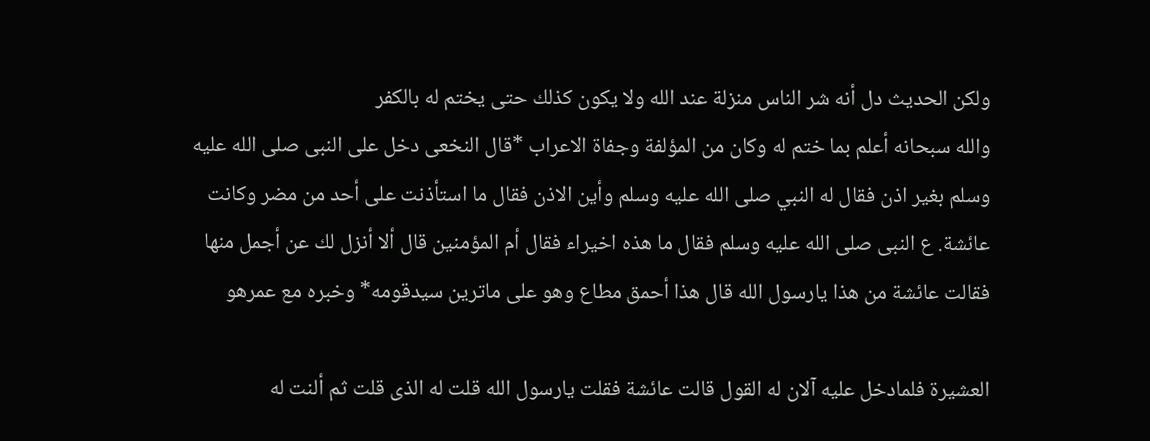ولكن الحديث دل أنه شر الناس منزلة عند الله ولا يكون كذلك حتى يختم له بالكفر
والله سبحانه أعلم بما ختم له وكان من المؤلفة وجفاة الاعراب *قال النخعى دخل على النبى صلى الله عليه
وسلم بغير اذن فقال له النبي صلى الله عليه وسلم وأين الاذن فقال ما استأذنت على أحد من مضر وكانت
عائشة. ع النبى صلى الله عليه وسلم فقال ما هذه اخيراء فقال أم المؤمنين قال ألا أنزل لك عن أجمل منها
فقالت عائشة من هذا يارسول الله قال هذا أحمق مطاع وهو على ماترين سيدقومه* وخبره مع عمرهو

العشيرة فلمادخل عليه آلان له القول قالت عائشة فقلت يارسول الله قلت له الذى قلت ثم ألنت له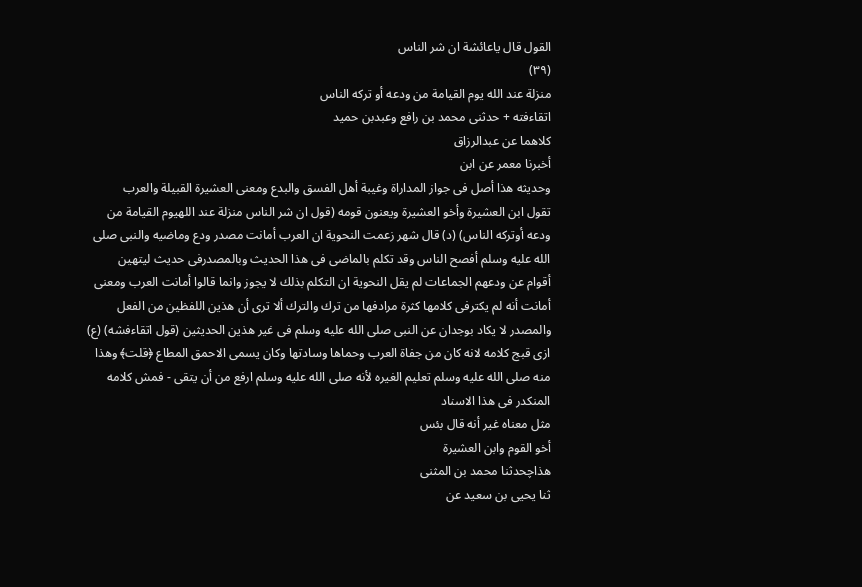القول قال ياعائشة ان شر الناس
(٣٩)
منزلة عند الله يوم القيامة من ودعه أو تركه الناس
اتقاءفته + حدثنى محمد بن رافع وعبدبن حميد
كلاهما عن عبدالرزاق
أخبرنا معمر عن ابن
وحديثه هذا أصل فى جواز المداراة وغيبة أهل الفسق والبدع ومعنى العشيرة القبيلة والعرب
تقول ابن العشيرة وأخو العشيرة ويعنون قومه (قول ان شر الناس منزلة عند اللهيوم القيامة من
ودعه أوتركه الناس) (د) قال شهر زعمت النحوية ان العرب أمانت مصدر ودع وماضيه والنبى صلى
الله عليه وسلم أفصح الناس وقد تكلم بالماضى فى هذا الحديث وبالمصدرفى حديث ليتهين
أقوام عن ودعهم الجماعات لم يقل النحوية ان التكلم بذلك لا يجوز وانما قالوا أمانت العرب ومعنى
أمانت أنه لم يكترفى كلامها كثرة مرادفها من ترك والترك ألا ترى أن هذين اللفظين من الفعل
والمصدر لا يكاد بوجدان عن النبى صلى الله عليه وسلم فى غير هذين الحديثين (قول اتقاءفشه) (ع)
ازى قبج كلامه لانه كان من جفاة العرب وحماها وسادتها وكان يسمى الاحمق المطاع ﴿قلت﴾ وهذا
منه صلى الله عليه وسلم تعليم الغيره لأنه صلى الله عليه وسلم ارفع من أن يتقى - فمش كلامه
المنكدر فى هذا الاسناد
مثل معناه غير أنه قال بئس
أخو القوم وابن العشيرة
هذاچحدثنا محمد بن المثنى
ثنا يحيى بن سعيد عن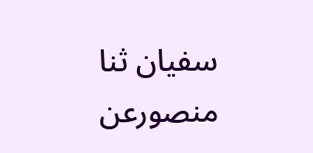سفيان ثنا منصورعن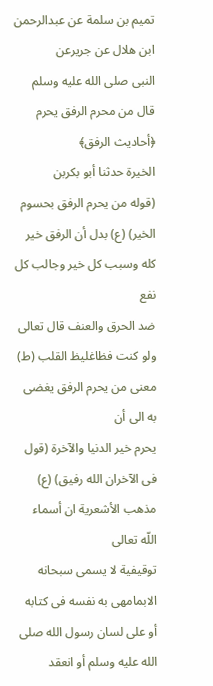تميم بن سلمة عن عبدالرحمن
ابن هلال عن جريرعن
النبى صلى الله عليه وسلم
قال من محرم الرفق يحرم
﴿أحاديث الرفق﴾
الخيرة حدثنا أبو بكربن
(قوله من يحرم الرفق بحسوم الخير) (ع) بدل أن الرفق خير كله وسبب كل خير وجالب كل نفع
ضد الحرق والعنف قال تعالى ولو كنت فظاغليظ القلب (ط) معنى من يحرم الرفق يغضى به الى أن
يحرم خير الدنيا والآخرة (قول فى الآخران الله رفيق) (ع) مذهب الأشعرية ان أسماء اللّه تعالى
توقيفية لا يسمى سبحانه الابمامهى به نفسه فى كتابه أو على لسان رسول الله صلى الله عليه وسلم أو انعقد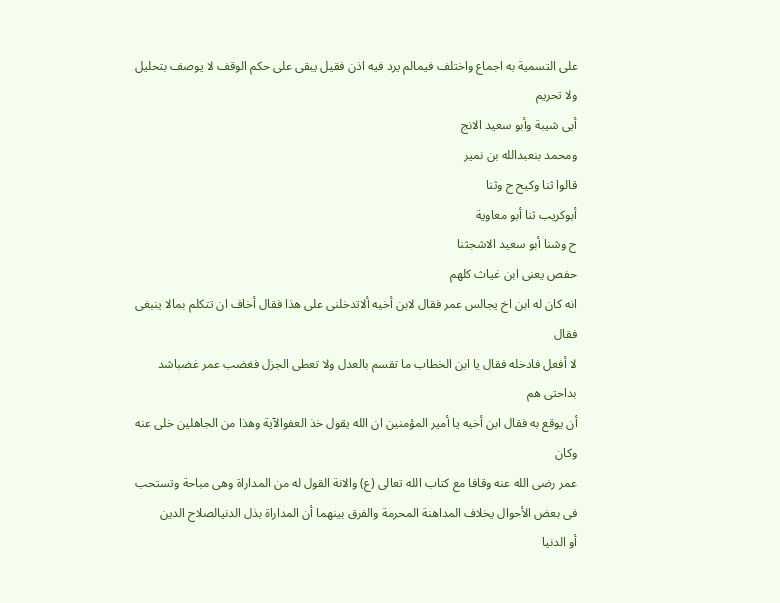على التسمية به اجماع واختلف فيمالم يرد فيه اذن فقيل يبقى على حكم الوقف لا يوصف بتحليل ولا تحريم
أبى شيبة وأبو سعيد الانج
ومحمد بنعبدالله بن نمير
قالوا ثنا وكيح ح وثنا
أبوكريب ثنا أبو معاوية
ح وشنا أبو سعيد الاشجثنا
حفص یعنی ابن غياث كلهم
انه كان له ابن اخ يجالس عمر فقال لابن أخيه ألاتدخلنى على هذا فقال أخاف ان تتكلم بمالا ينبغى فقال
لا أفعل فادخله فقال يا ابن الخطاب ما تقسم بالعدل ولا تعطى الجزل فغضب عمر غضباشد بداحتى هم
أن يوقع به فقال ابن أخيه يا أمير المؤمنين ان الله يقول خذ العفوالآية وهذا من الجاهلين خلى عنه وكان
عمر رضى الله عنه وقافا مع كتاب الله تعالى (ع) والانة القول له من المداراة وهى مباحة وتستحب
فى بعض الأحوال يخلاف المداهنة المحرمة والفرق بينهما أن المداراة بذل الدنيالصلاح الدين
أو الدنيا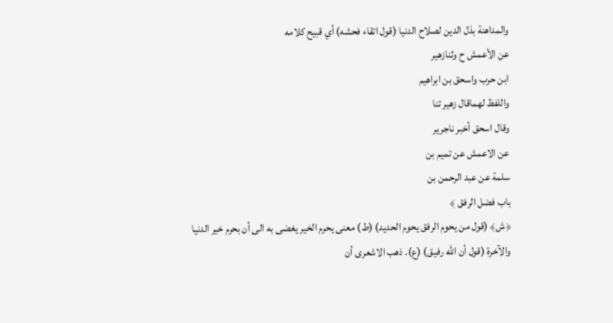والمداهنة بذل الدين لصلاح الدنيا (قول اتقاء فحشه) أي قبيح كلامه
عن الأعمش ح وثنازهير
ابن حرب واسحق بن ابراهيم
واللفظ لهماقال زهير تنا
وقال اسحق أخبر ناجرير
عن الاعمش عن تميم بن
سلمة عن عبد الرحمن بن
باب فضل الرفق ﴾
﴿ش﴾ (قول من يحوم الرفق يحوم الحديد) (ط) معنى يحرم الخير يغضى به الى أن بحرم خير الدنيا
والآخرة (قول أن الله رفيق) (ع). ذهب الاشعرى أن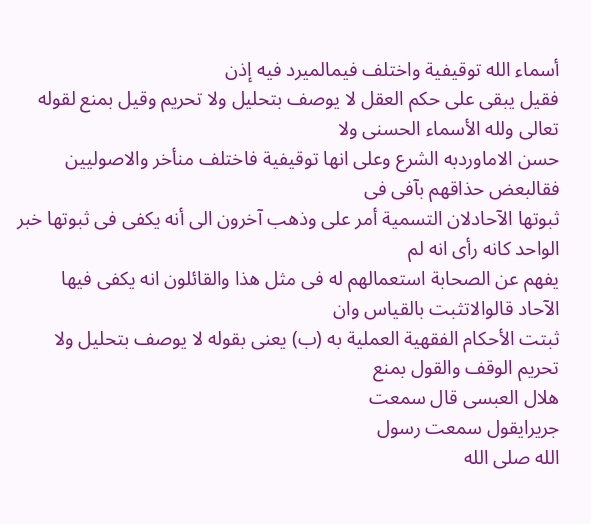أسماء الله توقيفية واختلف فيمالميرد فيه إذن
فقيل يبقى على حكم العقل لا يوصف بتحليل ولا تحريم وقيل بمنع لقوله تعالى ولله الأسماء الحسنى ولا
حسن الاماوردبه الشرع وعلى انها توقيفية فاختلف منأخر والاصولیین فقالبعض حذاقهم بآفى فى
ثبوتها الآحادلان التسمية أمر على وذهب آخرون الى أنه يكفى فى ثبوتها خبر الواحد كانه رأى انه لم
يفهم عن الصحابة استعمالهم له فى مثل هذا والقائلون انه يكفى فيها الآحاد قالوالاتثبت بالقياس وان
ثبتت الأحكام الفقهية العملية به (ب) يعنى بقوله لا يوصف بتحليل ولا تحريم الوقف والقول بمنع
هلال العبسى قال سمعت
جريرايقول سمعت رسول
الله صلى الله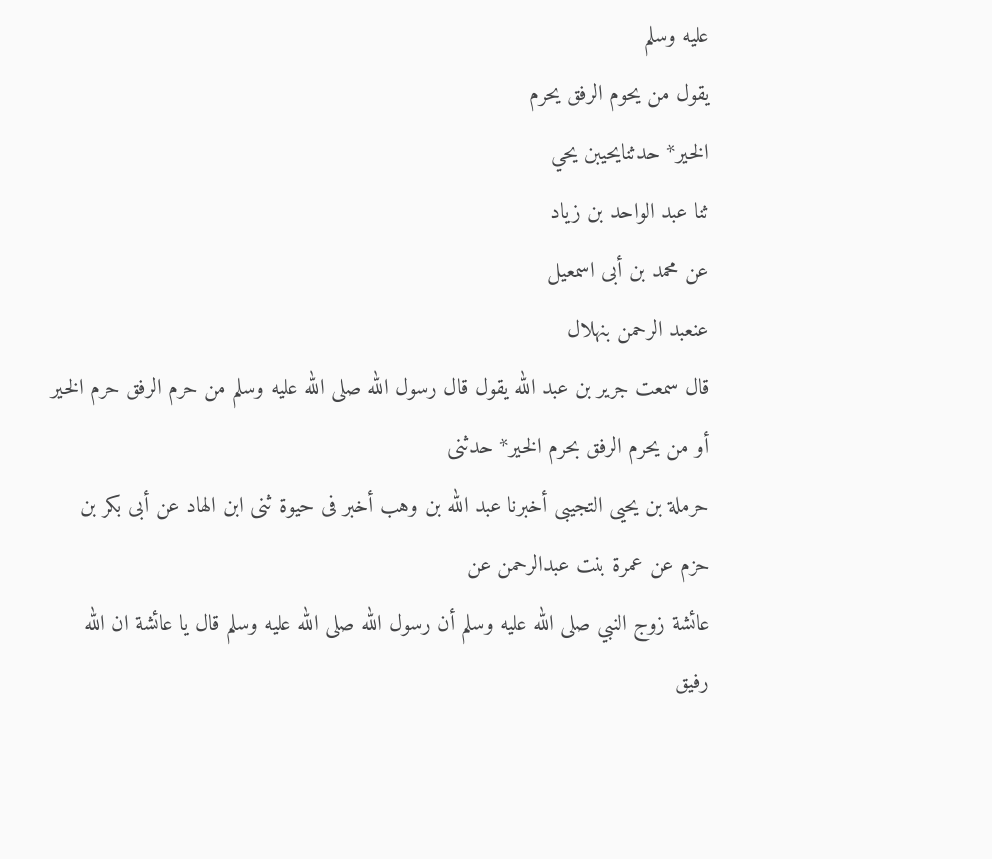عليه وسلم
يقول من يحوم الرفق يحرم
الخير* حدثنايحيبن يحي
ثنا عبد الواحد بن زياد
عن محمد بن أبى اسمعيل
عنعبد الرحمن بنهلال
قال سمعت جرير بن عبد الله يقول قال رسول الله صلى الله عليه وسلم من حرم الرفق حرم الخير أو من يحرم الرفق بحرم الخير* حدثنى
حرملة بن يحيى التجيبى أخبرنا عبد الله بن وهب أخبر فى حيوة ثنى ابن الهاد عن أبى بكر بن حزم عن عمرة بنت عبدالرحمن عن
عائشة زوج النبي صلى الله عليه وسلم أن رسول الله صلى الله عليه وسلم قال يا عائشة ان الله رفيق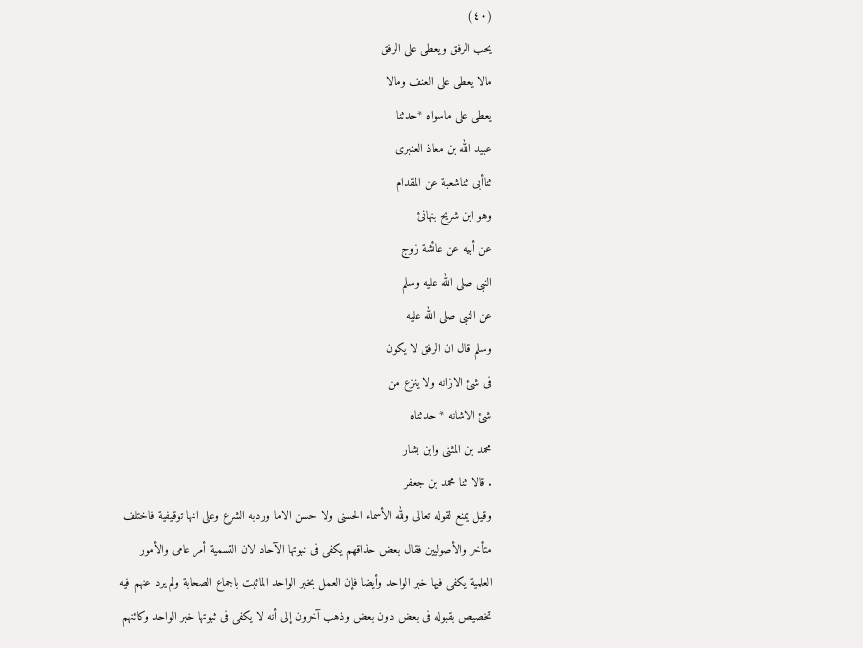(٤٠)
يحب الرفق ويعطى على الرفق
مالا يعطى على العنف ومالا
يعطى على ماسواه *حدثنا
عبيد الله بن معاذ العنبرى
ثناأبى ثناشعبة عن المقدام
وهو ابن شريح بنهانئ
عن أبيه عن عائشة زوج
النبى صلى الله عليه وسلم
عن النبى صلى الله عليه
وسلم قال ان الرفق لا يكون
فى شئ الازانه ولا ينزع من
شئ الاشانه * حدثناه
محمد بن المثنى وابن بشار
. قالا ثنا محمد بن جعفر
وقيل يمنع لقوله تعالى ولله الأسماء الحسنى ولا حسن الاما وردبه الشرع وعلى انها توقيفية فاختلف
متأخر والأصوليين فقال بعض حذاقهم يكفى فى نبوتها الآحاد لان التسمية أمر عامى والأمور
العلمية يكفى فيها خبر الواحد وأيضا فإن العمل بخبر الواحد المائبت باجماع الصحابة ولم يرد عنهم فيه
تخصيص بقبوله فى بعض دون بعض وذهب آخرون إلى أنه لا يكفى فى ثبوتها خبر الواحد وكائنهم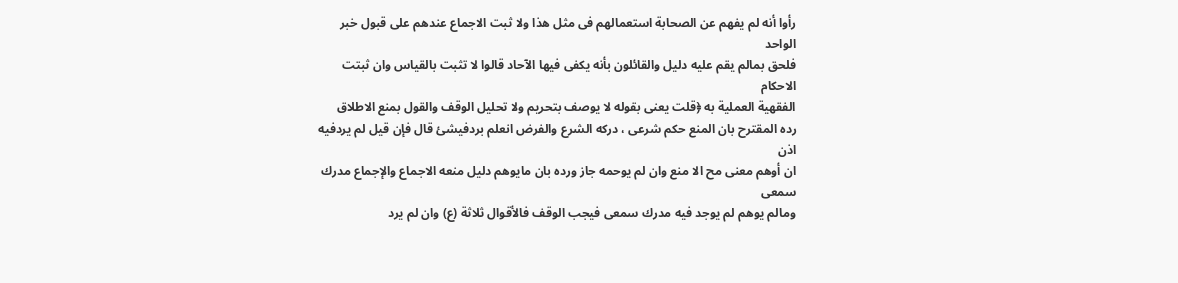رأوا أنه لم يفهم عن الصحابة استعمالهم فى مثل هذا ولا ثبت الاجماع عندهم على قبول خبر الواحد
فلحق بمالم يقم عليه دليل والقائلون بأنه يكفى فيها الآحاد قالوا لا تثبت بالقياس وان ثبتت الاحكام
الفقهية العملية به ﴿قلت يعنى بقوله لا يوصف بتحريم ولا تحليل الوقف والقول بمنع الاطلاق
رده المقترح بان المنع حكم شرعى ، دركه الشرع والفرض انعلم بردفيشئ قال فإن قيل لم يردفيه اذن
ان أوهم معنى مح الا منع وان لم يوحمه جاز ورده بان مايوهم دليل منعه الاجماع والإجماع مدرك سمعى
ومالم يوهم لم يوجد فيه مدرك سمعى فيجب الوقف فالأقوال ثلاثة (ع) وان لم يرد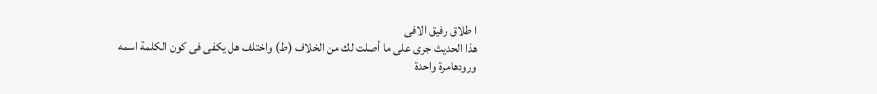ا طلاق رفيق الافى
هذا الحديث جرى على ما أصلت لك من الخلاف (ط) واختلف هل يكفى فى كون الكلمة اسمه
ورودهامرة واحدة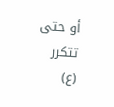أو حتى تتكرر (ع)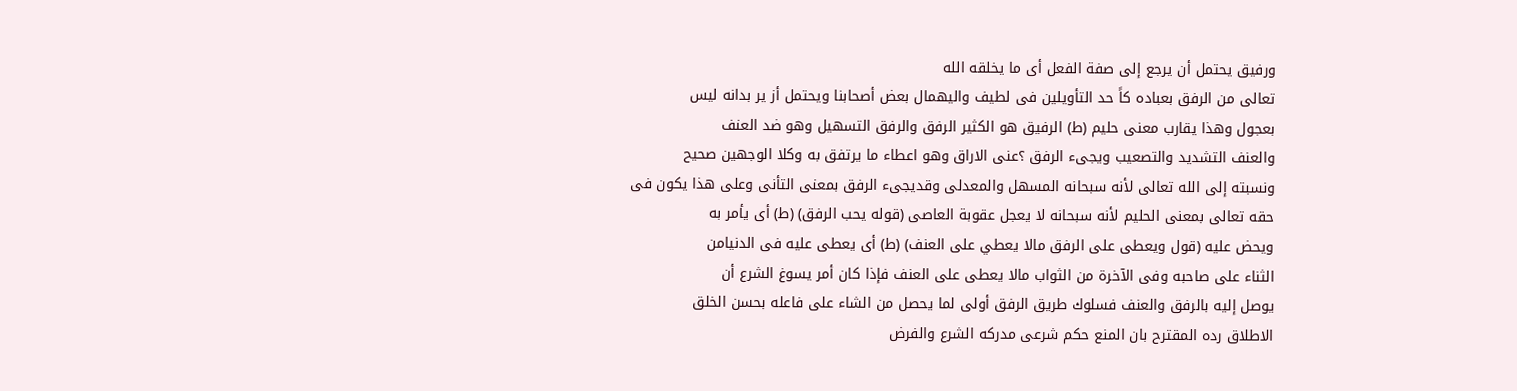ورفيق يحتمل أن يرجع إلى صفة الفعل أى ما يخلقه الله
تعالى من الرفق بعباده كاً حد التأويلين فى لطيف واليهمال بعض أصحابنا ويحتمل أز ير بدانه ليس
بعجول وهذا يقارب معنى حليم (ط) الرفيق هو الكثير الرفق والرفق التسهيل وهو ضد العنف
والعنف التشديد والتصعيب ويجىء الرفق ؟عنى الاراق وهو اعطاء ما يرتفق به وكلا الوجهين صحيح
ونسبته إلى الله تعالى لأنه سبحانه المسهل والمعدلى وقديجىء الرفق بمعنى التأنى وعلى هذا يكون فى
حقه تعالى بمعنى الحليم لأنه سبحانه لا يعجل عقوبة العاصى (قوله يحب الرفق) (ط) أى يأمر به
ويحض عليه (قول ويعطى على الرفق مالا يعطي على العنف) (ط) أى يعطى عليه فى الدنيامن
الثناء على صاحبه وفى الآخرة من الثواب مالا يعطى على العنف فإذا كان أمر يسوغ الشرع أن
يوصل إليه بالرفق والعنف فسلوك طريق الرفق أولى لما يحصل من الشاء على فاعله بحسن الخلق
الاطلاق رده المقترح بان المنع حكم شرعى مدركه الشرع والفرض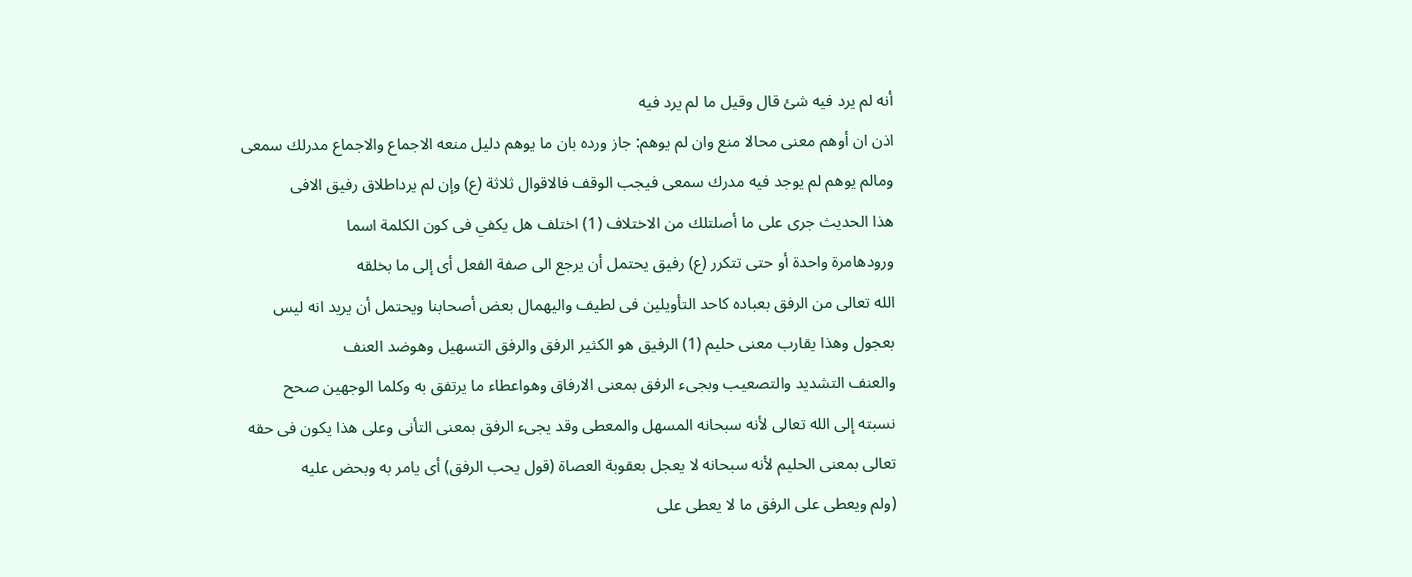أنه لم يرد فيه شئ قال وقيل ما لم يرد فيه
اذن ان أوهم معنى محالا منع وان لم يوهم: جاز ورده بان ما يوهم دليل منعه الاجماع والاجماع مدرلك سمعى
ومالم يوهم لم يوجد فيه مدرك سمعى فيجب الوقف فالاقوال ثلاثة (ع) وإن لم يرداطلاق رفيق الافى
هذا الحديث جرى على ما أصلتلك من الاختلاف (1) اختلف هل يكفي فى كون الكلمة اسما
ورودهامرة واحدة أو حتى تتكرر (ع) رفيق يحتمل أن يرجع الى صفة الفعل أى إلى ما بخلقه
الله تعالى من الرفق بعباده كاحد التأويلين فى لطيف واليهمال بعض أصحابنا ويحتمل أن يريد انه ليس
بعجول وهذا يقارب معنى حليم (1) الرفيق هو الكثير الرفق والرفق التسهيل وهوضد العنف
والعنف التشديد والتصعيب وبجىء الرفق بمعنى الارفاق وهواعطاء ما يرتفق به وكلما الوجهين صحح
نسبته إلى الله تعالى لأنه سبحانه المسهل والمعطى وقد يجىء الرفق بمعنى التأنى وعلى هذا يكون فى حقه
تعالى بمعنى الحليم لأنه سبحانه لا يعجل بعقوبة العصاة (قول يحب الرفق) أى يامر به وبحض عليه
(ولم ويعطى على الرفق ما لا يعطى على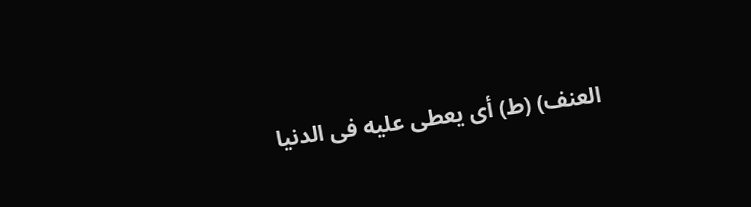العنف) (ط) أى يعطى عليه فى الدنيا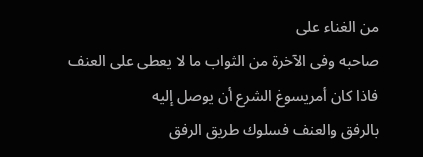من الغناء على
صاحبه وفى الآخرة من الثواب ما لا يعطى على العنف فاذا كان أمريسوغ الشرع أن يوصل إليه
بالرفق والعنف فسلوك طريق الرفق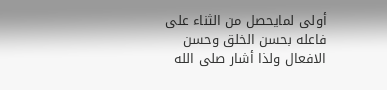أولى لمايحصل من الثناء على فاعله بحسن الخلق وحسن
الافعال ولذا أشار صلى الله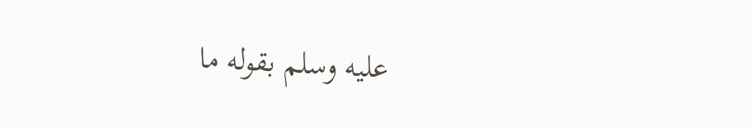عليه وسلم بقوله ما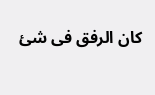كان الرفق فى شئ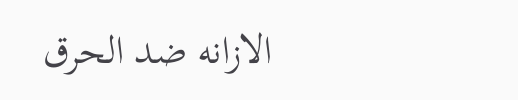الازانه ضد الحرق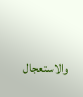والاستعجال